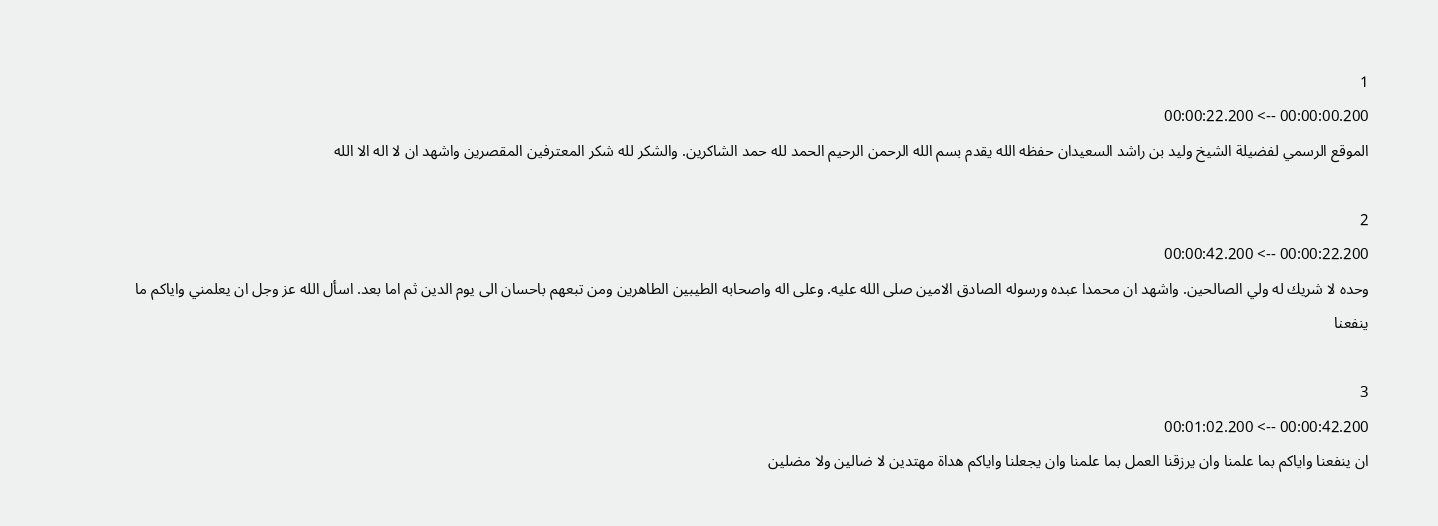1
00:00:00.200 --> 00:00:22.200
الموقع الرسمي لفضيلة الشيخ وليد بن راشد السعيدان حفظه الله يقدم بسم الله الرحمن الرحيم الحمد لله حمد الشاكرين. والشكر لله شكر المعترفين المقصرين واشهد ان لا اله الا الله

2
00:00:22.200 --> 00:00:42.200
وحده لا شريك له ولي الصالحين. واشهد ان محمدا عبده ورسوله الصادق الامين صلى الله عليه. وعلى اله واصحابه الطيبين الطاهرين ومن تبعهم باحسان الى يوم الدين ثم اما بعد. اسأل الله عز وجل ان يعلمني واياكم ما ينفعنا

3
00:00:42.200 --> 00:01:02.200
ان ينفعنا واياكم بما علمنا وان يرزقنا العمل بما علمنا وان يجعلنا واياكم هداة مهتدين لا ضالين ولا مضلين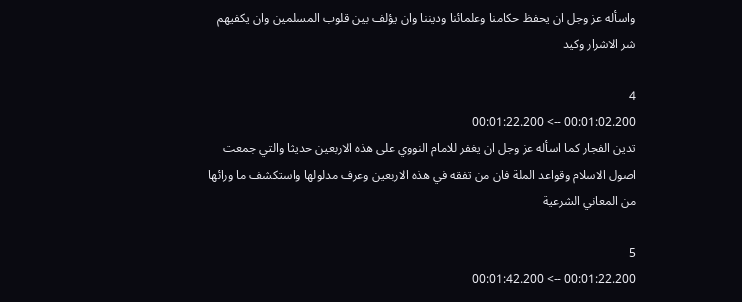واسأله عز وجل ان يحفظ حكامنا وعلمائنا وديننا وان يؤلف بين قلوب المسلمين وان يكفيهم شر الاشرار وكيد

4
00:01:02.200 --> 00:01:22.200
تدين الفجار كما اسأله عز وجل ان يغفر للامام النووي على هذه الاربعين حديثا والتي جمعت اصول الاسلام وقواعد الملة فان من تفقه في هذه الاربعين وعرف مدلولها واستكشف ما ورائها من المعاني الشرعية

5
00:01:22.200 --> 00:01:42.200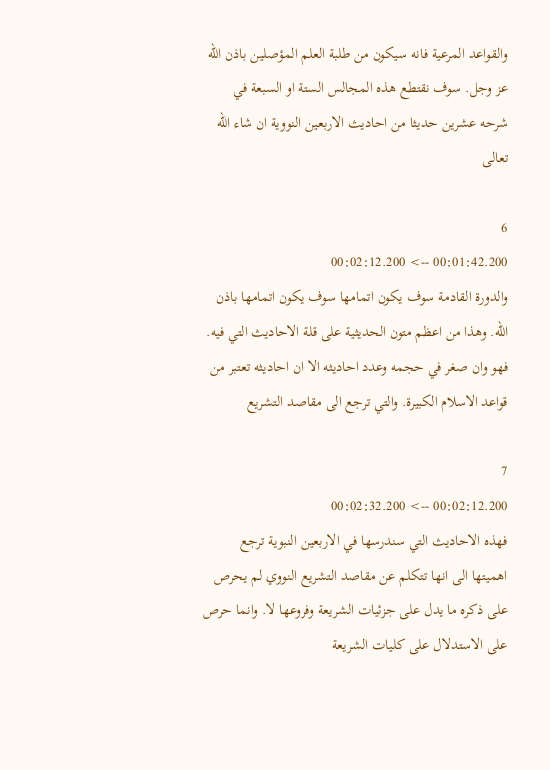والقواعد المرعية فانه سيكون من طلبة العلم المؤصلين باذن الله عز وجل. سوف نقتطع هذه المجالس الستة او السبعة في شرحه عشرين حديثا من احاديث الاربعين النووية ان شاء الله تعالى

6
00:01:42.200 --> 00:02:12.200
والدورة القادمة سوف يكون اتمامها سوف يكون اتمامها باذن الله. وهذا من اعظم متون الحديثية على قلة الاحاديث التي فيه. فهو وان صغر في حجمه وعدد احاديثه الا ان احاديثه تعتبر من قواعد الاسلام الكبيرة. والتي ترجع الى مقاصد التشريع

7
00:02:12.200 --> 00:02:32.200
فهذه الاحاديث التي سندرسها في الاربعين النبوية ترجع اهميتها الى انها تتكلم عن مقاصد التشريع النووي لم يحرص على ذكره ما يدل على جزئيات الشريعة وفروعها لا. وانما حرص على الاستدلال على كليات الشريعة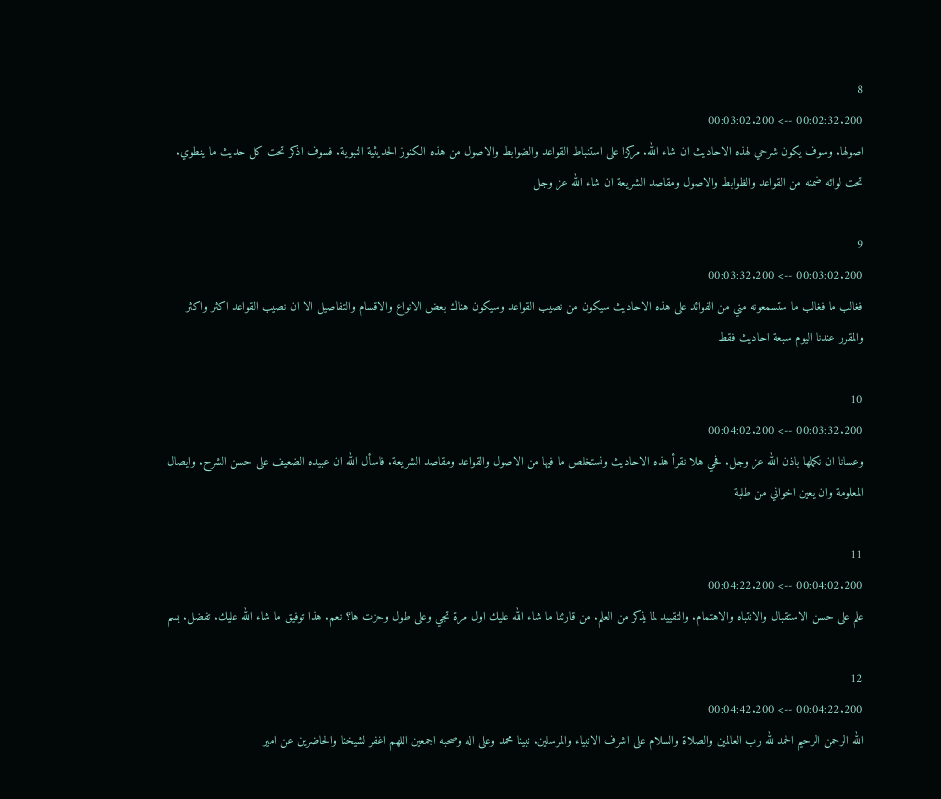8
00:02:32.200 --> 00:03:02.200
اصولها. وسوف يكون شرحي لهذه الاحاديث ان شاء الله. مركزا على استنباط القواعد والضوابط والاصول من هذه الكنوز الحديثية النبوية. فسوف اذكر تحت كل حديث ما ينطوي. تحت لوائه ضمنه من القواعد والظوابط والاصول ومقاصد الشريعة ان شاء الله عز وجل

9
00:03:02.200 --> 00:03:32.200
فغالب ما فغالب ما ستسمعونه مني من الفوائد على هذه الاحاديث سيكون من نصيب القواعد وسيكون هناك بعض الانواع والاقسام والتفاصيل الا ان نصيب القواعد اكثر واكثر والمقرر عندنا اليوم سبعة احاديث فقط

10
00:03:32.200 --> 00:04:02.200
وعسانا ان نكملها باذن الله عز وجل. فحي هلا نقرأ هذه الاحاديث ونستخلص ما فيها من الاصول والقواعد ومقاصد الشريعة. فاسأل الله ان عبيده الضعيف على حسن الشرح. وايصال المعلومة وان يعين اخواني من طلبة

11
00:04:02.200 --> 00:04:22.200
علم على حسن الاستقبال والانتباه والاهتمام. والتقييد لما يذكر من العلم. من قارئنا ما شاء الله عليك اول مرة تجي وعلى طول وحزت ها؟ نعم. هذا توفيق ما شاء الله عليك. تفضل. بسم

12
00:04:22.200 --> 00:04:42.200
الله الرحمن الرحيم الحمد لله رب العالمين والصلاة والسلام على اشرف الانبياء والمرسلين. نبينا محمد وعلى اله وصحبه اجمعين اللهم اغفر لشيخنا والحاضرين عن امير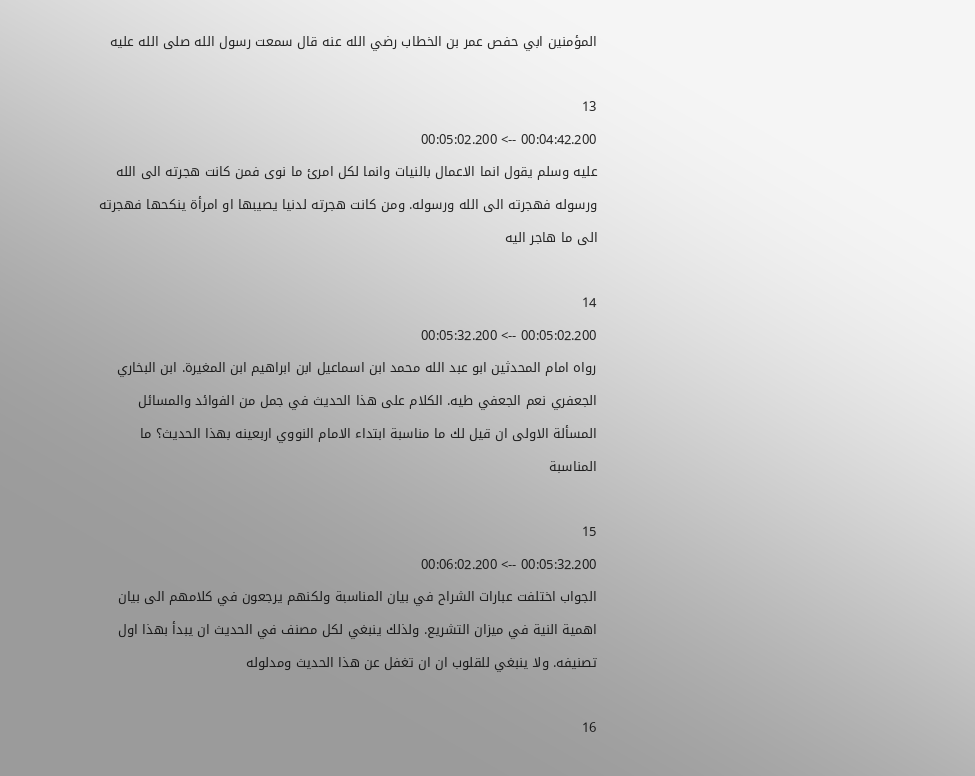المؤمنين ابي حفص عمر بن الخطاب رضي الله عنه قال سمعت رسول الله صلى الله عليه

13
00:04:42.200 --> 00:05:02.200
عليه وسلم يقول انما الاعمال بالنيات وانما لكل امرئ ما نوى فمن كانت هجرته الى الله ورسوله فهجرته الى الله ورسوله. ومن كانت هجرته لدنيا يصيبها او امرأة ينكحها فهجرته الى ما هاجر اليه

14
00:05:02.200 --> 00:05:32.200
رواه امام المحدثين ابو عبد الله محمد ابن اسماعيل ابن ابراهيم ابن المغيرة. ابن البخاري الجعفري نعم الجعفي طيه. الكلام على هذا الحديث في جمل من الفوائد والمسائل المسألة الاولى ان قيل لك ما مناسبة ابتداء الامام النووي اربعينه بهذا الحديث؟ ما المناسبة

15
00:05:32.200 --> 00:06:02.200
الجواب اختلفت عبارات الشراح في بيان المناسبة ولكنهم يرجعون في كلامهم الى بيان اهمية النية في ميزان التشريع. ولذلك ينبغي لكل مصنف في الحديث ان يبدأ بهذا اول تصنيفه. ولا ينبغي للقلوب ان ان تغفل عن هذا الحديث ومدلوله

16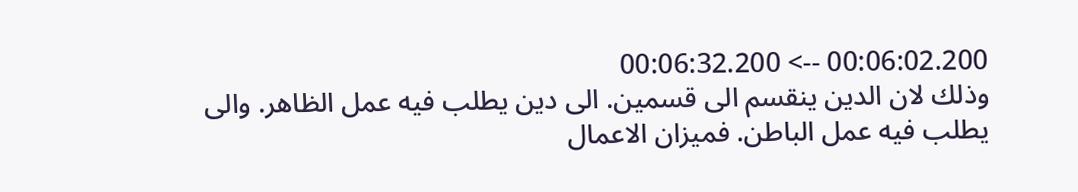00:06:02.200 --> 00:06:32.200
وذلك لان الدين ينقسم الى قسمين. الى دين يطلب فيه عمل الظاهر. والى يطلب فيه عمل الباطن. فميزان الاعمال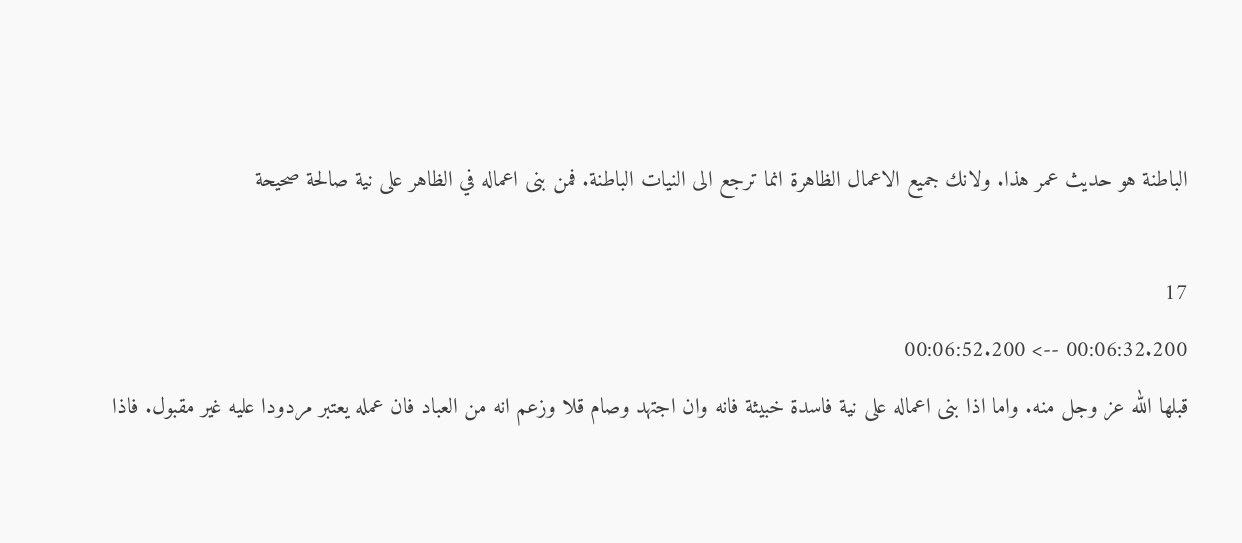الباطنة هو حديث عمر هذا. ولانك جميع الاعمال الظاهرة انما ترجع الى النيات الباطنة. فمن بنى اعماله في الظاهر على نية صالحة صحيحة

17
00:06:32.200 --> 00:06:52.200
قبلها الله عز وجل منه. واما اذا بنى اعماله على نية فاسدة خبيثة فانه وان اجتهد وصام قلا وزعم انه من العباد فان عمله يعتبر مردودا عليه غير مقبول. فاذا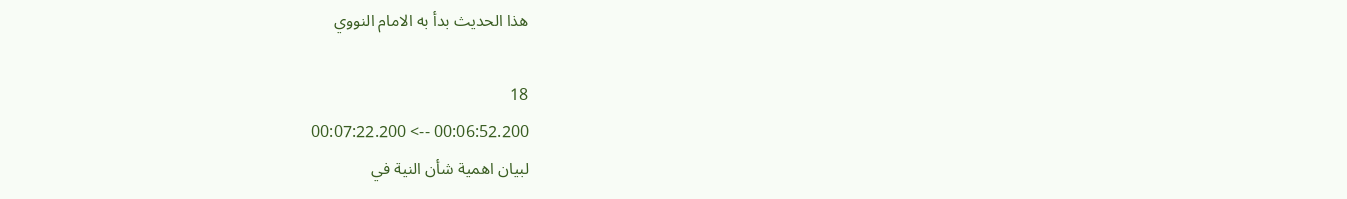هذا الحديث بدأ به الامام النووي

18
00:06:52.200 --> 00:07:22.200
لبيان اهمية شأن النية في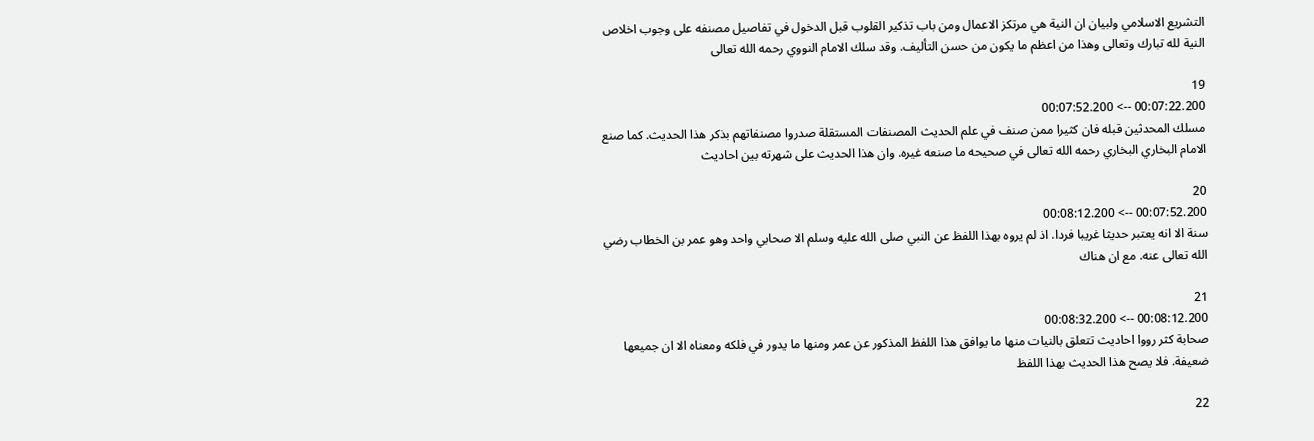التشريع الاسلامي ولبيان ان النية هي مرتكز الاعمال ومن باب تذكير القلوب قبل الدخول في تفاصيل مصنفه على وجوب اخلاص النية لله تبارك وتعالى وهذا من اعظم ما يكون من حسن التأليف. وقد سلك الامام النووي رحمه الله تعالى

19
00:07:22.200 --> 00:07:52.200
مسلك المحدثين قبله فان كثيرا ممن صنف في علم الحديث المصنفات المستقلة صدروا مصنفاتهم بذكر هذا الحديث. كما صنع الامام البخاري البخاري رحمه الله تعالى في صحيحه ما صنعه غيره. وان هذا الحديث على شهرته بين احاديث

20
00:07:52.200 --> 00:08:12.200
سنة الا انه يعتبر حديثا غريبا فردا. اذ لم يروه بهذا اللفظ عن النبي صلى الله عليه وسلم الا صحابي واحد وهو عمر بن الخطاب رضي الله تعالى عنه. مع ان هناك

21
00:08:12.200 --> 00:08:32.200
صحابة كثر رووا احاديث تتعلق بالنيات منها ما يوافق هذا اللفظ المذكور عن عمر ومنها ما يدور في فلكه ومعناه الا ان جميعها ضعيفة. فلا يصح هذا الحديث بهذا اللفظ

22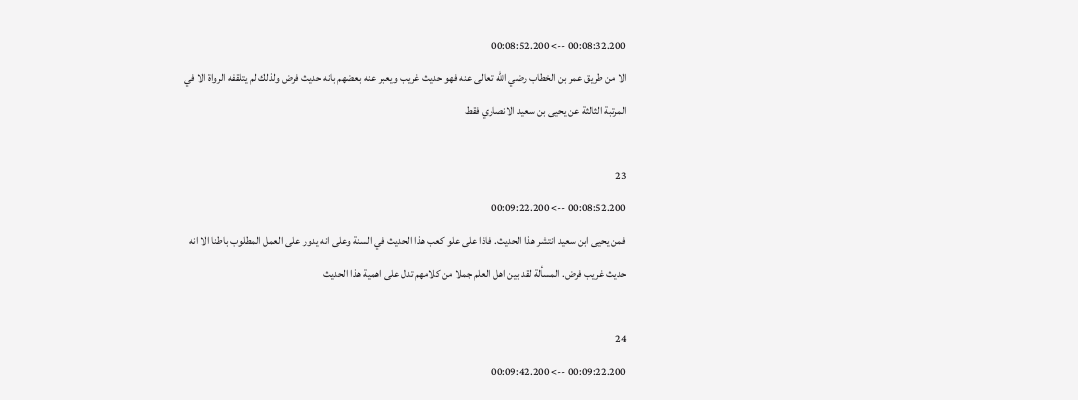00:08:32.200 --> 00:08:52.200
الا من طريق عمر بن الخطاب رضي الله تعالى عنه فهو حديث غريب ويعبر عنه بعضهم بانه حديث فرض ولذلك لم يتلقفه الرواة الا في المرتبة الثالثة عن يحيى بن سعيد الانصاري فقط

23
00:08:52.200 --> 00:09:22.200
فمن يحيى ابن سعيد انتشر هذا الحديث. فاذا على علو كعب هذا الحديث في السنة وعلى انه يدور على العمل المطلوب باطنا الا انه حديث غريب فرض. المسألة لقد بين اهل العلم جملا من كلامهم تدل على اهمية هذا الحديث

24
00:09:22.200 --> 00:09:42.200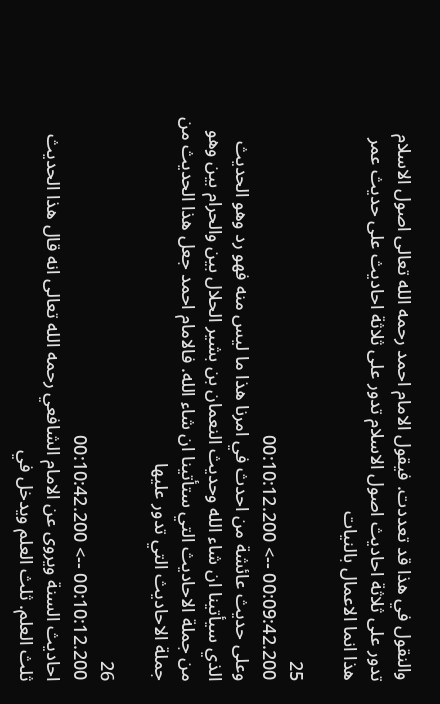والنقول في هذا قد تعددت. فيقول الامام احمد رحمه الله تعالى اصول الاسلام تدور على ثلاثة احاديث اصول الاسلام تدور على ثلاثة احاديث على حديث عمر هذا انما الاعمال بالنيات

25
00:09:42.200 --> 00:10:12.200
وعلى حديث عائشة من احدث في امرنا هذا ما ليس منه فهو رد وهو الحديث الذي سيأتينا ان شاء الله وحديث النعمان بن بشير الحلال بين والحرام بين وهو من جملة الاحاديث التي ستأتينا ان شاء الله. فالامام احمد جعل هذا الحديث من جملة الاحاديث التي تدور عليها

26
00:10:12.200 --> 00:10:42.200
احاديث السنة ويروى عن الامام الشافعي رحمه الله تعالى انه قال هذا الحديث ثلث العلم. ثلث العلم ويدخل في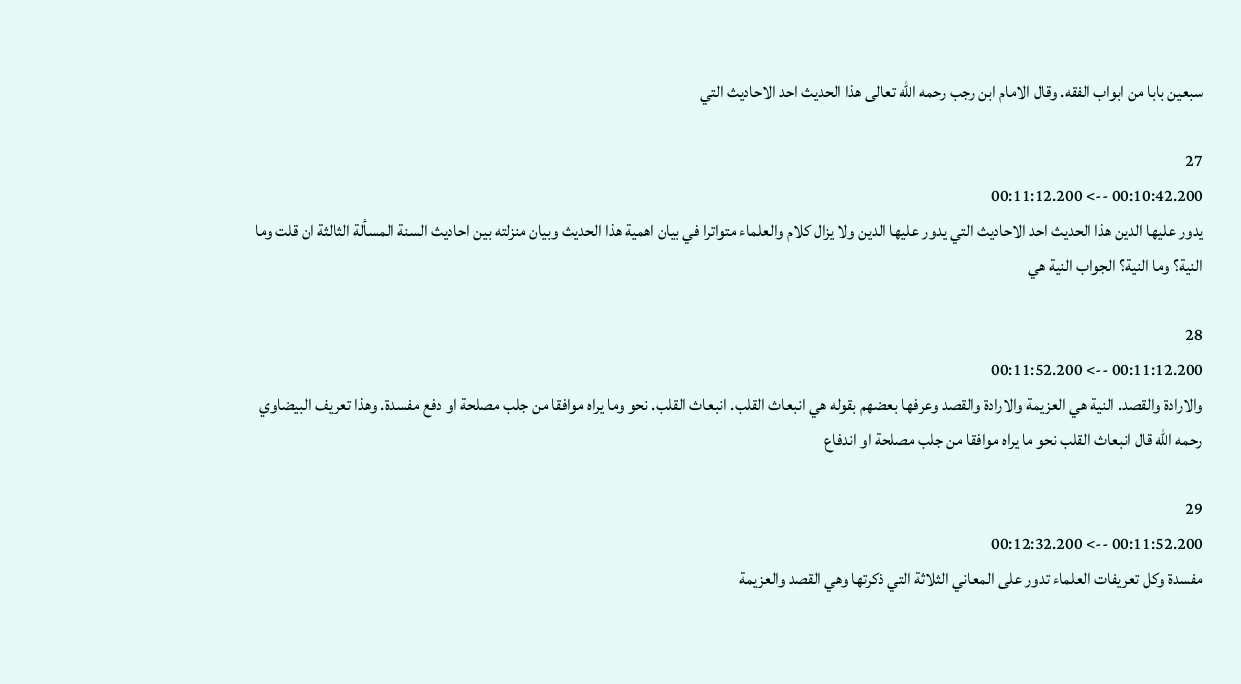سبعين بابا من ابواب الفقه. وقال الامام ابن رجب رحمه الله تعالى هذا الحديث احد الاحاديث التي

27
00:10:42.200 --> 00:11:12.200
يدور عليها الدين هذا الحديث احد الاحاديث التي يدور عليها الدين ولا يزال كلام والعلماء متواترا في بيان اهمية هذا الحديث وبيان منزلته بين احاديث السنة المسألة الثالثة ان قلت وما النية؟ وما النية؟ الجواب النية هي

28
00:11:12.200 --> 00:11:52.200
والارادة والقصد. النية هي العزيمة والارادة والقصد وعرفها بعضهم بقوله هي انبعاث القلب. انبعاث القلب. نحو وما يراه موافقا من جلب مصلحة او دفع مفسدة. وهذا تعريف البيضاوي رحمه الله قال انبعاث القلب نحو ما يراه موافقا من جلب مصلحة او اندفاع

29
00:11:52.200 --> 00:12:32.200
مفسدة وكل تعريفات العلماء تدور على المعاني الثلاثة التي ذكرتها وهي القصد والعزيمة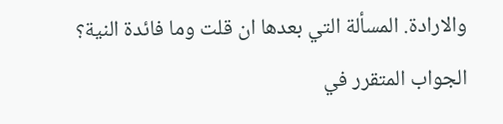والارادة. المسألة التي بعدها ان قلت وما فائدة النية؟ الجواب المتقرر في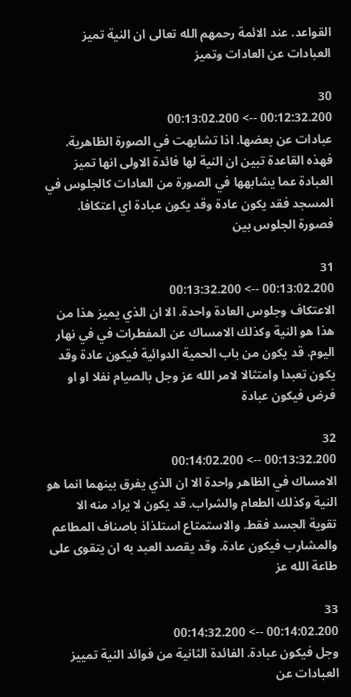القواعد. عند الائمة رحمهم الله تعالى ان النية تميز العبادات عن العادات وتميز

30
00:12:32.200 --> 00:13:02.200
عبادات عن بعضها. اذا تشابهت في الصورة الظاهرية. فهذه القاعدة تبين ان النية لها فائدة الاولى انها تميز العبادة عما يشابهها في الصورة من العادات كالجلوس في المسجد فقد يكون عادة وقد يكون عبادة اي اعتكافا. فصورة الجلوس بين

31
00:13:02.200 --> 00:13:32.200
الاعتكاف وجلوس العادة واحدة. الا ان الذي يميز هذا من هذا هو النية وكذلك الامساك عن المفطرات في في نهار اليوم. قد يكون من باب الحمية الدوائية فيكون عادة وقد يكون تعبدا وامتثالا لامر الله عز وجل بالصيام نفلا او او فرض فيكون عبادة

32
00:13:32.200 --> 00:14:02.200
الامساك في الظاهر واحدة الا ان الذي يفرق بينهما انما هو النية وكذلك الطعام والشراب. قد يكون لا يراد منه الا تقوية الجسد فقط. والاستمتاع استلذاذ باصناف المطاعم والمشارب فيكون عادة. وقد يقصد العبد به ان يتقوى على طاعة الله عز

33
00:14:02.200 --> 00:14:32.200
وجل فيكون عبادة. الفائدة الثانية من فوائد النية تمييز العبادات عن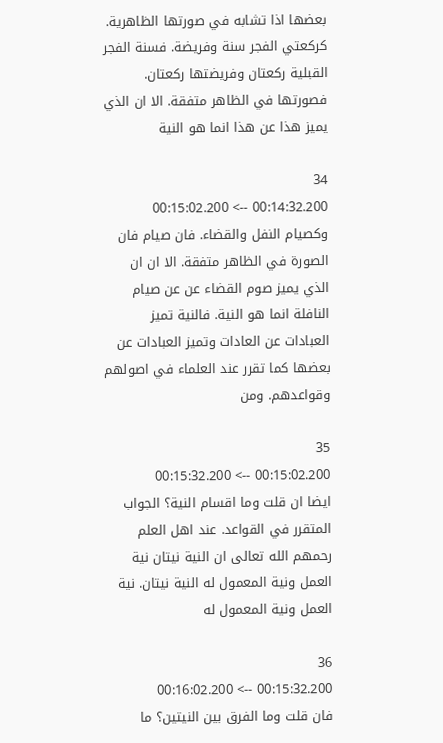بعضها اذا تشابه في صورتها الظاهرية. كركعتي الفجر سنة وفريضة. فسنة الفجر القبلية ركعتان وفريضتها ركعتان. فصورتها في الظاهر متفقة. الا ان الذي يميز هذا عن هذا انما هو النية

34
00:14:32.200 --> 00:15:02.200
وكصيام النفل والقضاء. فان صيام فان الصورة في الظاهر متفقة. الا ان ان الذي يميز صوم القضاء عن عن صيام النافلة انما هو النية. فالنية تميز العبادات عن العادات وتميز العبادات عن بعضها كما تقرر عند العلماء في اصولهم وقواعدهم. ومن

35
00:15:02.200 --> 00:15:32.200
ايضا ان قلت وما اقسام النية؟ الجواب المتقرر في القواعد. عند اهل العلم رحمهم الله تعالى ان النية نيتان نية العمل ونية المعمول له النية نيتان. نية العمل ونية المعمول له

36
00:15:32.200 --> 00:16:02.200
فان قلت وما الفرق بين النيتين؟ ما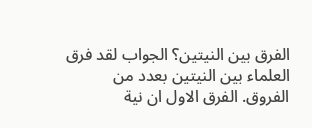الفرق بين النيتين؟ الجواب لقد فرق العلماء بين النيتين بعدد من الفروق. الفرق الاول ان نية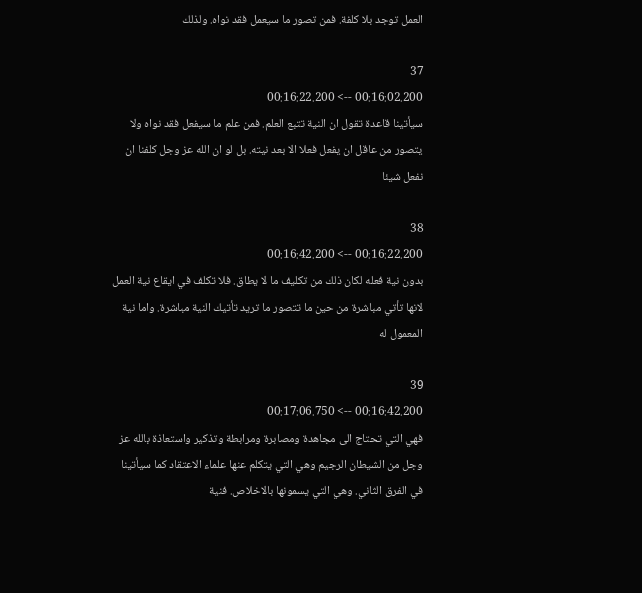العمل توجد بلا كلفة. فمن تصور ما سيعمل فقد نواه. ولذلك

37
00:16:02.200 --> 00:16:22.200
سيأتينا قاعدة تقول ان النية تتبع العلم. فمن علم ما سيفعل فقد نواه ولا يتصور من عاقل ان يفعل فعلا الا بعد نيته. بل لو ان الله عز وجل كلفنا ان نفعل شيئا

38
00:16:22.200 --> 00:16:42.200
بدون نية فعله لكان ذلك من تكليف ما لا يطاق. فلا تكلف في ايقاع نية العمل لانها تأتي مباشرة من حين ما تتصور ما تريد تأتيك النية مباشرة. واما نية المعمول له

39
00:16:42.200 --> 00:17:06.750
فهي التي تحتاج الى مجاهدة ومصابرة ومرابطة وتذكير واستعاذة بالله عز وجل من الشيطان الرجيم وهي التي يتكلم عنها علماء الاعتقاد كما سيأتينا في الفرق الثاني. وهي التي يسمونها بالاخلاص. فنية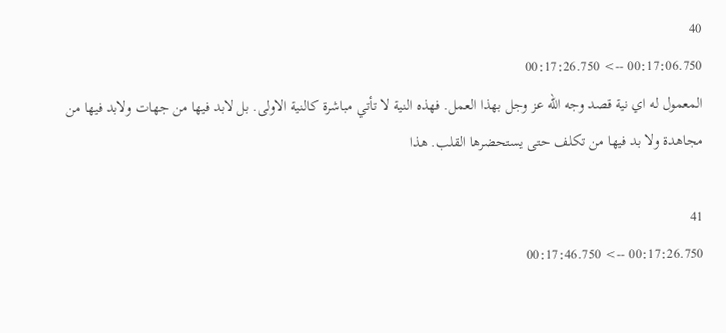40
00:17:06.750 --> 00:17:26.750
المعمول له اي نية قصد وجه الله عز وجل بهذا العمل. فهذه النية لا تأتي مباشرة كالنية الاولى. بل لابد فيها من جهات ولابد فيها من مجاهدة ولا بد فيها من تكلف حتى يستحضرها القلب. هذا

41
00:17:26.750 --> 00:17:46.750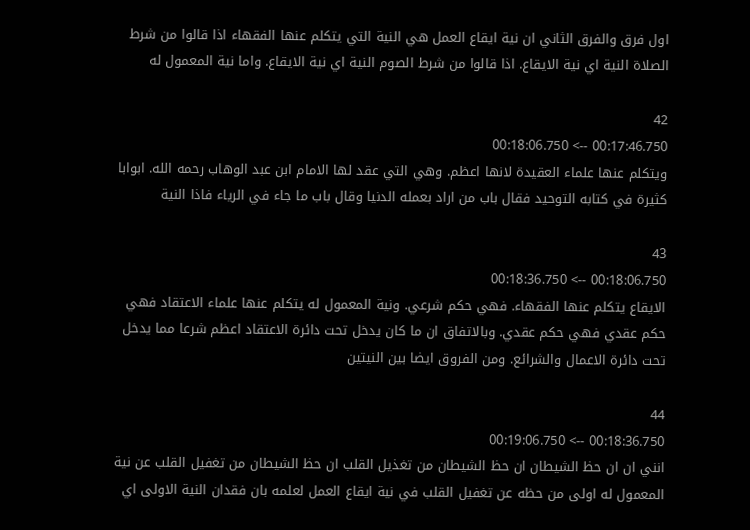اول فرق والفرق الثاني ان نية ايقاع العمل هي النية التي يتكلم عنها الفقهاء اذا قالوا من شرط الصلاة النية اي نية الايقاع. اذا قالوا من شرط الصوم النية اي نية الايقاع. واما نية المعمول له

42
00:17:46.750 --> 00:18:06.750
ويتكلم عنها علماء العقيدة لانها اعظم. وهي التي عقد لها الامام ابن عبد الوهاب رحمه الله. ابوابا كثيرة في كتابه التوحيد فقال باب من اراد بعمله الدنيا وقال باب ما جاء في الرياء فاذا النية

43
00:18:06.750 --> 00:18:36.750
الايقاع يتكلم عنها الفقهاء. فهي حكم شرعي. ونية المعمول له يتكلم عنها علماء الاعتقاد فهي حكم عقدي فهي حكم عقدي. وبالاتفاق ان ما كان يدخل تحت دائرة الاعتقاد اعظم شرعا مما يدخل تحت دائرة الاعمال والشرائع. ومن الفروق ايضا بين النيتين

44
00:18:36.750 --> 00:19:06.750
انني ان ان حظ الشيطان ان حظ الشيطان من تغذيل القلب ان حظ الشيطان من تغفيل القلب عن نية المعمول له اولى من حظه عن تغفيل القلب في نية ايقاع العمل لعلمه بان فقدان النية الاولى اي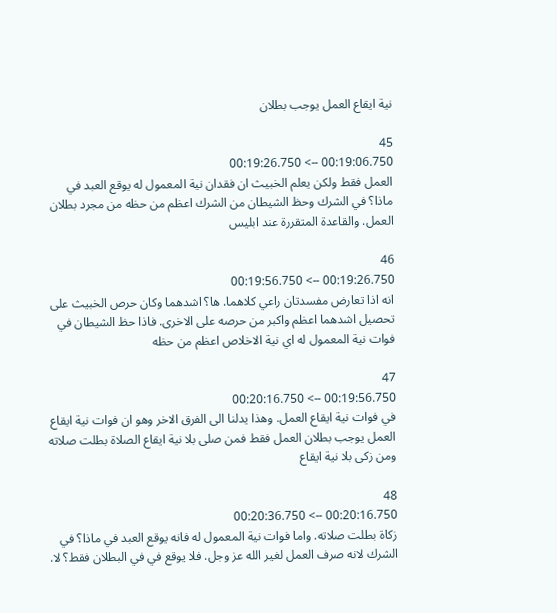نية ايقاع العمل يوجب بطلان

45
00:19:06.750 --> 00:19:26.750
العمل فقط ولكن يعلم الخبيث ان فقدان نية المعمول له يوقع العبد في ماذا؟ في الشرك وحظ الشيطان من الشرك اعظم من حظه من مجرد بطلان العمل. والقاعدة المتقررة عند ابليس

46
00:19:26.750 --> 00:19:56.750
انه اذا تعارض مفسدتان راعي كلاهما. ها؟ اشدهما وكان حرص الخبيث على تحصيل اشدهما اعظم واكبر من حرصه على الاخرى. فاذا حظ الشيطان في فوات نية المعمول له اي نية الاخلاص اعظم من حظه

47
00:19:56.750 --> 00:20:16.750
في فوات نية ايقاع العمل. وهذا يدلنا الى الفرق الاخر وهو ان فوات نية ايقاع العمل يوجب بطلان العمل فقط فمن صلى بلا نية ايقاع الصلاة بطلت صلاته ومن زكى بلا نية ايقاع

48
00:20:16.750 --> 00:20:36.750
زكاة بطلت صلاته. واما فوات نية المعمول له فانه يوقع العبد في ماذا؟ في الشرك لانه صرف العمل لغير الله عز وجل. فلا يوقع في في البطلان فقط؟ لا.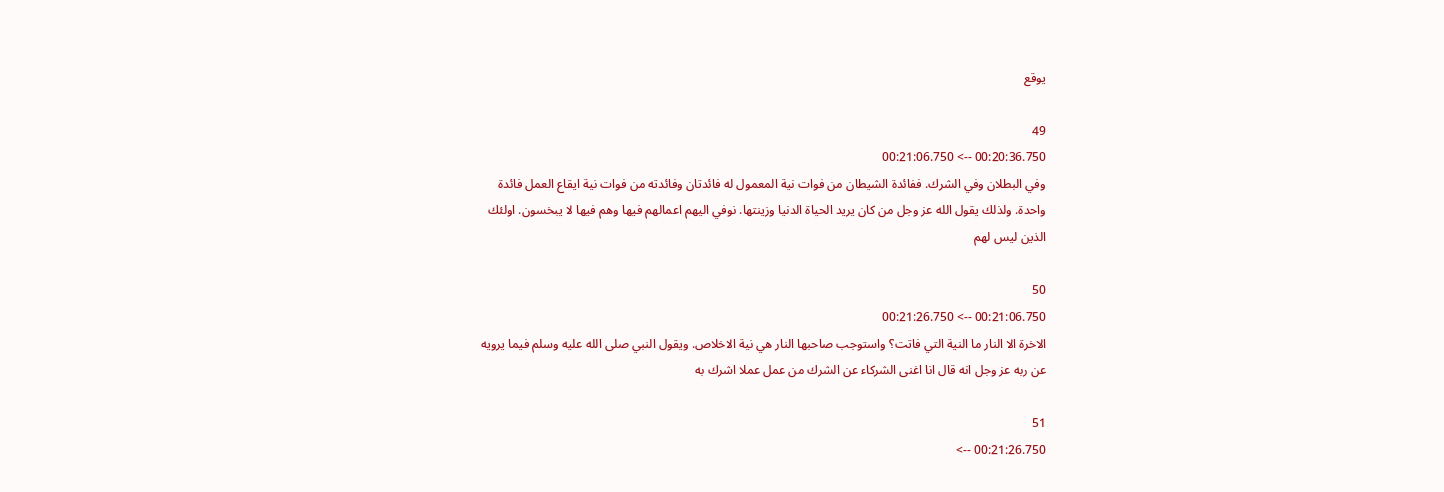يوقع

49
00:20:36.750 --> 00:21:06.750
وفي البطلان وفي الشرك. ففائدة الشيطان من فوات نية المعمول له فائدتان وفائدته من فوات نية ايقاع العمل فائدة واحدة. ولذلك يقول الله عز وجل من كان يريد الحياة الدنيا وزينتها. نوفي اليهم اعمالهم فيها وهم فيها لا يبخسون. اولئك الذين ليس لهم

50
00:21:06.750 --> 00:21:26.750
الاخرة الا النار ما النية التي فاتت؟ واستوجب صاحبها النار هي نية الاخلاص. ويقول النبي صلى الله عليه وسلم فيما يرويه عن ربه عز وجل انه قال انا اغنى الشركاء عن الشرك من عمل عملا اشرك به

51
00:21:26.750 -->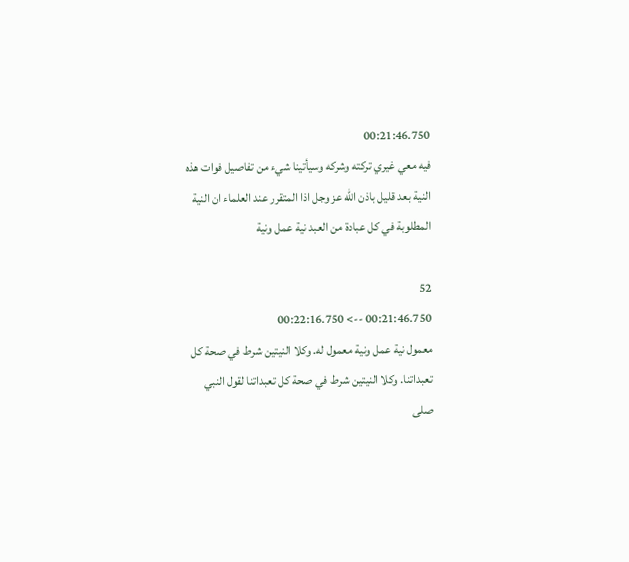00:21:46.750
فيه معي غيري تركته وشركه وسيأتينا شيء من تفاصيل فوات هذه النية بعد قليل باذن الله عز وجل اذا المتقرر عند العلماء ان النية المطلوبة في كل عبادة من العبد نية عمل ونية

52
00:21:46.750 --> 00:22:16.750
معمول نية عمل ونية معمول له. وكلا النيتين شرط في صحة كل تعبداتنا. وكلا النيتين شرط في صحة كل تعبداتنا لقول النبي صلى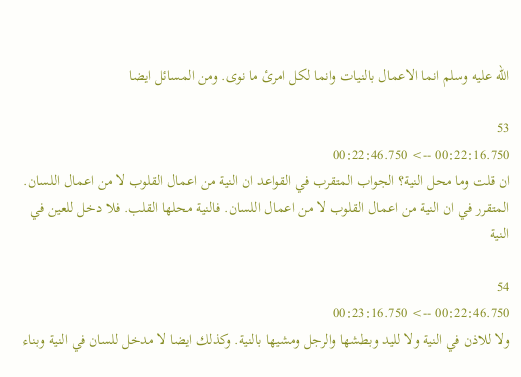الله عليه وسلم انما الاعمال بالنيات وانما لكل امرئ ما نوى. ومن المسائل ايضا

53
00:22:16.750 --> 00:22:46.750
ان قلت وما محل النية؟ الجواب المتقرب في القواعد ان النية من اعمال القلوب لا من اعمال اللسان. المتقرر في ان النية من اعمال القلوب لا من اعمال اللسان. فالنية محلها القلب. فلا دخل للعين في النية

54
00:22:46.750 --> 00:23:16.750
ولا للاذن في النية ولا لليد وبطشها والرجل ومشيها بالنية. وكذلك ايضا لا مدخل للسان في النية وبناء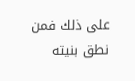على ذلك فمن نطق بنيته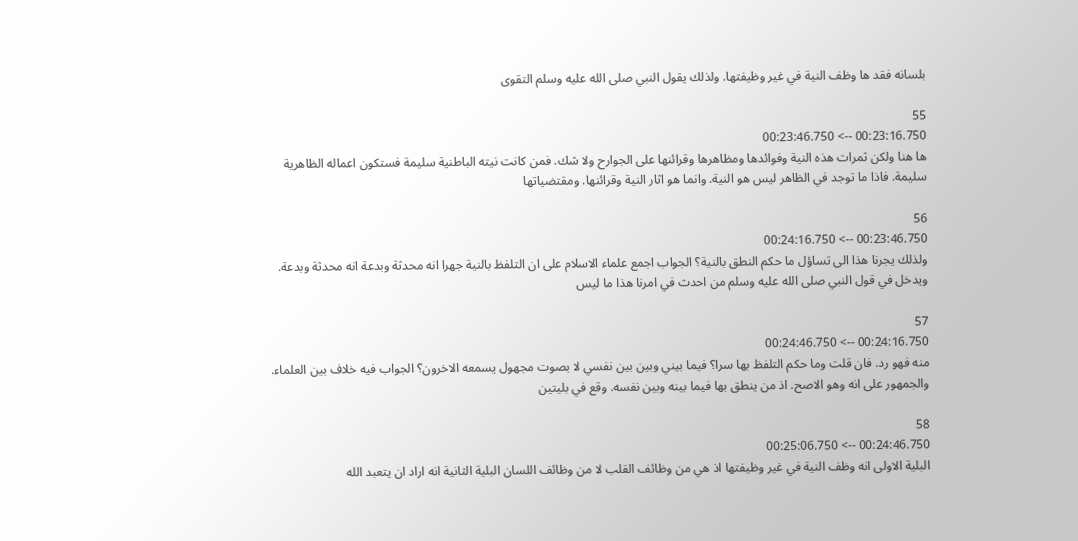بلسانه فقد ها وظف النية في غير وظيفتها. ولذلك يقول النبي صلى الله عليه وسلم التقوى

55
00:23:16.750 --> 00:23:46.750
ها هنا ولكن ثمرات هذه النية وفوائدها ومظاهرها وقرائنها على الجوارح ولا شك. فمن كانت نيته الباطنية سليمة فستكون اعماله الظاهرية سليمة. فاذا ما توجد في الظاهر ليس هو النية. وانما هو اثار النية وقرائنها. ومقتضياتها

56
00:23:46.750 --> 00:24:16.750
ولذلك يجرنا هذا الى تساؤل ما حكم النطق بالنية؟ الجواب اجمع علماء الاسلام على ان التلفظ بالنية جهرا انه محدثة وبدعة انه محدثة وبدعة. ويدخل في قول النبي صلى الله عليه وسلم من احدث في امرنا هذا ما ليس

57
00:24:16.750 --> 00:24:46.750
منه فهو رد. فان قلت وما حكم التلفظ بها سرا؟ فيما بيني وبين بين نفسي لا بصوت مجهول يسمعه الاخرون؟ الجواب فيه خلاف بين العلماء. والجمهور على انه وهو الاصح. اذ من ينطق بها فيما بينه وبين نفسه. وقع في بليتين

58
00:24:46.750 --> 00:25:06.750
البلية الاولى انه وظف النية في غير وظيفتها اذ هي من وظائف القلب لا من وظائف اللسان البلية الثانية انه اراد ان يتعبد الله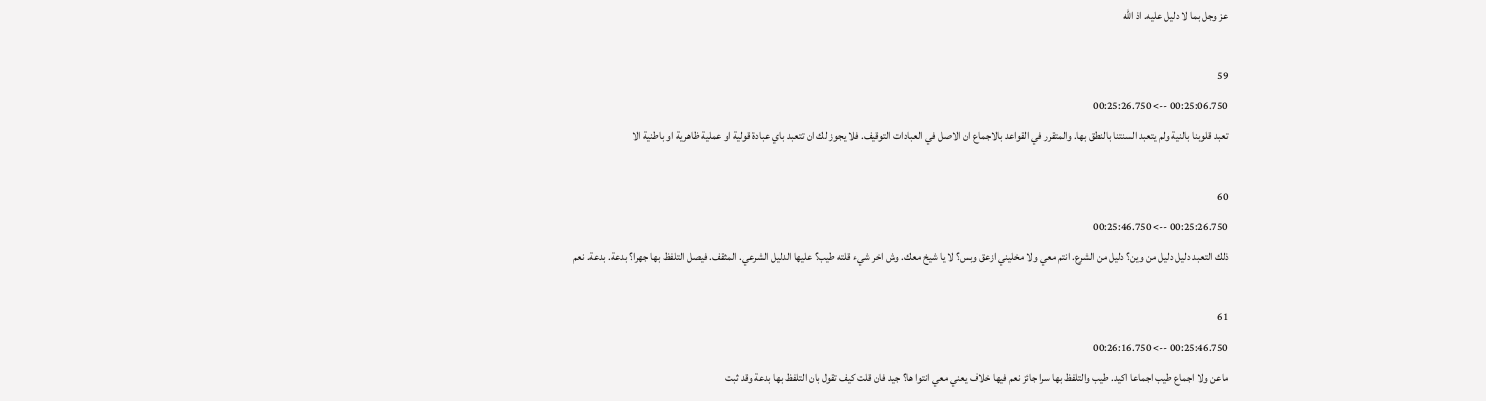عز وجل بما لا دليل عليه. اذ الله

59
00:25:06.750 --> 00:25:26.750
تعبد قلوبنا بالنية ولم يتعبد السنتنا بالنطق بها. والمتقرر في القواعد بالاجماع ان الاصل في العبادات التوقيف. فلا يجوز لك ان تتعبد باي عبادة قولية او عملية ظاهرية او باطنية الا

60
00:25:26.750 --> 00:25:46.750
ذلك التعبد دليل دليل من وين؟ دليل من الشرع. انتم معي ولا مخليني ازعق وبس؟ لا يا شيخ معك. وش اخر شيء قلته طيب؟ عليها الدليل الشرعي. المثقف. فيصل التلفظ بها جهرا؟ بدعة. بدعة. نعم

61
00:25:46.750 --> 00:26:16.750
ماعن ولا اجماع طيب اجماعا اكيد. طيب والتلفظ بها سرا جائز نعم فيها خلاف يعني معي انتوا ها؟ جيد فان قلت كيف تقول بان التلفظ بها بدعة وقد ثبت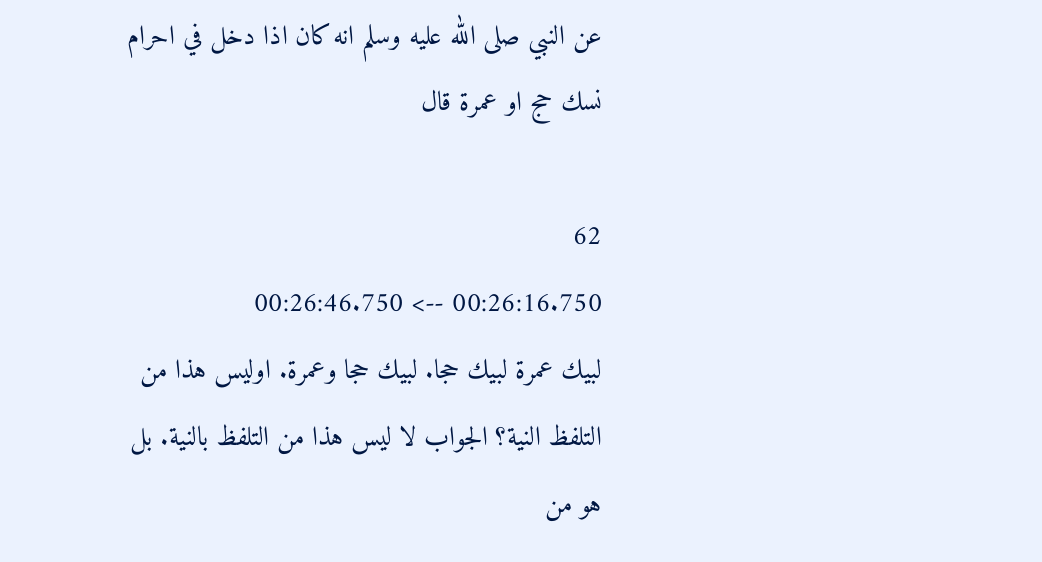عن النبي صلى الله عليه وسلم انه كان اذا دخل في احرام نسك حج او عمرة قال

62
00:26:16.750 --> 00:26:46.750
لبيك عمرة لبيك حجا. لبيك حجا وعمرة. اوليس هذا من التلفظ النية؟ الجواب لا ليس هذا من التلفظ بالنية. بل هو من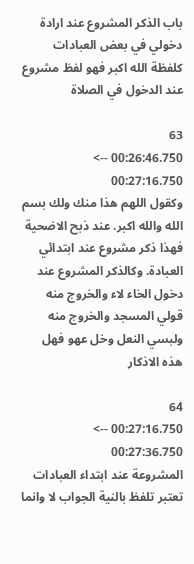باب الذكر المشروع عند ارادة دخولي في بعض العبادات كلفظة الله اكبر فهو لفظ مشروع عند الدخول في الصلاة

63
00:26:46.750 --> 00:27:16.750
وكقول اللهم هذا منك ولك بسم الله والله اكبر. عند ذبح الاضحية فهذا ذكر مشروع عند ابتدائي العبادة. وكالذكر المشروع عند دخول الخاء لاء والخروج منه قولي المسجد والخروج منه ولبسي النعل وخل عهو فهل هذه الاذكار

64
00:27:16.750 --> 00:27:36.750
المشروعة عند ابتداء العبادات تعتبر تلفظ بالنية الجواب لا وانما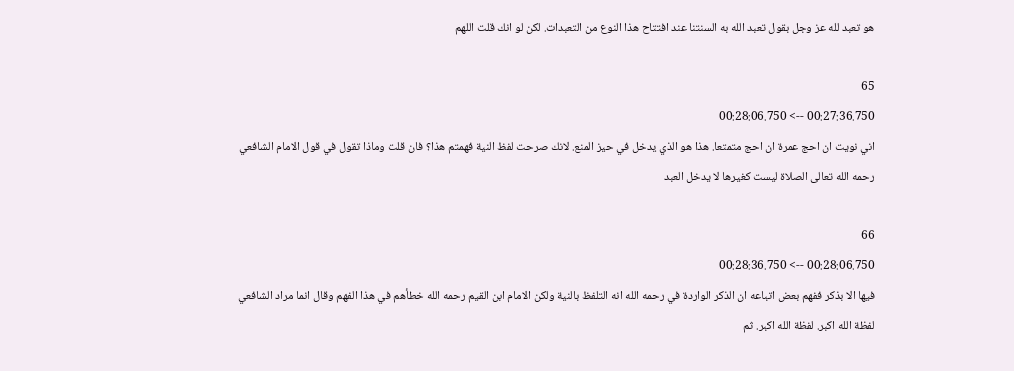هو تعبد لله عز وجل بقول تعبد الله به السنتنا عند افتتاح هذا النوع من التعبدات. لكن لو انك قلت اللهم

65
00:27:36.750 --> 00:28:06.750
اني نويت ان احج عمرة ان احج متمتعا. هذا هو الذي يدخل في حيز المنع. لانك صرحت لفظ النية فهمتم هذا؟ فان قلت وماذا تقول في قول الامام الشافعي رحمه الله تعالى الصلاة ليست كغيرها لا يدخل العبد

66
00:28:06.750 --> 00:28:36.750
فيها الا بذكر ففهم بعض اتباعه ان الذكر الواردة في رحمه الله انه التلفظ بالنية ولكن الامام ابن القيم رحمه الله خطأهم في هذا الفهم وقال انما مراد الشافعي لفظة الله اكبر. لفظة الله اكبر. ثم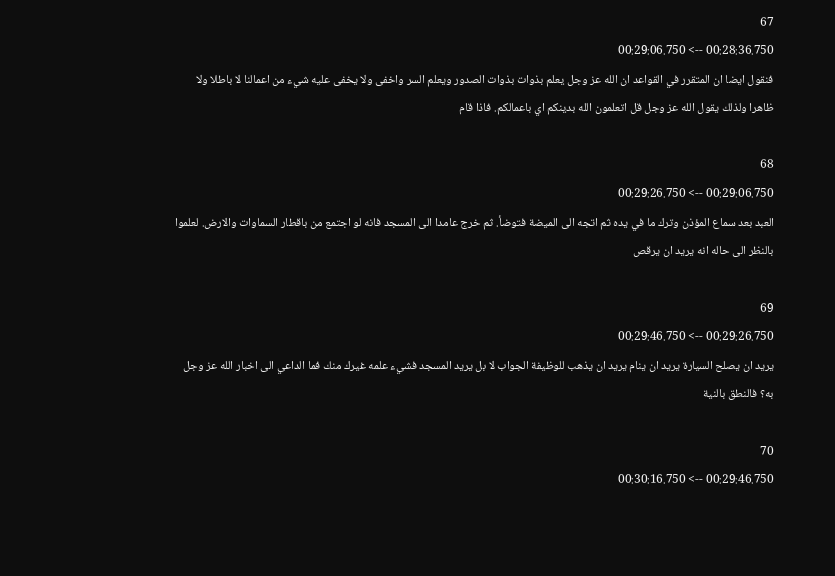67
00:28:36.750 --> 00:29:06.750
فنقول ايضا ان المتقرر في القواعد ان الله عز وجل يعلم بذوات بذوات الصدور ويعلم السر واخفى ولا يخفى عليه شيء من اعمالنا لا باطلا ولا ظاهرا ولذلك يقول الله عز وجل قل اتعلمون الله بدينكم اي باعمالكم. فاذا قام

68
00:29:06.750 --> 00:29:26.750
العبد بعد سماع المؤذن وترك ما في يده ثم اتجه الى الميضة فتوضأ. ثم خرج عامدا الى المسجد فانه لو اجتمع من باقطار السماوات والارض. لعلموا بالنظر الى حاله انه يريد ان يرقص

69
00:29:26.750 --> 00:29:46.750
يريد ان يصلح السيارة يريد ان ينام يريد ان يذهب للوظيفة الجواب لا بل يريد المسجد فشيء علمه غيرك منك فما الداعي الى اخبار الله عز وجل به؟ فالنطق بالنية

70
00:29:46.750 --> 00:30:16.750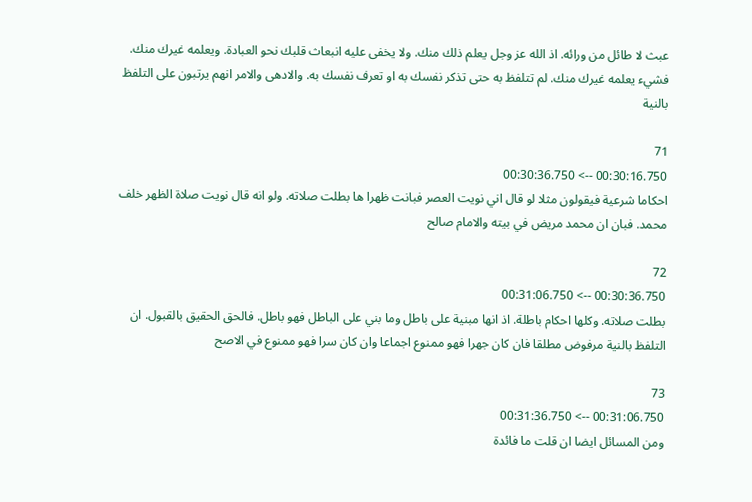عبث لا طائل من ورائه. اذ الله عز وجل يعلم ذلك منك. ولا يخفى عليه انبعاث قلبك نحو العبادة. ويعلمه غيرك منك. فشيء يعلمه غيرك منك. لم تتلفظ به حتى تذكر نفسك به او تعرف نفسك به. والادهى والامر انهم يرتبون على التلفظ بالنية

71
00:30:16.750 --> 00:30:36.750
احكاما شرعية فيقولون مثلا لو قال اني نويت العصر فبانت ظهرا ها بطلت صلاته. ولو انه قال نويت صلاة الظهر خلف محمد. فبان ان محمد مريض في بيته والامام صالح

72
00:30:36.750 --> 00:31:06.750
بطلت صلاته. وكلها احكام باطلة. اذ انها مبنية على باطل وما بني على الباطل فهو باطل. فالحق الحقيق بالقبول. ان التلفظ بالنية مرفوض مطلقا فان كان جهرا فهو ممنوع اجماعا وان كان سرا فهو ممنوع في الاصح

73
00:31:06.750 --> 00:31:36.750
ومن المسائل ايضا ان قلت ما فائدة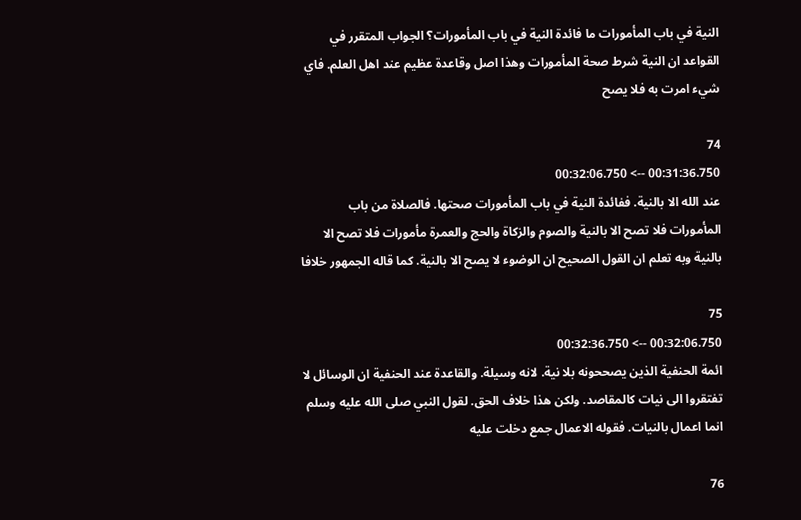النية في باب المأمورات ما فائدة النية في باب المأمورات؟ الجواب المتقرر في القواعد ان النية شرط صحة المأمورات وهذا اصل وقاعدة عظيم عند اهل العلم. فاي شيء امرت به فلا يصح

74
00:31:36.750 --> 00:32:06.750
عند الله الا بالنية. ففائدة النية في باب المأمورات صحتها. فالصلاة من باب المأمورات فلا تصح الا بالنية والصوم والزكاة والحج والعمرة مأمورات فلا تصح الا بالنية وبه تعلم ان القول الصحيح ان الوضوء لا يصح الا بالنية. كما قاله الجمهور خلافا

75
00:32:06.750 --> 00:32:36.750
ائمة الحنفية الذين يصححونه بلا نية. لانه وسيلة. والقاعدة عند الحنفية ان الوسائل لا تفتقروا الى نيات كالمقاصد. ولكن هذا خلاف الحق. لقول النبي صلى الله عليه وسلم انما اعمال بالنيات. فقوله الاعمال جمع دخلت عليه

76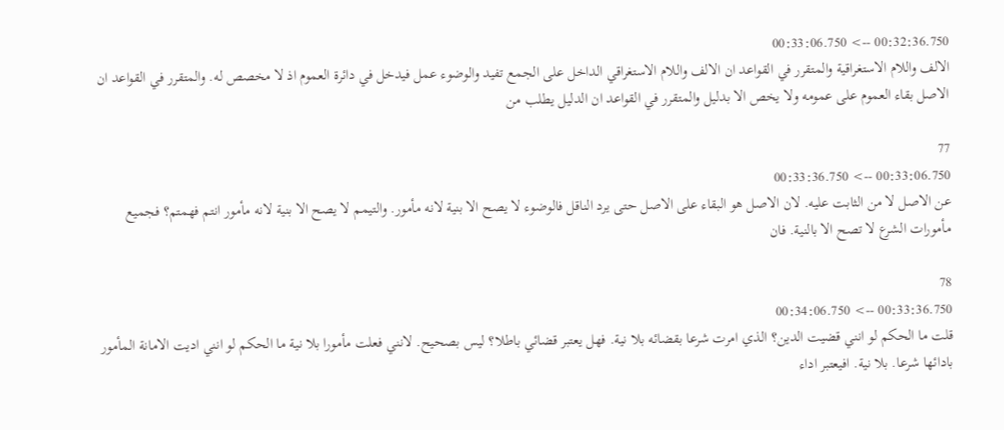00:32:36.750 --> 00:33:06.750
الالف واللام الاستغراقية والمتقرر في القواعد ان الالف واللام الاستغراقي الداخل على الجمع تفيد والوضوء عمل فيدخل في دائرة العموم اذ لا مخصص له. والمتقرر في القواعد ان الاصل بقاء العموم على عمومه ولا يخص الا بدليل والمتقرر في القواعد ان الدليل يطلب من

77
00:33:06.750 --> 00:33:36.750
عن الاصل لا من الثابت عليه. لان الاصل هو البقاء على الاصل حتى يرد الناقل فالوضوء لا يصح الا بنية لانه مأمور. والتيمم لا يصح الا بنية لانه مأمور انتم فهمتم؟ فجميع مأمورات الشرع لا تصح الا بالنية. فان

78
00:33:36.750 --> 00:34:06.750
قلت ما الحكم لو انني قضيت الدين؟ الذي امرت شرعا بقضائه بلا نية. فهل يعتبر قضائي باطلا؟ ليس بصحيح. لانني فعلت مأمورا بلا نية ما الحكم لو انني اديت الامانة المأمور بادائها شرعا. بلا نية. افيعتبر اداء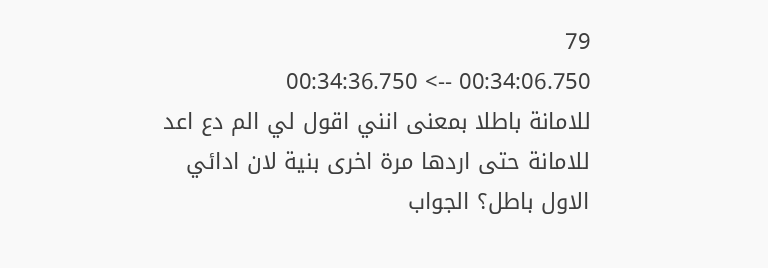79
00:34:06.750 --> 00:34:36.750
للامانة باطلا بمعنى انني اقول لي الم دع اعد للامانة حتى اردها مرة اخرى بنية لان ادائي الاول باطل؟ الجواب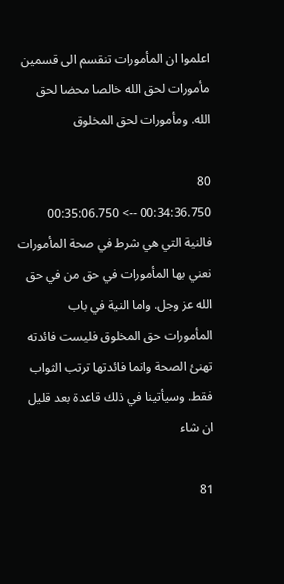اعلموا ان المأمورات تنقسم الى قسمين مأمورات لحق الله خالصا محضا لحق الله. ومأمورات لحق المخلوق

80
00:34:36.750 --> 00:35:06.750
فالنية التي هي شرط في صحة المأمورات نعني بها المأمورات في حق من في حق الله عز وجل. واما النية في باب المأمورات حق المخلوق فليست فائدته تهنئ الصحة وانما فائدتها ترتب الثواب فقط. وسيأتينا في ذلك قاعدة بعد قليل ان شاء

81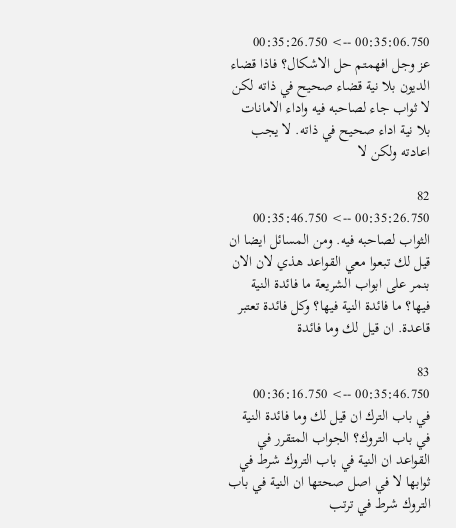00:35:06.750 --> 00:35:26.750
عز وجل افهمتم حل الاشكال؟ فاذا قضاء الديون بلا نية قضاء صحيح في ذاته لكن لا ثواب جاء لصاحبه فيه واداء الامانات بلا نية اداء صحيح في ذاته. لا يجب اعادته ولكن لا

82
00:35:26.750 --> 00:35:46.750
الثواب لصاحبه فيه. ومن المسائل ايضا ان قيل لك تبعوا معي القواعد هذي لان الان بنمر على ابواب الشريعة ما فائدة النية فيها؟ ما فائدة النية فيها؟ وكل فائدة تعتبر قاعدة. ان قيل لك وما فائدة

83
00:35:46.750 --> 00:36:16.750
في باب الترك ان قيل لك وما فائدة النية في باب التروك؟ الجواب المتقرر في القواعد ان النية في باب التروك شرط في ثوابها لا في اصل صحتها ان النية في باب التروك شرط في ترتب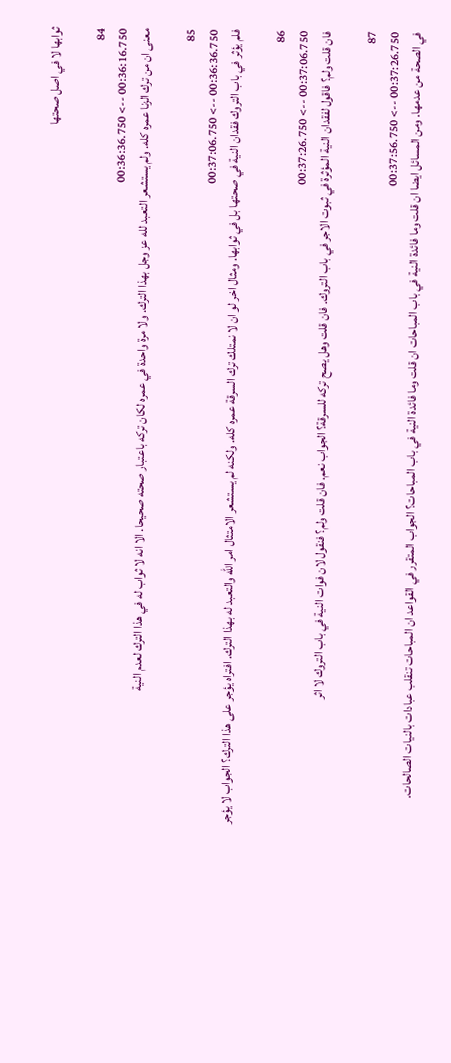ثوابها لا في اصل صحتها

84
00:36:16.750 --> 00:36:36.750
معنى ان من ترك الزنا عمره كله. ولم يستشعر التعبد لله عز وجل بهذا الترك. ولا مرة واحدة في عمره لكان تركه باعتبار صحته صحيحا. الا انه لا ثواب له في هذا الترك لعدم النية

85
00:36:36.750 --> 00:37:06.750
فلم يؤثر في باب التروك فقدان النية في صحتها بل في ثوابها. ومثال اخر لو ان لا نمتلك ترك السرقة عمره كله. ولكنه لم يستشعر الامتثال امر الله والتعبد له بهذا الترك. افتراه يؤجر على هذا الترك؟ الجواب لا يؤجر

86
00:37:06.750 --> 00:37:26.750
فان قلت ولم؟ فاقول لفقدان النية المؤثرة في ثبوت الاجر في باب التروك. فان قلت وهل يصح تركه للسرقة؟ الجواب نعم. فان قلت ولم؟ فنقول لان فوات النية في باب التروك لا اثر

87
00:37:26.750 --> 00:37:56.750
في الصحة من عدمها. ومن المسائل ايضا ان قلت وما فائدة النية في باب المباحات ان قلت وما فائدة النية في باب المباحات؟ الجواب المتقرر في القواعد ان المباحات تنقلب عبادات بالنيات الصالحات.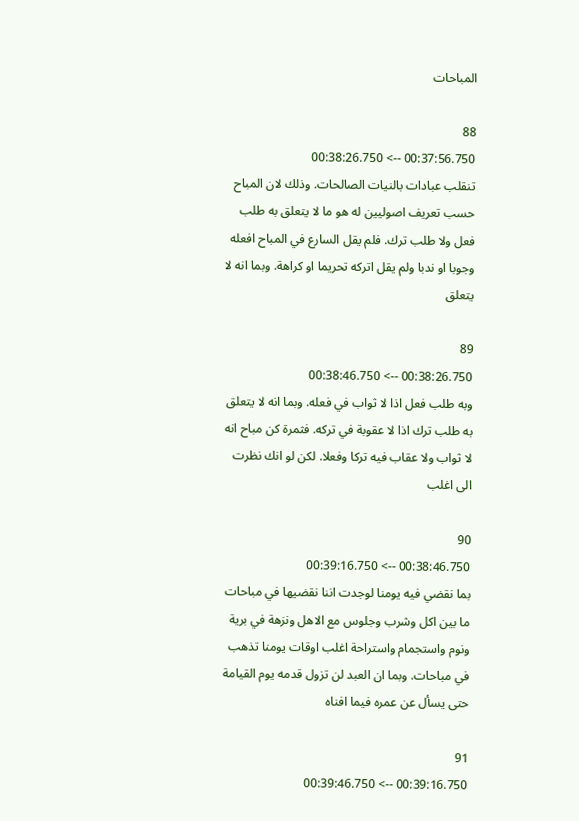المباحات

88
00:37:56.750 --> 00:38:26.750
تنقلب عبادات بالنيات الصالحات. وذلك لان المباح حسب تعريف اصوليين له هو ما لا يتعلق به طلب فعل ولا طلب ترك. فلم يقل السارع في المباح افعله وجوبا او ندبا ولم يقل اتركه تحريما او كراهة. وبما انه لا يتعلق

89
00:38:26.750 --> 00:38:46.750
وبه طلب فعل اذا لا ثواب في فعله. وبما انه لا يتعلق به طلب ترك اذا لا عقوبة في تركه. فثمرة كن مباح انه لا ثواب ولا عقاب فيه تركا وفعلا. لكن لو انك نظرت الى اغلب

90
00:38:46.750 --> 00:39:16.750
بما نقضي فيه يومنا لوجدت اننا نقضيها في مباحات ما بين اكل وشرب وجلوس مع الاهل ونزهة في برية ونوم واستجمام واستراحة اغلب اوقات يومنا تذهب في مباحات. وبما ان العبد لن تزول قدمه يوم القيامة حتى يسأل عن عمره فيما افناه

91
00:39:16.750 --> 00:39:46.750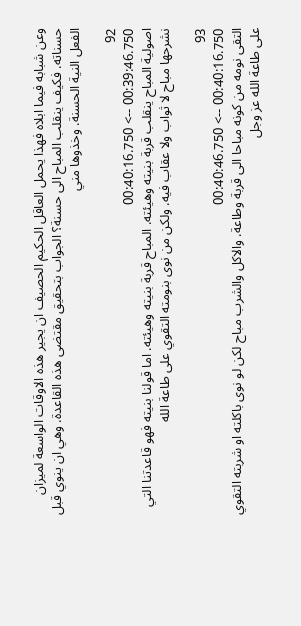وعن شبابه فيما ابلاه فهذا يحمل العاقل الحكيم الحصيف ان يجير هذه الاوقات الواسعة لميزان حسناته. فكيف ينقلب المباح الى حسنة؟ الجواب بتحقيق مقتضى هذه القاعدة. وهي ان ينوي قبل الفعل النية الحسنة. وخذوها مني

92
00:39:46.750 --> 00:40:16.750
اصولية المباح ينقلب قربة بنيته وهيئته. المباح قربة بنيته وهيئته. اما قولنا بنيته فهو قاعدتنا التي نشرحها مباح لا ثواب ولا عقاب فيه. ولكن من نوى بنومته التقوي على طاعة الله

93
00:40:16.750 --> 00:40:46.750
التقى نومه من كونه مباحا الى قربة وطاعة. والاكل والشرب مباح لكن لو نوى باكلته او شربته التقوي على طاعة الله عز وجل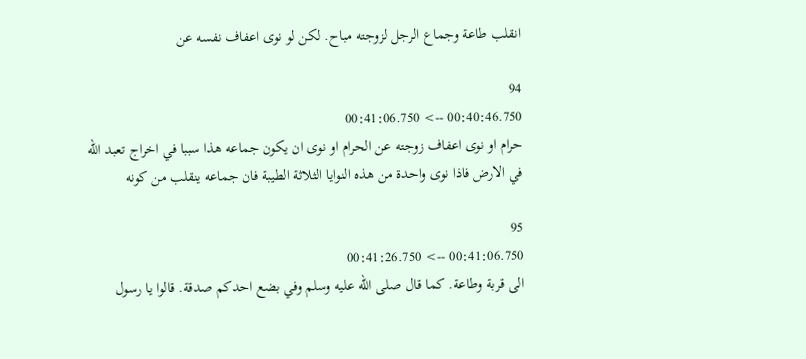انقلب طاعة وجماع الرجل لزوجته مباح. لكن لو نوى اعفاف نفسه عن

94
00:40:46.750 --> 00:41:06.750
حرام او نوى اعفاف زوجته عن الحرام او نوى ان يكون جماعه هذا سببا في اخراج تعبد الله في الارض فاذا نوى واحدة من هذه النوايا الثلاثة الطيبة فان جماعه ينقلب من كونه

95
00:41:06.750 --> 00:41:26.750
الى قربة وطاعة. كما قال صلى الله عليه وسلم وفي بضع احدكم صدقة. قالوا يا رسول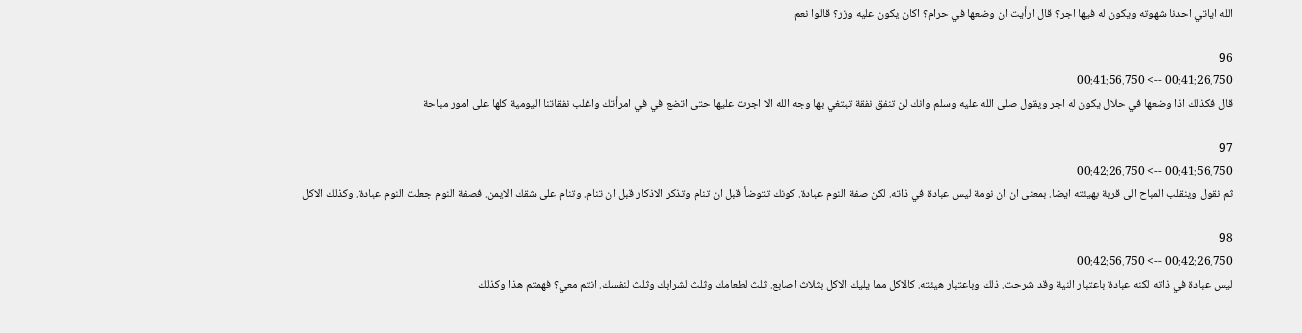الله اياتي احدنا شهوته ويكون له فيها اجر؟ قال ارأيت ان وضعها في حرام؟ اكان يكون عليه وزر؟ قالوا نعم

96
00:41:26.750 --> 00:41:56.750
قال فكذلك اذا وضعها في حلال يكون له اجر ويقول صلى الله عليه وسلم وانك لن تنفق نفقة تبتغي بها وجه الله الا اجرت عليها حتى اتضع في في امرأتك واغلب نفقاتنا اليومية كلها على امور مباحة

97
00:41:56.750 --> 00:42:26.750
ثم نقول وينقلب المباح الى قربة بهيئته ايضا. بمعنى ان ان نومة ليس عبادة في ذاته. لكن صفة النوم عبادة. كونك تتوضأ قبل ان تنام وتذكر الاذكار قبل ان تنام. وتنام على شقك الايمن. فصفة النوم جعلت النوم عبادة. وكذلك الاكل

98
00:42:26.750 --> 00:42:56.750
ليس عبادة في ذاته لكنه عبادة باعتبار النية وقد شرحت. ذلك وباعتبار هيئته. كالاكل مما يليك الاكل بثلاث اصابع. ثلث لطعامك وثلث لشرابك وثلث لنفسك. انتم معي؟ فهمتم هذا وكذلك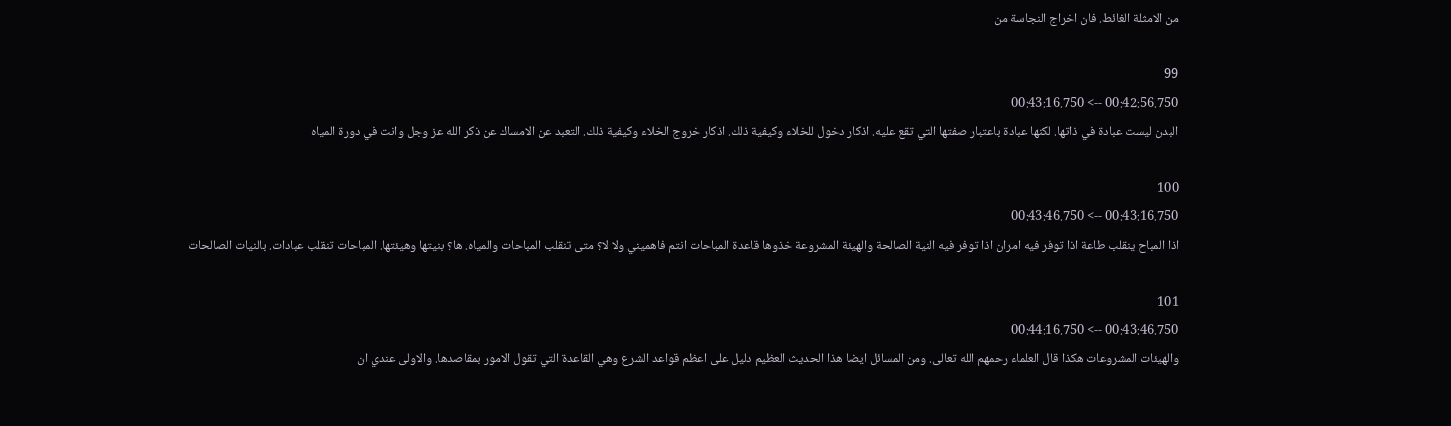من الامثلة الغائط. فان اخراج النجاسة من

99
00:42:56.750 --> 00:43:16.750
البدن ليست عبادة في ذاتها. لكنها عبادة باعتبار صفتها التي تقع عليه. اذكار دخول للخلاء وكيفية ذلك. اذكار خروج الخلاء وكيفية ذلك. التعبد عن الامساك عن ذكر الله عز وجل وانت في دورة المياه

100
00:43:16.750 --> 00:43:46.750
اذا المباح ينقلب طاعة اذا توفر فيه امران اذا توفر فيه النية الصالحة والهيئة المشروعة خذوها قاعدة المباحات انتم فاهميني ولا لا؟ متى تنقلب المباحات والمياه. ها؟ بنيتها وهيئتها. المباحات تنقلب عبادات. بالنيات الصالحات

101
00:43:46.750 --> 00:44:16.750
والهيئات المشروعات هكذا قال العلماء رحمهم الله تعالى. ومن المسائل ايضا هذا الحديث العظيم دليل على اعظم قواعد الشرع وهي القاعدة التي تقول الامور بمقاصدها. والاولى عندي ان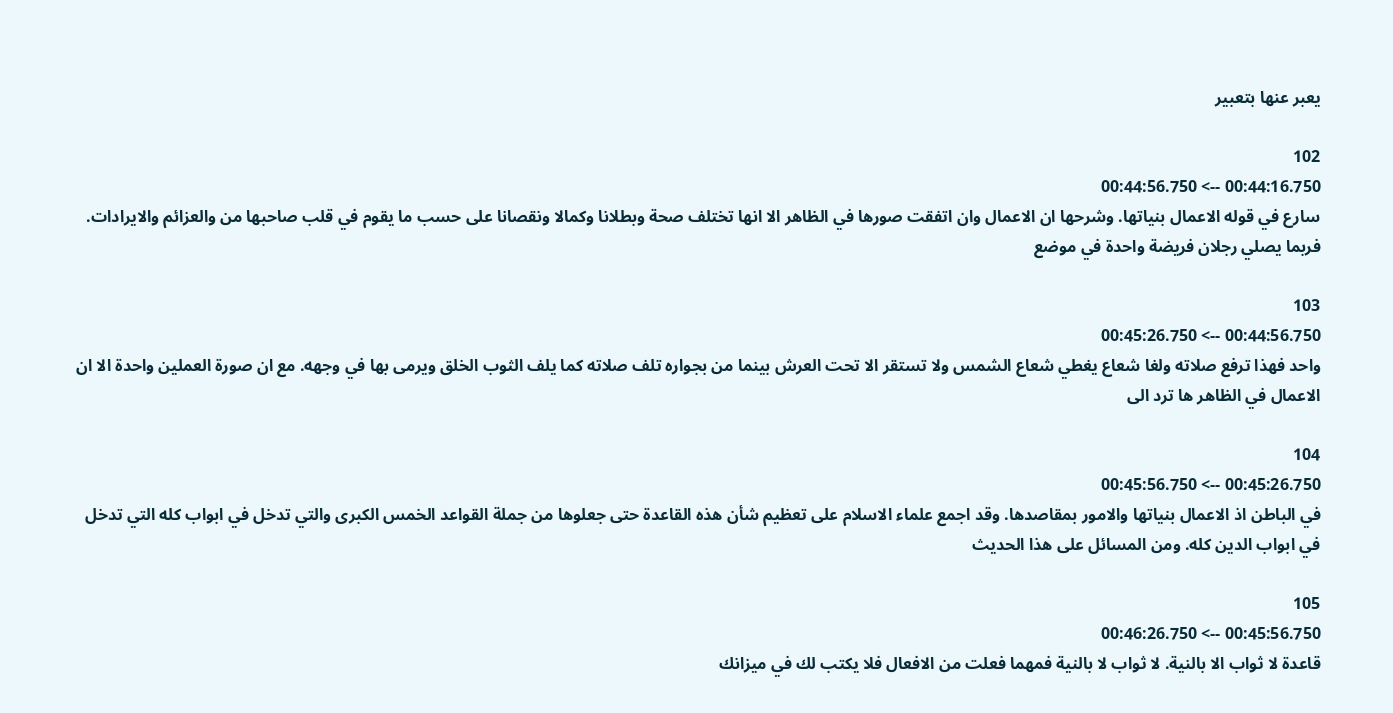يعبر عنها بتعبير

102
00:44:16.750 --> 00:44:56.750
سارع في قوله الاعمال بنياتها. وشرحها ان الاعمال وان اتفقت صورها في الظاهر الا انها تختلف صحة وبطلانا وكمالا ونقصانا على حسب ما يقوم في قلب صاحبها من والعزائم والايرادات. فربما يصلي رجلان فريضة واحدة في موضع

103
00:44:56.750 --> 00:45:26.750
واحد فهذا ترفع صلاته ولغا شعاع يغطي شعاع الشمس ولا تستقر الا تحت العرش بينما من بجواره تلف صلاته كما يلف الثوب الخلق ويرمى بها في وجهه. مع ان صورة العملين واحدة الا ان الاعمال في الظاهر ها ترد الى

104
00:45:26.750 --> 00:45:56.750
في الباطن اذ الاعمال بنياتها والامور بمقاصدها. وقد اجمع علماء الاسلام على تعظيم شأن هذه القاعدة حتى جعلوها من جملة القواعد الخمس الكبرى والتي تدخل في ابواب كله التي تدخل في ابواب الدين كله. ومن المسائل على هذا الحديث

105
00:45:56.750 --> 00:46:26.750
قاعدة لا ثواب الا بالنية. لا ثواب لا بالنية فمهما فعلت من الافعال فلا يكتب لك في ميزانك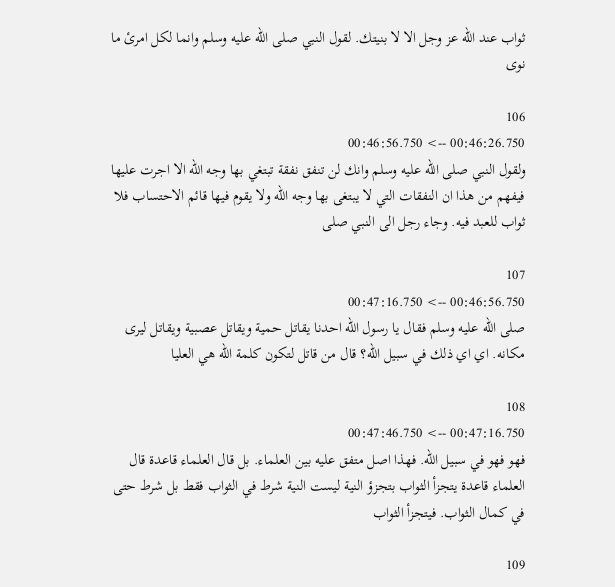ثواب عند الله عز وجل الا لا بنيتك. لقول النبي صلى الله عليه وسلم وانما لكل امرئ ما نوى

106
00:46:26.750 --> 00:46:56.750
ولقول النبي صلى الله عليه وسلم وانك لن تنفق نفقة تبتغي بها وجه الله الا اجرت عليها فيفهم من هذا ان النفقات التي لا يبتغى بها وجه الله ولا يقوم فيها قائم الاحتساب فلا ثواب للعبد فيه. وجاء رجل الى النبي صلى

107
00:46:56.750 --> 00:47:16.750
صلى الله عليه وسلم فقال يا رسول الله احدنا يقاتل حمية ويقاتل عصبية ويقاتل ليرى مكانه. اي اي ذلك في سبيل الله؟ قال من قاتل لتكون كلمة الله هي العليا

108
00:47:16.750 --> 00:47:46.750
فهو فهو في سبيل الله. فهذا اصل متفق عليه بين العلماء. بل قال العلماء قاعدة قال العلماء قاعدة يتجزأ الثواب بتجزؤ النية ليست النية شرط في الثواب فقط بل شرط حتى في كمال الثواب. فيتجزأ الثواب

109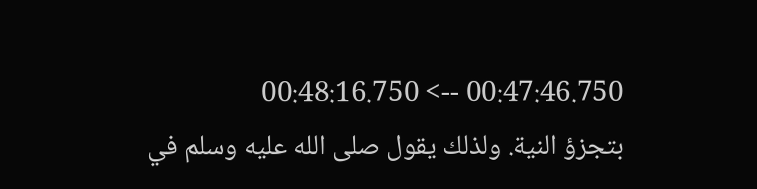00:47:46.750 --> 00:48:16.750
بتجزؤ النية. ولذلك يقول صلى الله عليه وسلم في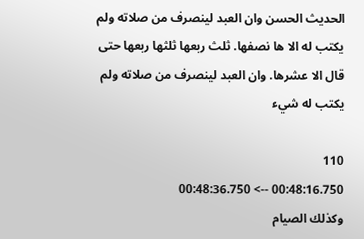الحديث الحسن وان العبد لينصرف من صلاته ولم يكتب له الا ها نصفها. ثلث ربعها ثلثها ربعها حتى قال الا عشرها. وان العبد لينصرف من صلاته ولم يكتب له شيء

110
00:48:16.750 --> 00:48:36.750
وكذلك الصيام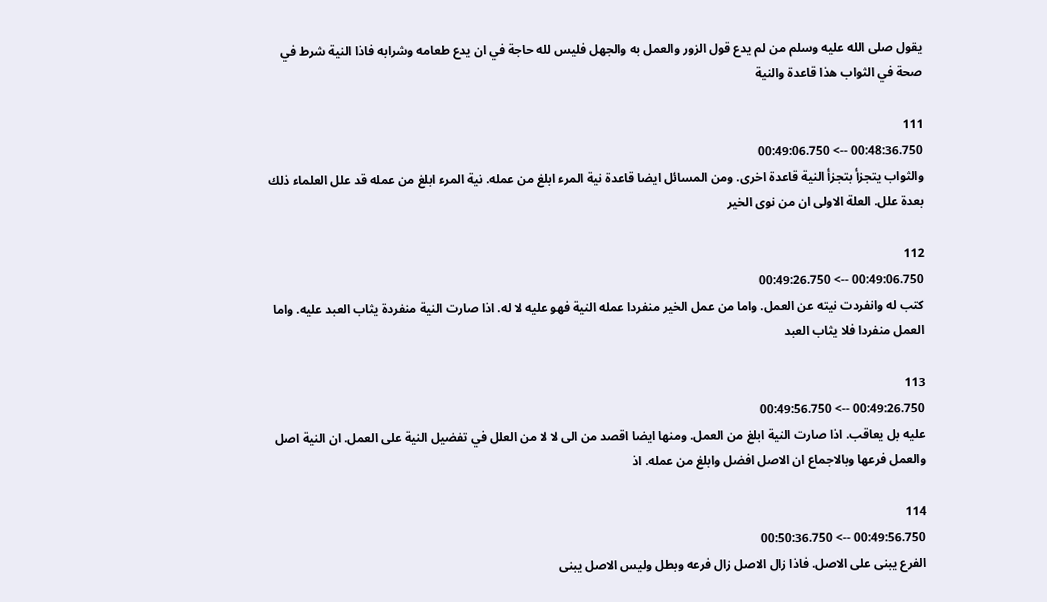يقول صلى الله عليه وسلم من لم يدع قول الزور والعمل به والجهل فليس لله حاجة في ان يدع طعامه وشرابه فاذا النية شرط في صحة في الثواب هذا قاعدة والنية

111
00:48:36.750 --> 00:49:06.750
والثواب يتجزأ بتجزأ النية قاعدة اخرى. ومن المسائل ايضا قاعدة نية المرء ابلغ من عمله. نية المرء ابلغ من عمله قد علل العلماء ذلك بعدة علل. العلة الاولى ان من نوى الخير

112
00:49:06.750 --> 00:49:26.750
كتب له وانفردت نيته عن العمل. واما من عمل الخير منفردا عمله النية فهو عليه لا له. اذا صارت النية منفردة يثاب العبد عليه. واما العمل منفردا فلا يثاب العبد

113
00:49:26.750 --> 00:49:56.750
عليه بل يعاقب. اذا صارت النية ابلغ من العمل. ومنها ايضا اقصد من الى لا لا من العلل في تفضيل النية على العمل. ان النية اصل والعمل فرعها وبالاجماع ان الاصل افضل وابلغ من عمله. اذ

114
00:49:56.750 --> 00:50:36.750
الفرع يبنى على الاصل. فاذا زال الاصل زال فرعه وبطل وليس الاصل يبنى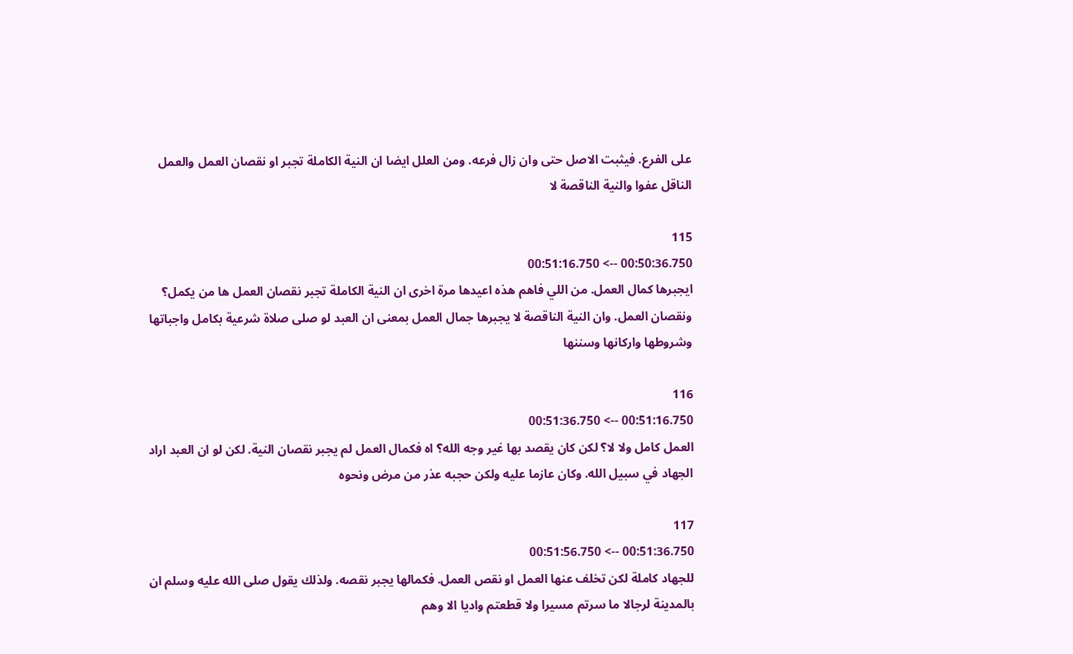على الفرع. فيثبت الاصل حتى وان زال فرعه. ومن العلل ايضا ان النية الكاملة تجبر او نقصان العمل والعمل الناقل عفوا والنية الناقصة لا

115
00:50:36.750 --> 00:51:16.750
ايجبرها كمال العمل. من اللي فاهم هذه اعيدها مرة اخرى ان النية الكاملة تجبر نقصان العمل ها من يكمل؟ ونقصان العمل. وان النية الناقصة لا يجبرها جمال العمل بمعنى ان العبد لو صلى صلاة شرعية بكامل واجباتها وشروطها واركانها وسننها

116
00:51:16.750 --> 00:51:36.750
العمل كامل ولا لا؟ لكن كان يقصد بها غير وجه الله؟ اه فكمال العمل لم يجبر نقصان النية. لكن لو ان العبد اراد الجهاد في سبيل الله. وكان عازما عليه ولكن حجبه عذر من مرض ونحوه

117
00:51:36.750 --> 00:51:56.750
للجهاد كاملة لكن تخلف عنها العمل او نقص العمل. فكمالها يجبر نقصه. ولذلك يقول صلى الله عليه وسلم ان بالمدينة لرجالا ما سرتم مسيرا ولا قطعتم واديا الا وهم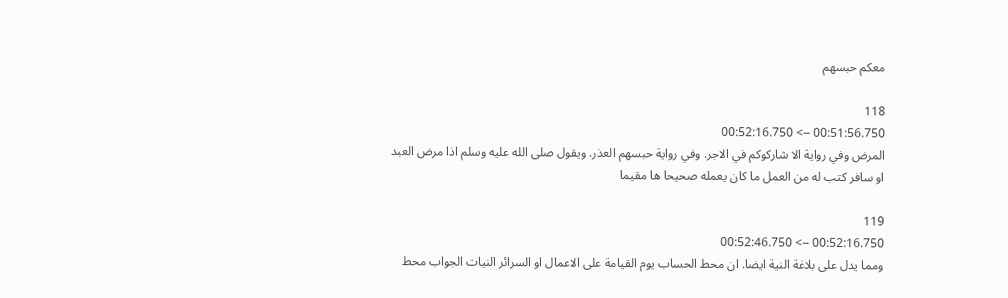معكم حبسهم

118
00:51:56.750 --> 00:52:16.750
المرض وفي رواية الا شاركوكم في الاجر. وفي رواية حبسهم العذر. ويقول صلى الله عليه وسلم اذا مرض العبد او سافر كتب له من العمل ما كان يعمله صحيحا ها مقيما

119
00:52:16.750 --> 00:52:46.750
ومما يدل على بلاغة النية ايضا. ان محط الحساب يوم القيامة على الاعمال او السرائر النيات الجواب محط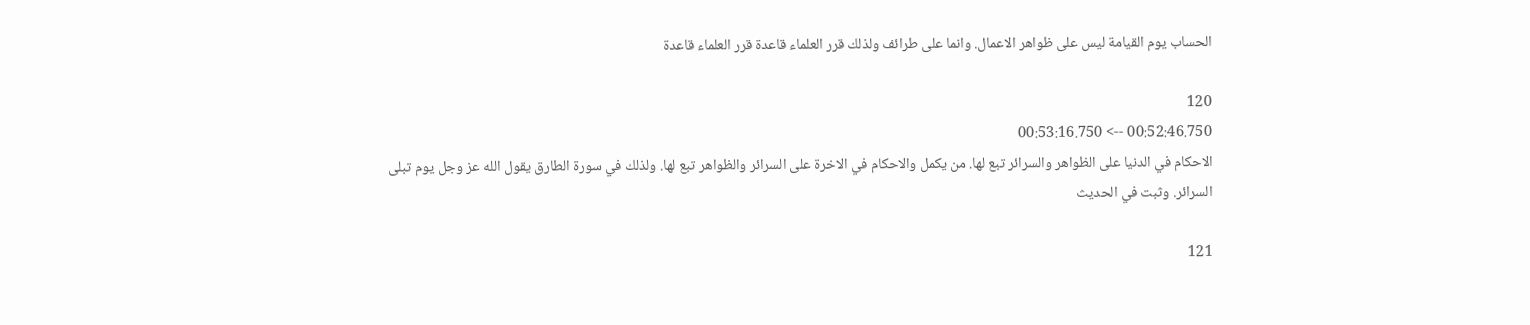الحساب يوم القيامة ليس على ظواهر الاعمال. وانما على طرائف ولذلك قرر العلماء قاعدة قرر العلماء قاعدة

120
00:52:46.750 --> 00:53:16.750
الاحكام في الدنيا على الظواهر والسرائر تبع لها. من يكمل والاحكام في الاخرة على السرائر والظواهر تبع لها. ولذلك في سورة الطارق يقول الله عز وجل يوم تبلى السرائر. وثبت في الحديث

121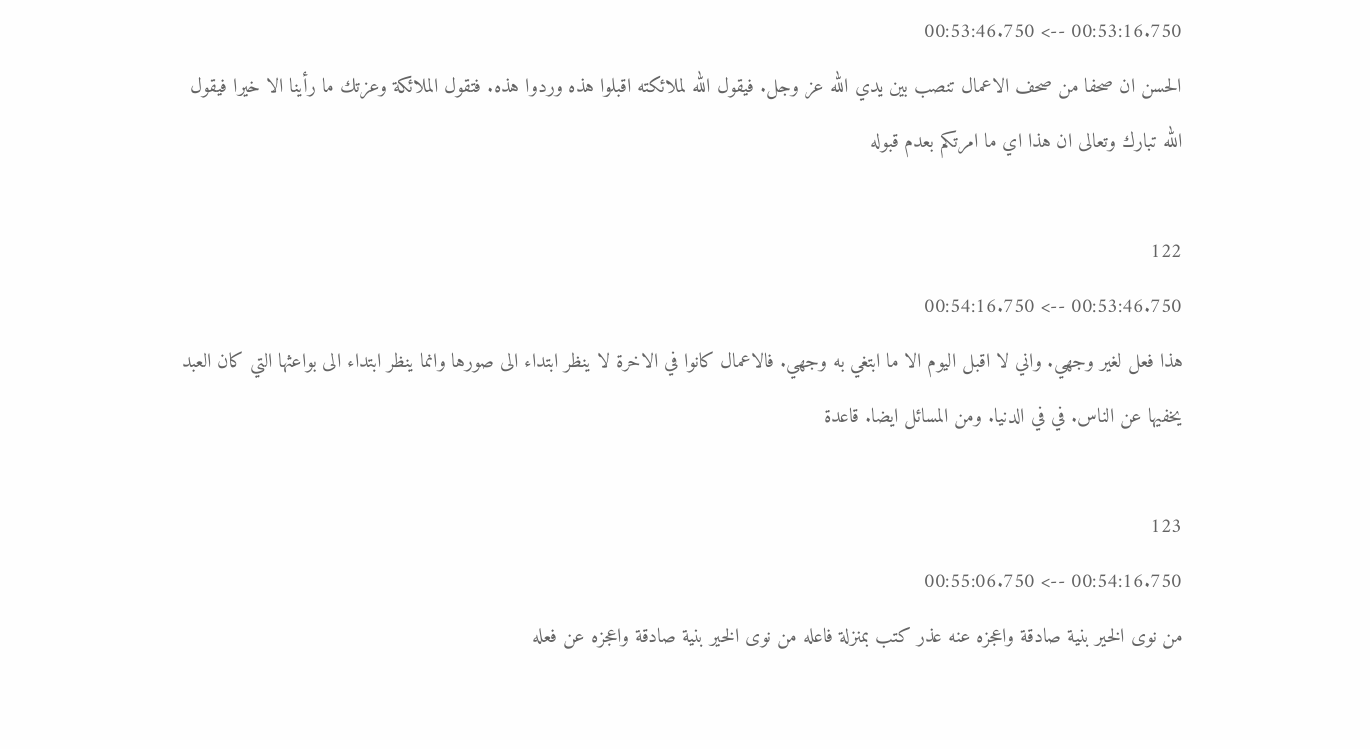00:53:16.750 --> 00:53:46.750
الحسن ان صحفا من صحف الاعمال تنصب بين يدي الله عز وجل. فيقول الله لملائكته اقبلوا هذه وردوا هذه. فتقول الملائكة وعزتك ما رأينا الا خيرا فيقول الله تبارك وتعالى ان هذا اي ما امرتكم بعدم قبوله

122
00:53:46.750 --> 00:54:16.750
هذا فعل لغير وجهي. واني لا اقبل اليوم الا ما ابتغي به وجهي. فالاعمال كانوا في الاخرة لا ينظر ابتداء الى صورها وانما ينظر ابتداء الى بواعثها التي كان العبد يخفيها عن الناس. في في الدنيا. ومن المسائل ايضا. قاعدة

123
00:54:16.750 --> 00:55:06.750
من نوى الخير بنية صادقة واعجزه عنه عذر كتب بمنزلة فاعله من نوى الخير بنية صادقة واعجزه عن فعله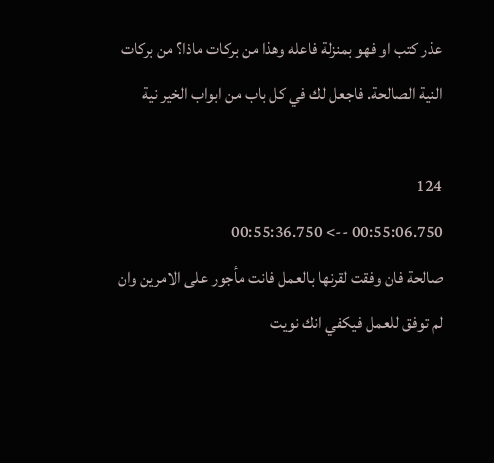عذر كتب او فهو بمنزلة فاعله وهذا من بركات ماذا؟ من بركات النية الصالحة. فاجعل لك في كل باب من ابواب الخير نية

124
00:55:06.750 --> 00:55:36.750
صالحة فان وفقت لقرنها بالعمل فانت مأجور على الامرين وان لم توفق للعمل فيكفي انك نويت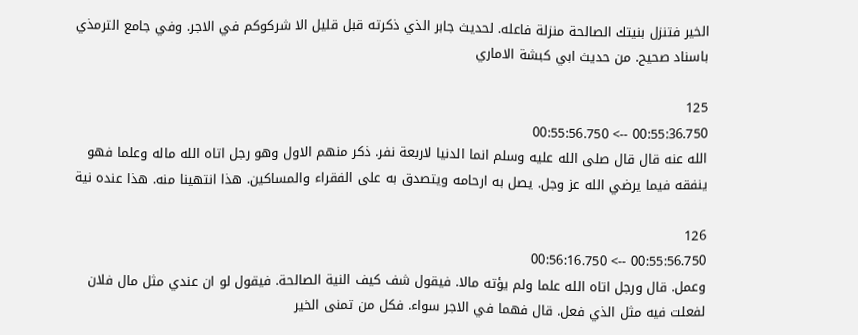الخير فتنزل بنيتك الصالحة منزلة فاعله. لحديث جابر الذي ذكرته قبل قليل الا شركوكم في الاجر. وفي جامع الترمذي باسناد صحيح. من حديث ابي كبشة الاماري

125
00:55:36.750 --> 00:55:56.750
الله عنه قال قال صلى الله عليه وسلم انما الدنيا لاربعة نفر. ذكر منهم الاول وهو رجل اتاه الله ماله وعلما فهو ينفقه فيما يرضي الله عز وجل. يصل به ارحامه ويتصدق به على الفقراء والمساكين. هذا انتهينا منه. هذا عنده نية

126
00:55:56.750 --> 00:56:16.750
وعمل. قال ورجل اتاه الله علما ولم يؤته مالا. فيقول شف كيف النية الصالحة. فيقول لو ان عندي مثل مال فلان لفعلت فيه مثل الذي فعل. قال فهما في الاجر سواء. فكل من تمنى الخير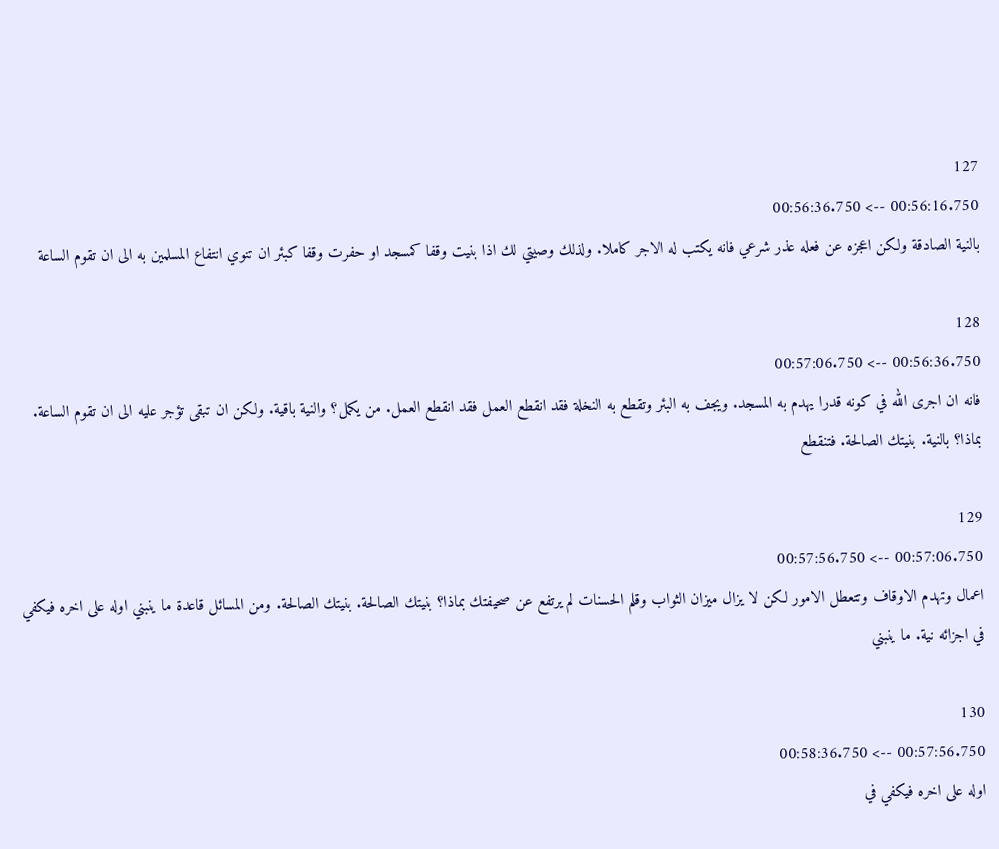127
00:56:16.750 --> 00:56:36.750
بالنية الصادقة ولكن اعجزه عن فعله عذر شرعي فانه يكتب له الاجر كاملا. ولذلك وصيتي لك اذا بنيت وقفا كمسجد او حفرت وقفا كبئر ان تنوي انتفاع المسلمين به الى ان تقوم الساعة

128
00:56:36.750 --> 00:57:06.750
فانه ان اجرى الله في كونه قدرا يهدم به المسجد. ويجف به البئر وتقطع به النخلة فقد انقطع العمل فقد انقطع العمل. من يكمل؟ والنية باقية. ولكن ان تبقى تؤجر عليه الى ان تقوم الساعة. بماذا؟ بالنية. بنيتك الصالحة. فتنقطع

129
00:57:06.750 --> 00:57:56.750
اعمال وتهدم الاوقاف وتتعطل الامور لكن لا يزال ميزان الثواب وقلم الحسنات لم يرتفع عن صحيفتك بماذا؟ بنيتك الصالحة. بنيتك الصالحة. ومن المسائل قاعدة ما ينبني اوله على اخره فيكفي في اجزائه نية. ما ينبني

130
00:57:56.750 --> 00:58:36.750
اوله على اخره فيكفي في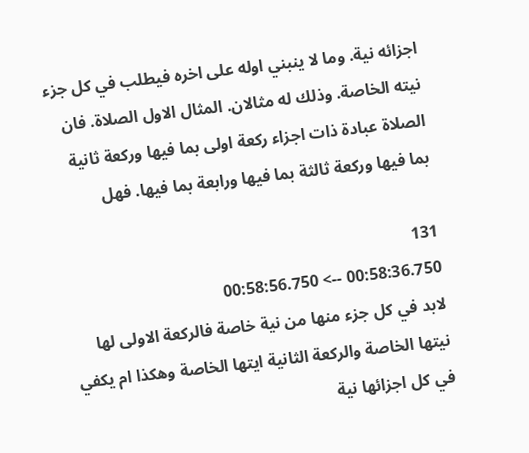اجزائه نية. وما لا ينبني اوله على اخره فيطلب في كل جزء نيته الخاصة. وذلك له مثالان. المثال الاول الصلاة. فان الصلاة عبادة ذات اجزاء ركعة اولى بما فيها وركعة ثانية بما فيها وركعة ثالثة بما فيها ورابعة بما فيها. فهل

131
00:58:36.750 --> 00:58:56.750
لابد في كل جزء منها من نية خاصة فالركعة الاولى لها نيتها الخاصة والركعة الثانية ايتها الخاصة وهكذا ام يكفي في كل اجزائها نية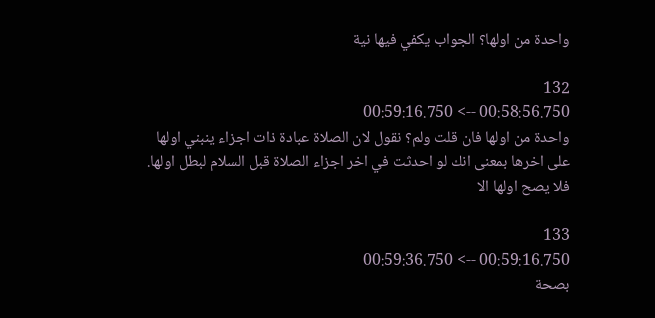واحدة من اولها؟ الجواب يكفي فيها نية

132
00:58:56.750 --> 00:59:16.750
واحدة من اولها فان قلت ولم؟ نقول لان الصلاة عبادة ذات اجزاء ينبني اولها على اخرها بمعنى انك لو احدثت في اخر اجزاء الصلاة قبل السلام لبطل اولها. فلا يصح اولها الا

133
00:59:16.750 --> 00:59:36.750
بصحة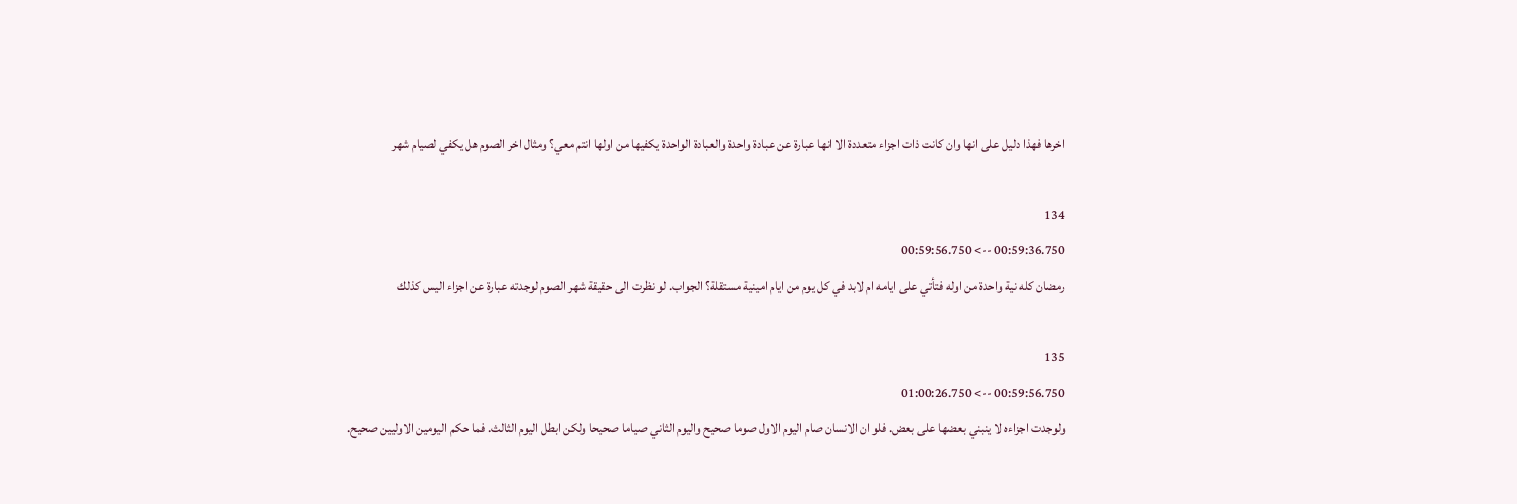اخرها فهذا دليل على انها وان كانت ذات اجزاء متعددة الا انها عبارة عن عبادة واحدة والعبادة الواحدة يكفيها من اولها انتم معي؟ ومثال اخر الصوم هل يكفي لصيام شهر

134
00:59:36.750 --> 00:59:56.750
رمضان كله نية واحدة من اوله فتأتي على ايامه ام لابد في كل يوم من ايام امينية مستقلة؟ الجواب. لو نظرت الى حقيقة شهر الصوم لوجدته عبارة عن اجزاء اليس كذلك

135
00:59:56.750 --> 01:00:26.750
ولوجدت اجزاءه لا ينبني بعضها على بعض. فلو ان الانسان صام اليوم الاول صوما صحيح واليوم الثاني صياما صحيحا ولكن ابطل اليوم الثالث. فما حكم اليومين الاوليين صحيح.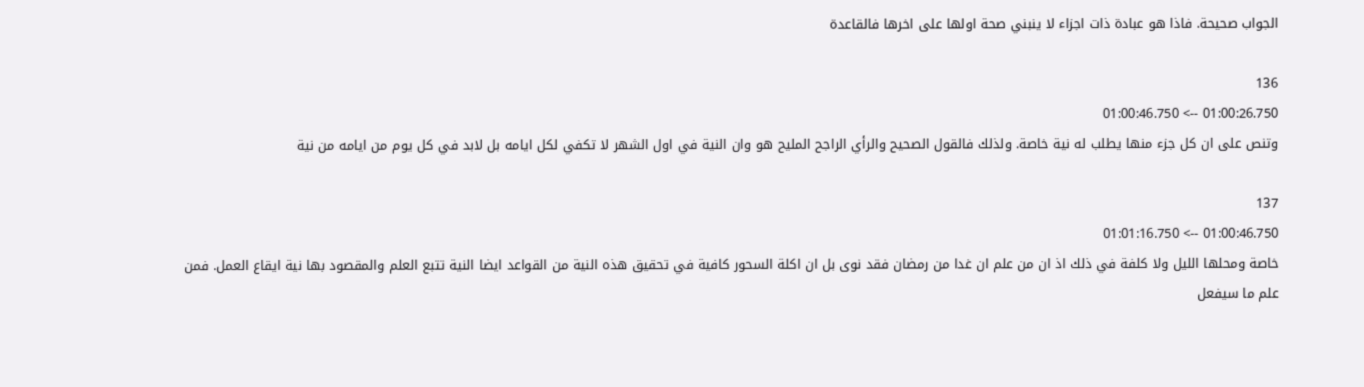الجواب صحيحة. فاذا هو عبادة ذات اجزاء لا ينبني صحة اولها على اخرها فالقاعدة

136
01:00:26.750 --> 01:00:46.750
وتنص على ان كل جزء منها يطلب له نية خاصة. ولذلك فالقول الصحيح والرأي الراجح المليح هو وان النية في اول الشهر لا تكفي لكل ايامه بل لابد في كل يوم من ايامه من نية

137
01:00:46.750 --> 01:01:16.750
خاصة ومحلها الليل ولا كلفة في ذلك اذ ان من علم ان غدا من رمضان فقد نوى بل ان اكلة السحور كافية في تحقيق هذه النية من القواعد ايضا النية تتبع العلم والمقصود بها نية ايقاع العمل. فمن علم ما سيفعل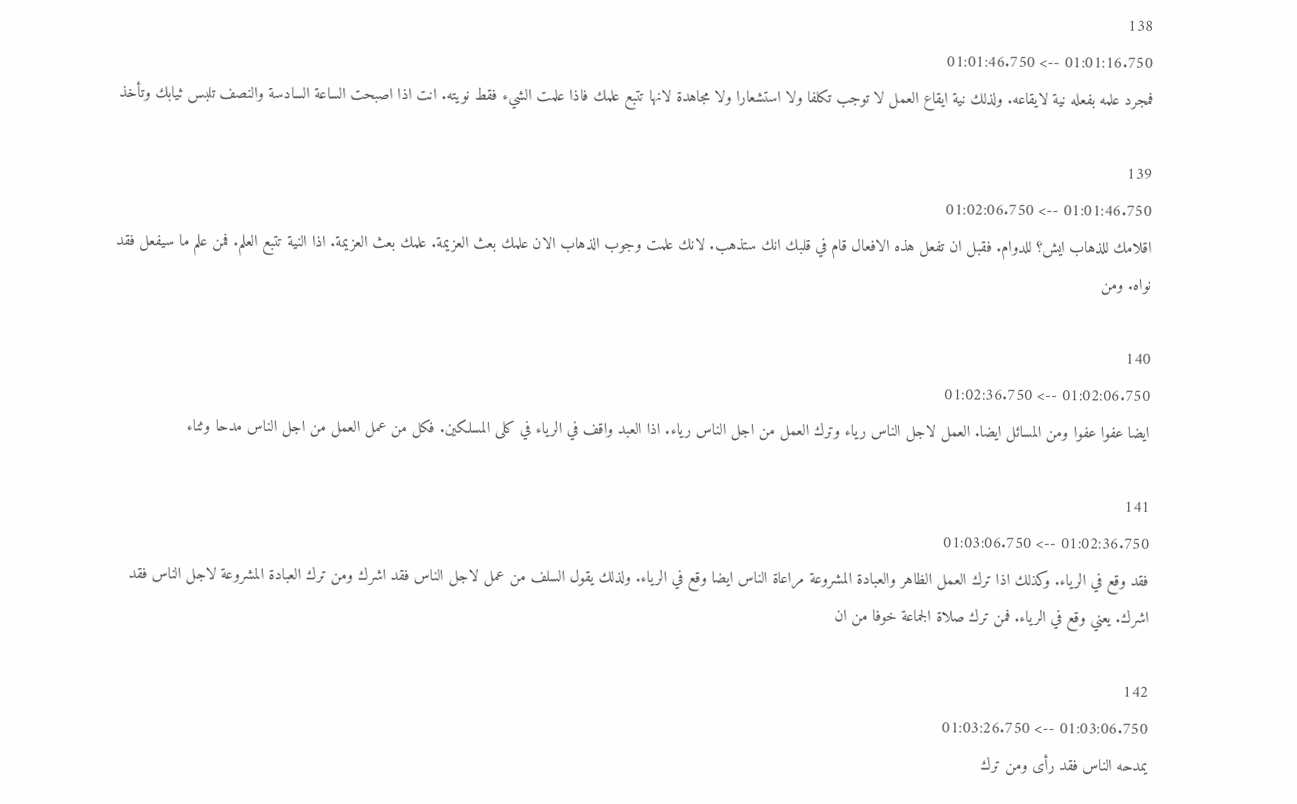138
01:01:16.750 --> 01:01:46.750
فمجرد علمه بفعله نية لايقاعه. ولذلك نية ايقاع العمل لا توجب تكلفا ولا استشعارا ولا مجاهدة لانها تتبع علمك فاذا علمت الشيء فقط نويته. انت اذا اصبحت الساعة السادسة والنصف تلبس ثيابك وتأخذ

139
01:01:46.750 --> 01:02:06.750
اقلامك للذهاب ايش؟ للدوام. فقبل ان تفعل هذه الافعال قام في قلبك انك ستذهب. لانك علمت وجوب الذهاب الان علمك بعث العزيمة. علمك بعث العزيمة. اذا النية تتبع العلم. فمن علم ما سيفعل فقد نواه. ومن

140
01:02:06.750 --> 01:02:36.750
ايضا عفوا عفوا ومن المسائل ايضا. العمل لاجل الناس رياء وترك العمل من اجل الناس رياء. اذا العبد واقف في الرياء في كلى المسلكين. فكل من عمل العمل من اجل الناس مدحا وثناء

141
01:02:36.750 --> 01:03:06.750
فقد وقع في الرياء. وكذلك اذا ترك العمل الظاهر والعبادة المشروعة مراعاة الناس ايضا وقع في الرياء. ولذلك يقول السلف من عمل لاجل الناس فقد اشرك ومن ترك العبادة المشروعة لاجل الناس فقد اشرك. يعني وقع في الرياء. فمن ترك صلاة الجماعة خوفا من ان

142
01:03:06.750 --> 01:03:26.750
يمدحه الناس فقد رأى ومن ترك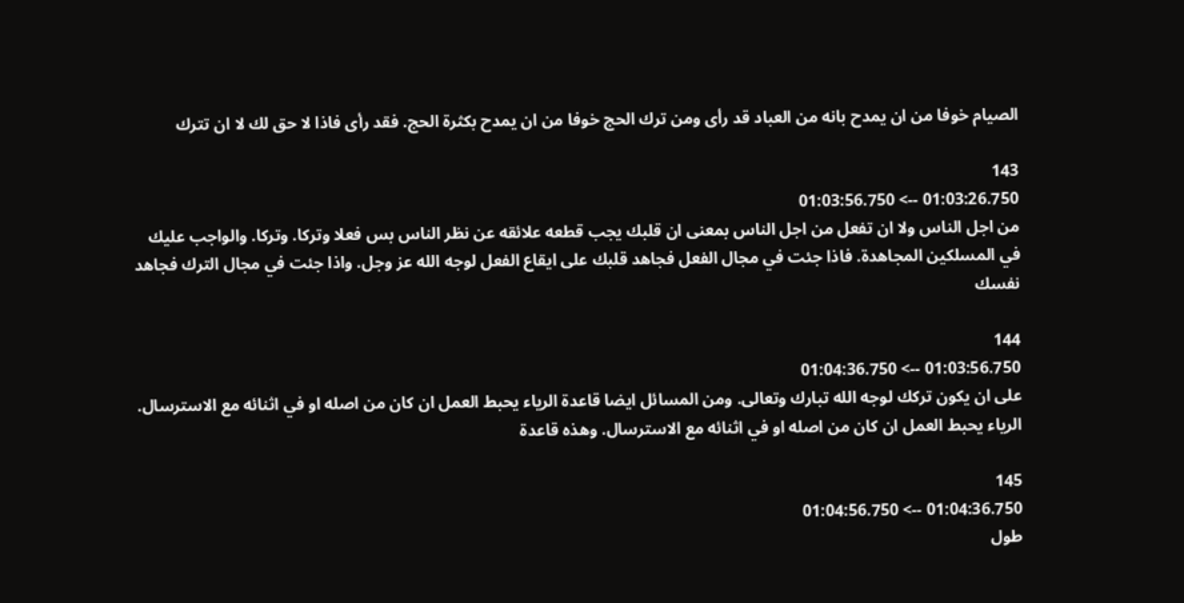الصيام خوفا من ان يمدح بانه من العباد قد رأى ومن ترك الحج خوفا من ان يمدح بكثرة الحج. فقد رأى فاذا لا حق لك لا ان تترك

143
01:03:26.750 --> 01:03:56.750
من اجل الناس ولا ان تفعل من اجل الناس بمعنى ان قلبك يجب قطعه علائقه عن نظر الناس بس فعلا وتركا. وتركا. والواجب عليك في المسلكين المجاهدة. فاذا جئت في مجال الفعل فجاهد قلبك على ايقاع الفعل لوجه الله عز وجل. واذا جئت في مجال الترك فجاهد نفسك

144
01:03:56.750 --> 01:04:36.750
على ان يكون تركك لوجه الله تبارك وتعالى. ومن المسائل ايضا قاعدة الرياء يحبط العمل ان كان من اصله او في اثنائه مع الاسترسال. الرياء يحبط العمل ان كان من اصله او في اثنائه مع الاسترسال. وهذه قاعدة

145
01:04:36.750 --> 01:04:56.750
طول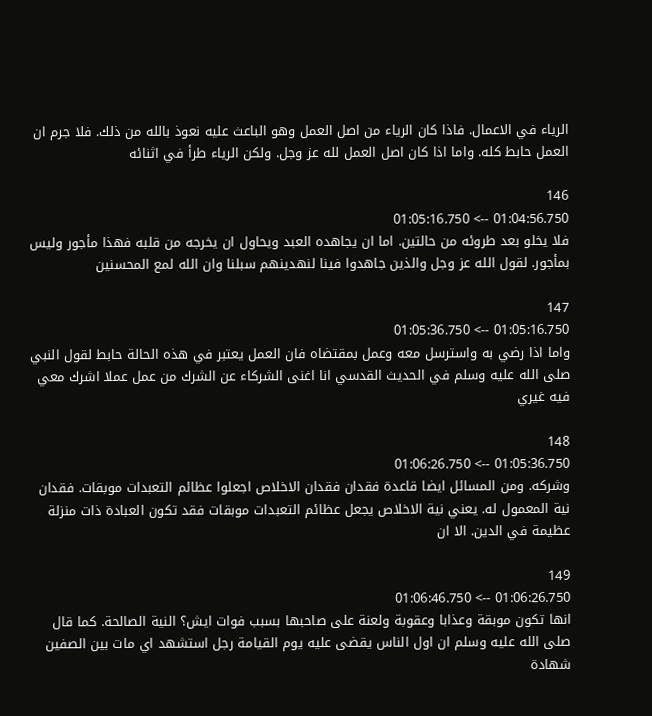الرياء في الاعمال. فاذا كان الرياء من اصل العمل وهو الباعث عليه نعوذ بالله من ذلك. فلا جرم ان العمل حابط كله. واما اذا كان اصل العمل لله عز وجل. ولكن الرياء طرأ في اثنائه

146
01:04:56.750 --> 01:05:16.750
فلا يخلو بعد طروئه من حالتين. اما ان يجاهده العبد ويحاول ان يخرجه من قلبه فهذا مأجور وليس بمأجور. لقول الله عز وجل والذين جاهدوا فينا لنهدينهم سبلنا وان الله لمع المحسنين

147
01:05:16.750 --> 01:05:36.750
واما اذا رضي به واسترسل معه وعمل بمقتضاه فان العمل يعتبر في هذه الحالة حابط لقول النبي صلى الله عليه وسلم في الحديث القدسي انا اغنى الشركاء عن الشرك من عمل عملا اشرك معي فيه غيري

148
01:05:36.750 --> 01:06:26.750
وشركه. ومن المسائل ايضا قاعدة فقدان فقدان الاخلاص اجعلوا عظائم التعبدات موبقات. فقدان نية المعمول له. يعني نية الاخلاص يجعل عظائم التعبدات موبقات فقد تكون العبادة ذات منزلة عظيمة في الدين. الا ان

149
01:06:26.750 --> 01:06:46.750
انها تكون موبقة وعذابا وعقوبة ولعنة على صاحبها بسبب فوات ايش؟ النية الصالحة. كما قال صلى الله عليه وسلم ان اول الناس يقضى عليه يوم القيامة رجل استشهد اي مات بين الصفين شهادة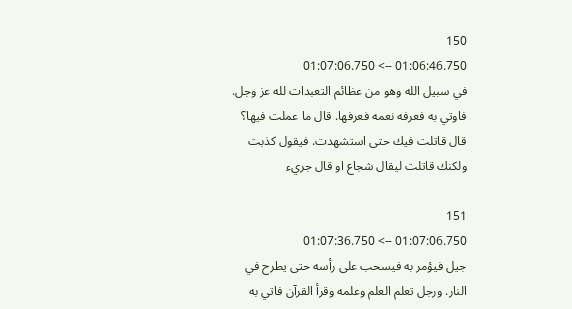150
01:06:46.750 --> 01:07:06.750
في سبيل الله وهو من عظائم التعبدات لله عز وجل. فاوتي به فعرفه نعمه فعرفها. قال ما عملت فيها؟ قال قاتلت فيك حتى استشهدت. فيقول كذبت ولكنك قاتلت ليقال شجاع او قال جريء

151
01:07:06.750 --> 01:07:36.750
جيل فيؤمر به فيسحب على رأسه حتى يطرح في النار. ورجل تعلم العلم وعلمه وقرأ القرآن فاتي به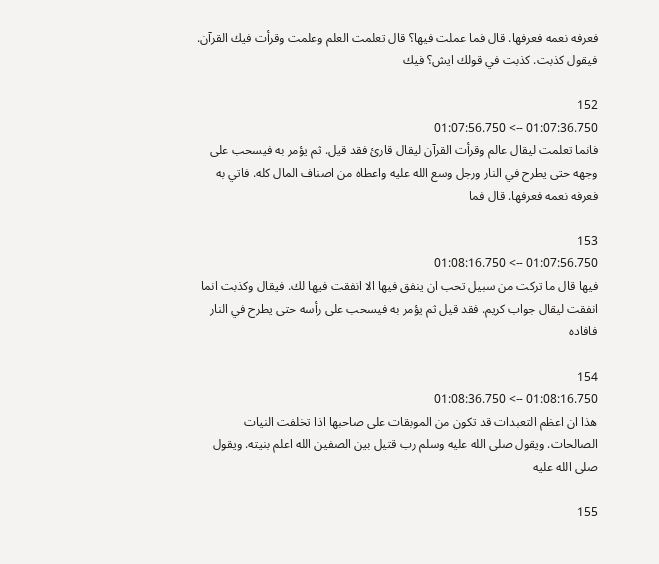فعرفه نعمه فعرفها. قال فما عملت فيها؟ قال تعلمت العلم وعلمت وقرأت فيك القرآن. فيقول كذبت. كذبت في قولك ايش؟ فيك

152
01:07:36.750 --> 01:07:56.750
فانما تعلمت ليقال عالم وقرأت القرآن ليقال قارئ فقد قيل. ثم يؤمر به فيسحب على وجهه حتى يطرح في النار ورجل وسع الله عليه واعطاه من اصناف المال كله. فاتي به فعرفه نعمه فعرفها. قال فما

153
01:07:56.750 --> 01:08:16.750
فيها قال ما تركت من سبيل تحب ان ينفق فيها الا انفقت فيها لك. فيقال وكذبت انما انفقت ليقال جواب كريم. فقد قيل ثم يؤمر به فيسحب على رأسه حتى يطرح في النار فافاده

154
01:08:16.750 --> 01:08:36.750
هذا ان اعظم التعبدات قد تكون من الموبقات على صاحبها اذا تخلفت النيات الصالحات. ويقول صلى الله عليه وسلم رب قتيل بين الصفين الله اعلم بنيته. ويقول صلى الله عليه

155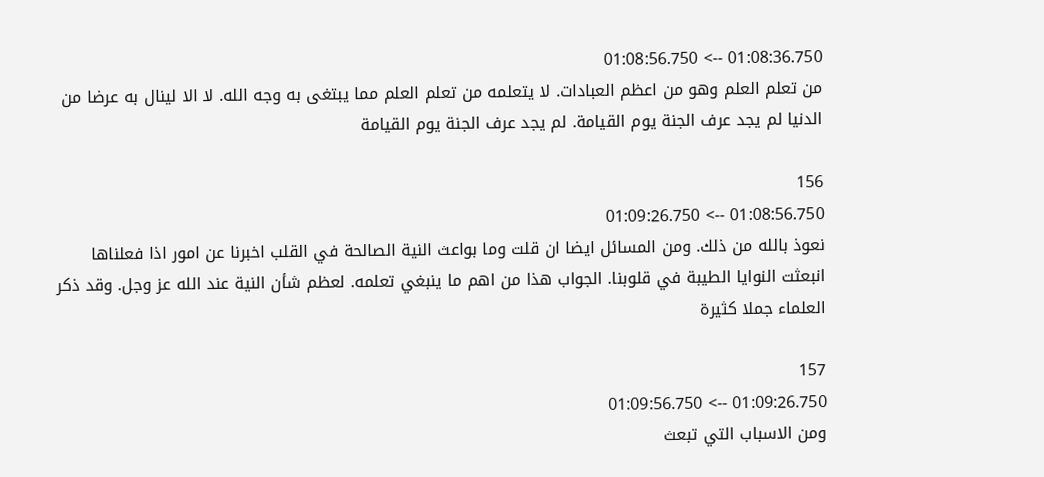01:08:36.750 --> 01:08:56.750
من تعلم العلم وهو من اعظم العبادات. لا يتعلمه من تعلم العلم مما يبتغى به وجه الله. لا الا لينال به عرضا من الدنيا لم يجد عرف الجنة يوم القيامة. لم يجد عرف الجنة يوم القيامة

156
01:08:56.750 --> 01:09:26.750
نعوذ بالله من ذلك. ومن المسائل ايضا ان قلت وما بواعث النية الصالحة في القلب اخبرنا عن امور اذا فعلناها انبعثت النوايا الطيبة في قلوبنا. الجواب هذا من اهم ما ينبغي تعلمه. لعظم شأن النية عند الله عز وجل. وقد ذكر العلماء جملا كثيرة

157
01:09:26.750 --> 01:09:56.750
ومن الاسباب التي تبعث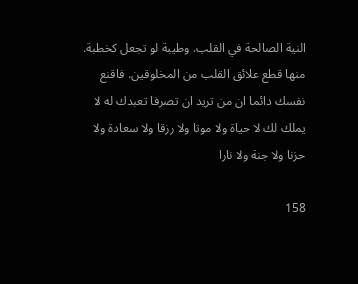النية الصالحة في القلب. وطيبة لو تجعل كخطبة. منها قطع علائق القلب من المخلوقين. فاقنع نفسك دائما ان من تريد ان تصرفا تعبدك له لا يملك لك لا حياة ولا موتا ولا رزقا ولا سعادة ولا حزنا ولا جنة ولا نارا

158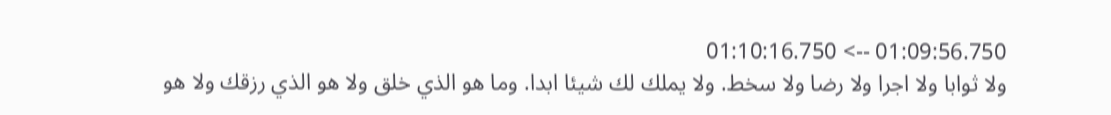01:09:56.750 --> 01:10:16.750
ولا ثوابا ولا اجرا ولا رضا ولا سخط. ولا يملك لك شيئا ابدا. وما هو الذي خلق ولا هو الذي رزقك ولا هو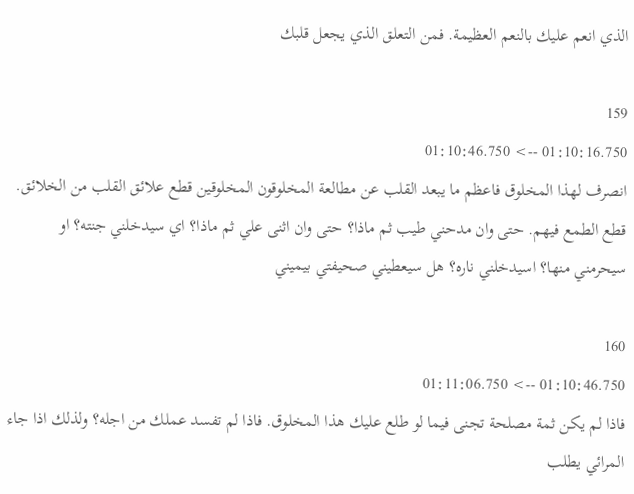الذي انعم عليك بالنعم العظيمة. فمن التعلق الذي يجعل قلبك

159
01:10:16.750 --> 01:10:46.750
انصرف لهذا المخلوق فاعظم ما يبعد القلب عن مطالعة المخلوقون المخلوقين قطع علائق القلب من الخلائق. قطع الطمع فيهم. حتى وان مدحني طيب ثم ماذا؟ حتى وان اثنى علي ثم ماذا؟ اي سيدخلني جنته؟ او سيحرمني منها؟ اسيدخلني ناره؟ هل سيعطيني صحيفتي بيميني

160
01:10:46.750 --> 01:11:06.750
فاذا لم يكن ثمة مصلحة تجنى فيما لو طلع عليك هذا المخلوق. فاذا لم تفسد عملك من اجله؟ ولذلك اذا جاء المرائي يطلب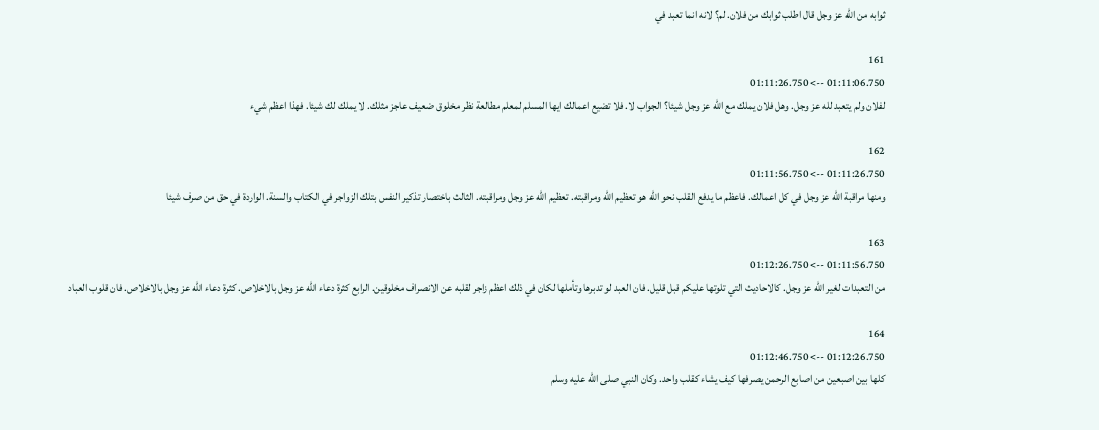ثوابه من الله عز وجل قال اطلب ثوابك من فلان. لم؟ لانه انما تعبد في

161
01:11:06.750 --> 01:11:26.750
لفلان ولم يتعبد لله عز وجل. وهل فلان يملك مع الله عز وجل شيئا؟ الجواب لا. فلا تضيع اعمالك ايها المسلم لمعلم مطالعة نظر مخلوق ضعيف عاجز مثلك. لا يملك لك شيئا. فهذا اعظم شيء

162
01:11:26.750 --> 01:11:56.750
ومنها مراقبة الله عز وجل في كل اعمالك. فاعظم ما يدفع القلب نحو الله هو تعظيم الله ومراقبته. تعظيم الله عز وجل ومراقبته. الثالث باختصار تذكير النفس بتلك الزواجر في الكتاب والسنة. الواردة في حق من صرف شيئا

163
01:11:56.750 --> 01:12:26.750
من التعبدات لغير الله عز وجل. كالاحاديث التي تلوتها عليكم قبل قليل. فان العبد لو تدبرها وتأملها لكان في ذلك اعظم زاجر لقلبه عن الانصراف مخلوقين. الرابع كثرة دعاء الله عز وجل بالاخلاص. كثرة دعاء الله عز وجل بالاخلاص. فان قلوب العباد

164
01:12:26.750 --> 01:12:46.750
كلها بين اصبعين من اصابع الرحمن يصرفها كيف يشاء كقلب واحد. وكان النبي صلى الله عليه وسلم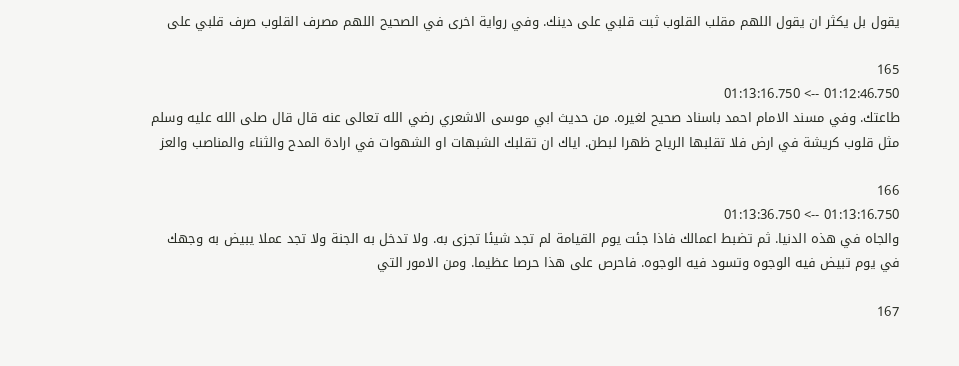يقول بل يكثر ان يقول اللهم مقلب القلوب ثبت قلبي على دينك. وفي رواية اخرى في الصحيح اللهم مصرف القلوب صرف قلبي على

165
01:12:46.750 --> 01:13:16.750
طاعتك. وفي مسند الامام احمد باسناد صحيح لغيره. من حديث ابي موسى الاشعري رضي الله تعالى عنه قال قال صلى الله عليه وسلم مثل قلوب كريشة في ارض فلا تقلبها الرياح ظهرا لبطن. اياك ان تقلبك الشبهات او الشهوات في ارادة المدح والثناء والمناصب والعز

166
01:13:16.750 --> 01:13:36.750
والجاه في هذه الدنيا. ثم تضبط اعمالك فاذا جئت يوم القيامة لم تجد شيئا تجزى به. ولا تدخل به الجنة ولا تجد عملا يبيض به وجهك في يوم تبيض فيه الوجوه وتسود فيه الوجوه. فاحرص على هذا حرصا عظيما. ومن الامور التي

167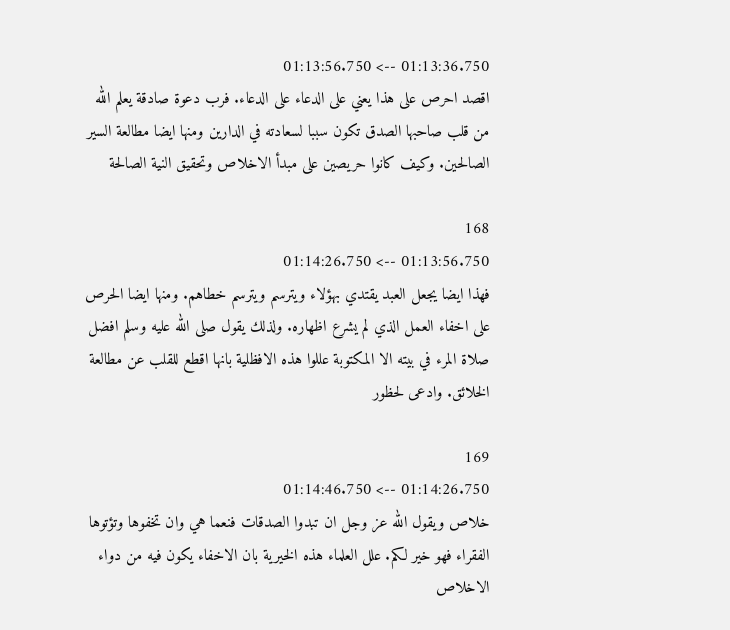01:13:36.750 --> 01:13:56.750
اقصد احرص على هذا يعني على الدعاء على الدعاء. فرب دعوة صادقة يعلم الله من قلب صاحبها الصدق تكون سببا لسعادته في الدارين ومنها ايضا مطالعة السير الصالحين. وكيف كانوا حريصين على مبدأ الاخلاص وتحقيق النية الصالحة

168
01:13:56.750 --> 01:14:26.750
فهذا ايضا يجعل العبد يقتدي بهؤلاء ويترسم ويترسم خطاهم. ومنها ايضا الحرص على اخفاء العمل الذي لم يشرع اظهاره. ولذلك يقول صلى الله عليه وسلم افضل صلاة المرء في بيته الا المكتوبة عللوا هذه الافظلية بانها اقطع للقلب عن مطالعة الخلائق. وادعى لحظور

169
01:14:26.750 --> 01:14:46.750
خلاص ويقول الله عز وجل ان تبدوا الصدقات فنعما هي وان تخفوها وتؤتوها الفقراء فهو خير لكم. علل العلماء هذه الخيرية بان الاخفاء يكون فيه من دواء الاخلاص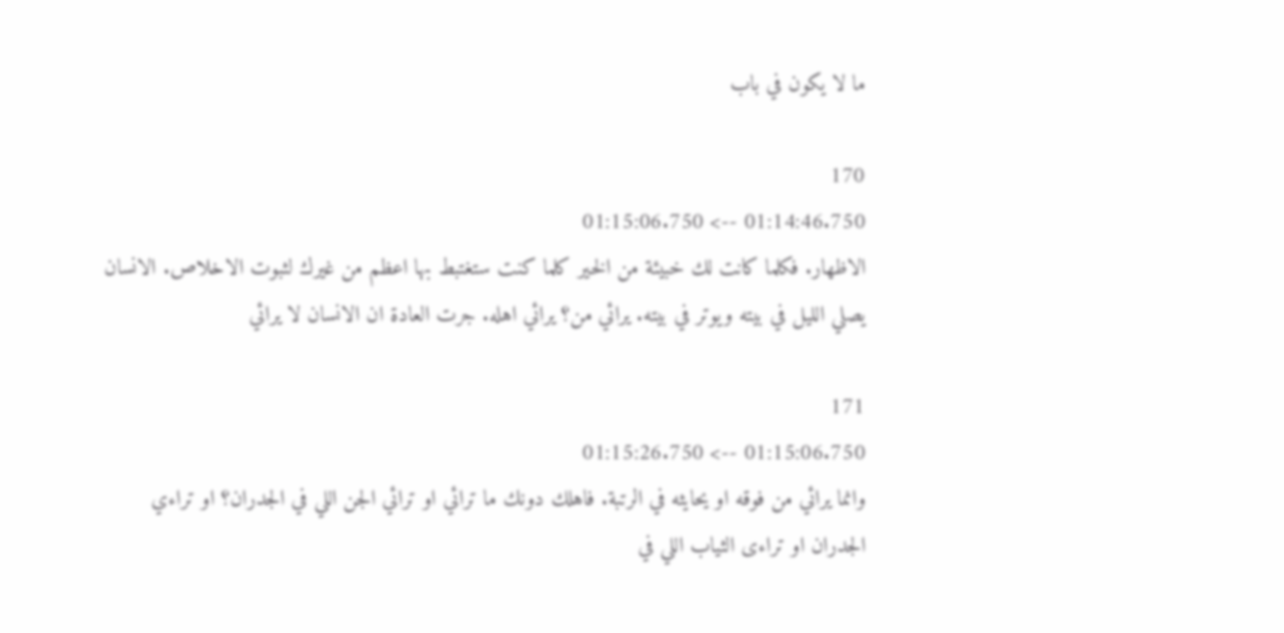ما لا يكون في باب

170
01:14:46.750 --> 01:15:06.750
الاظهار. فكلما كانت لك خبيئة من الخير كلما كنت ستغتبط بها اعظم من غيرك لثبوت الاخلاص. الانسان يصلي الليل في بيته ويوتر في بيته. يرائي من؟ يرائي اهله. جرت العادة ان الانسان لا يرائي

171
01:15:06.750 --> 01:15:26.750
وانما يرائي من فوقه او يحايثه في الرتبة. فاهلك دونك ما ترائي او ترائي الجن اللي في الجدران؟ او تراءي الجدران او تراءى الثياب اللي في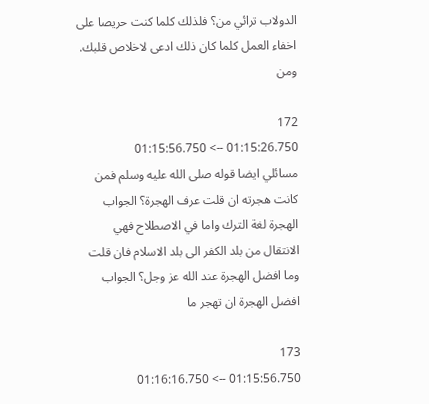الدولاب ترائي من؟ فلذلك كلما كنت حريصا على اخفاء العمل كلما كان ذلك ادعى لاخلاص قلبك. ومن

172
01:15:26.750 --> 01:15:56.750
مسائلي ايضا قوله صلى الله عليه وسلم فمن كانت هجرته ان قلت عرف الهجرة؟ الجواب الهجرة لغة الترك واما في الاصطلاح فهي الانتقال من بلد الكفر الى بلد الاسلام فان قلت وما افضل الهجرة عند الله عز وجل؟ الجواب افضل الهجرة ان تهجر ما

173
01:15:56.750 --> 01:16:16.750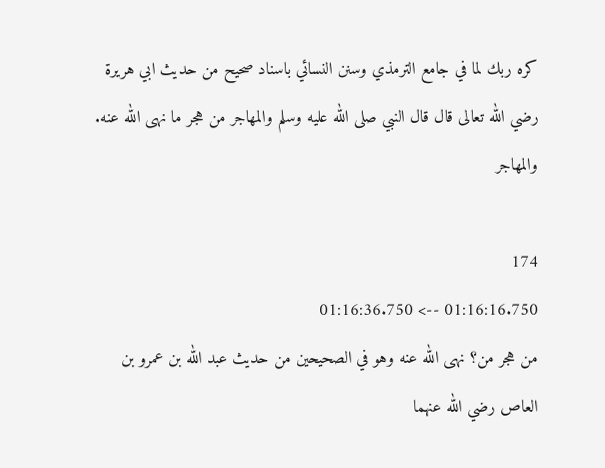كره ربك لما في جامع الترمذي وسنن النسائي باسناد صحيح من حديث ابي هريرة رضي الله تعالى قال قال النبي صلى الله عليه وسلم والمهاجر من هجر ما نهى الله عنه. والمهاجر

174
01:16:16.750 --> 01:16:36.750
من هجر من؟ نهى الله عنه وهو في الصحيحين من حديث عبد الله بن عمرو بن العاص رضي الله عنهما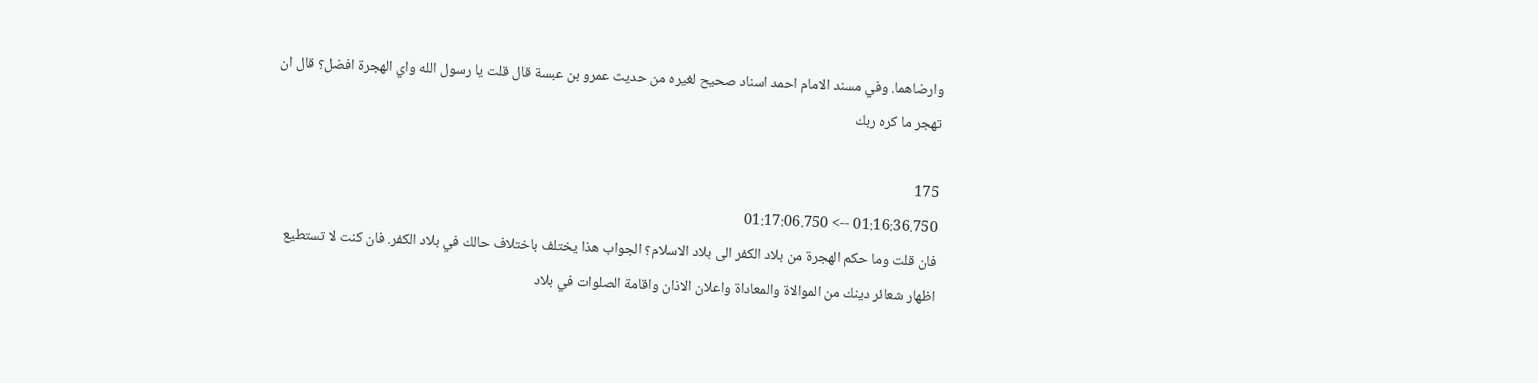وارضاهما. وفي مسند الامام احمد اسناد صحيح لغيره من حديث عمرو بن عبسة قال قلت يا رسول الله واي الهجرة افضل؟ قال ان تهجر ما كره ربك

175
01:16:36.750 --> 01:17:06.750
فان قلت وما حكم الهجرة من بلاد الكفر الى بلاد الاسلام؟ الجواب هذا يختلف باختلاف حالك في بلاد الكفر. فان كنت لا تستطيع اظهار شعائر دينك من الموالاة والمعاداة واعلان الاذان واقامة الصلوات في بلاد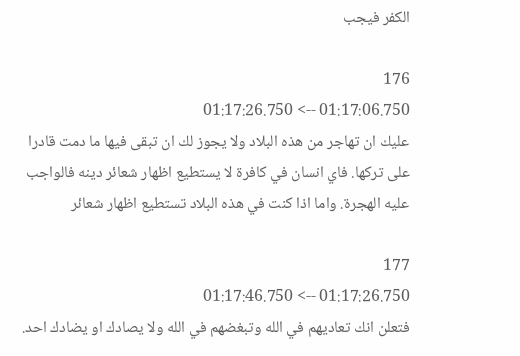الكفر فيجب

176
01:17:06.750 --> 01:17:26.750
عليك ان تهاجر من هذه البلاد ولا يجوز لك ان تبقى فيها ما دمت قادرا على تركها. فاي انسان في كافرة لا يستطيع اظهار شعائر دينه فالواجب عليه الهجرة. واما اذا كنت في هذه البلاد تستطيع اظهار شعائر

177
01:17:26.750 --> 01:17:46.750
فتعلن انك تعاديهم في الله وتبغضهم في الله ولا يصادك او يضادك احد.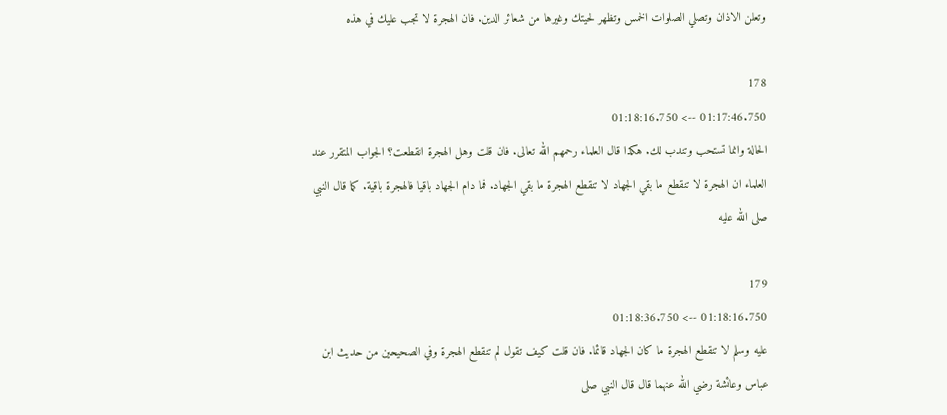وتعلن الاذان وتصلي الصلوات الخمس وتظهر لحيتك وغيرها من شعائر الدين. فان الهجرة لا تجب عليك في هذه

178
01:17:46.750 --> 01:18:16.750
الحالة وانما تستحب وتندب لك. هكذا قال العلماء رحمهم الله تعالى. فان قلت وهل الهجرة انقطعت؟ الجواب المتقرر عند العلماء ان الهجرة لا تنقطع ما بقي الجهاد لا تنقطع الهجرة ما بقي الجهاد. فما دام الجهاد باقيا فالهجرة باقية. كما قال النبي صلى الله عليه

179
01:18:16.750 --> 01:18:36.750
عليه وسلم لا تنقطع الهجرة ما كان الجهاد قائما. فان قلت كيف تقول لم تنقطع الهجرة وفي الصحيحين من حديث ابن عباس وعائشة رضي الله عنهما قال قال النبي صلى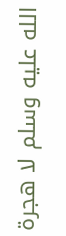الله عليه وسلم لا هجرة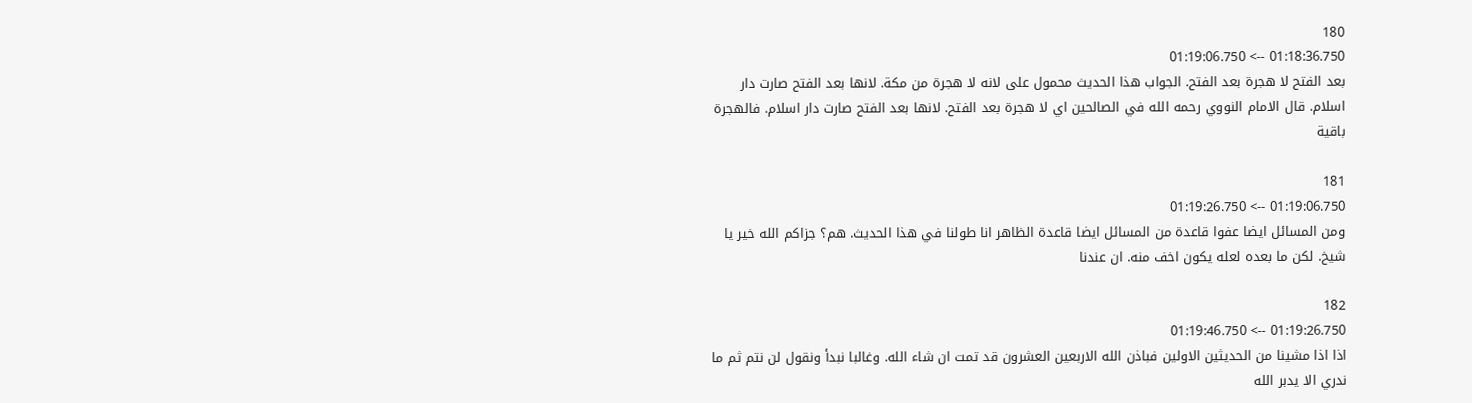180
01:18:36.750 --> 01:19:06.750
بعد الفتح لا هجرة بعد الفتح. الجواب هذا الحديث محمول على لانه لا هجرة من مكة. لانها بعد الفتح صارت دار اسلام. قال الامام النووي رحمه الله في الصالحين اي لا هجرة بعد الفتح. لانها بعد الفتح صارت دار اسلام. فالهجرة باقية

181
01:19:06.750 --> 01:19:26.750
ومن المسائل ايضا عفوا قاعدة من المسائل ايضا قاعدة الظاهر انا طولنا في هذا الحديث. هم؟ جزاكم الله خير يا شيخ. لكن ما بعده لعله يكون اخف منه. ان عندنا

182
01:19:26.750 --> 01:19:46.750
اذا اذا مشينا من الحديثين الاولين فباذن الله الاربعين العشرون قد تمت ان شاء الله. وغالبا نبدأ ونقول لن نتم ثم ما ندري الا يدبر الله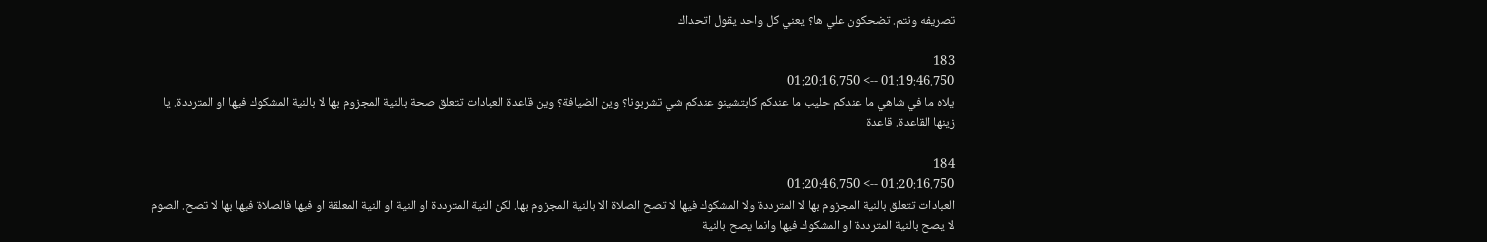تصريفه ونتم. تضحكون علي ها؟ يعني كل واحد يقول اتحداك

183
01:19:46.750 --> 01:20:16.750
يلاه ما في شاهي ما عندكم حليب ما عندكم كابتشينو عندكم شي تشربونا؟ وين الضيافة؟ وين قاعدة العبادات تتعلق صحة بالنية المجزوم بها لا بالنية المشكوك فيها او المترددة. يا زينها القاعدة. قاعدة

184
01:20:16.750 --> 01:20:46.750
العبادات تتعلق بالنية المجزوم بها لا المترددة ولا المشكوك فيها لا تصح الصلاة الا بالنية المجزوم بها. لكن النية المترددة او النية او النية المعلقة او فيها فالصلاة فيها بها لا تصح. الصوم لا يصح بالنية المترددة او المشكوك فيها وانما يصح بالنية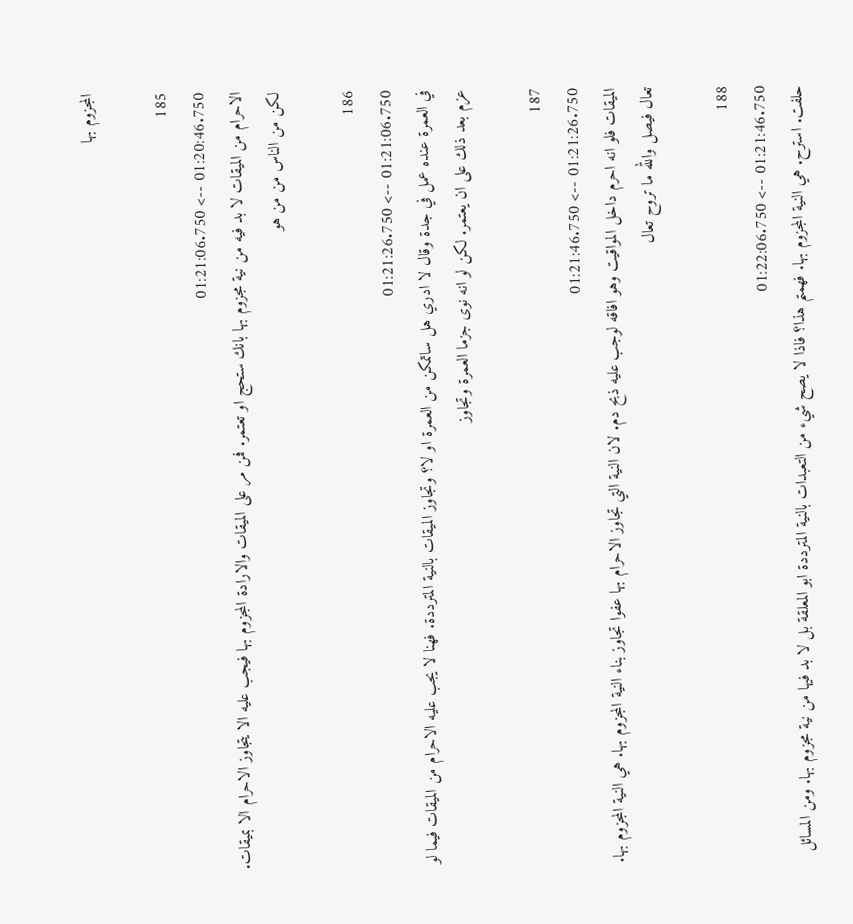المجزوم بها

185
01:20:46.750 --> 01:21:06.750
الاحرام من الميقات لا بد فيه من نية مجزوم بها بانك ستحج او تعتمر. فمن مر على الميقات والارادة المجزوم بها فيجب عليه الا يتجاوز الاحرام الا بميقات. لكن من الناس من من هو

186
01:21:06.750 --> 01:21:26.750
في العمرة عنده عمل في جدة وقال لا ادري هل ساتمكن من العمرة او لا؟ وتجاوز الميقات بالنية المترددة. فهنا لا يجب عليه الاحرام من الميقات فيما لو عزم بعد ذلك على ان يعتمر. لكن لو انه نوى جزما العمرة وتجاوز

187
01:21:26.750 --> 01:21:46.750
الميقات فلو انه احرم داخل المواقيت وهو افاقه لوجب عليه ذبح دم. لان النية التي تجاوز الاحرام بها عفوا تجاوز بناء النية المجزوم بها. هي النية المجزوم بها. تعال فيصل والله ما تروح تعال

188
01:21:46.750 --> 01:22:06.750
حلفت. استرح. هي النية المجزوم بها. فهمتم هذا؟ فاذا لا يصح شيء من التعبدات بالنية المترددة ابو المعلقة بل لا بد فيها من نية مجزوم بها. ومن المسائل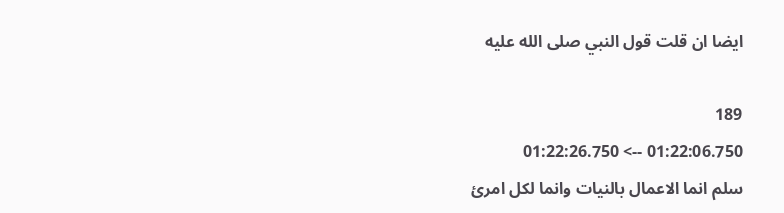ايضا ان قلت قول النبي صلى الله عليه

189
01:22:06.750 --> 01:22:26.750
سلم انما الاعمال بالنيات وانما لكل امرئ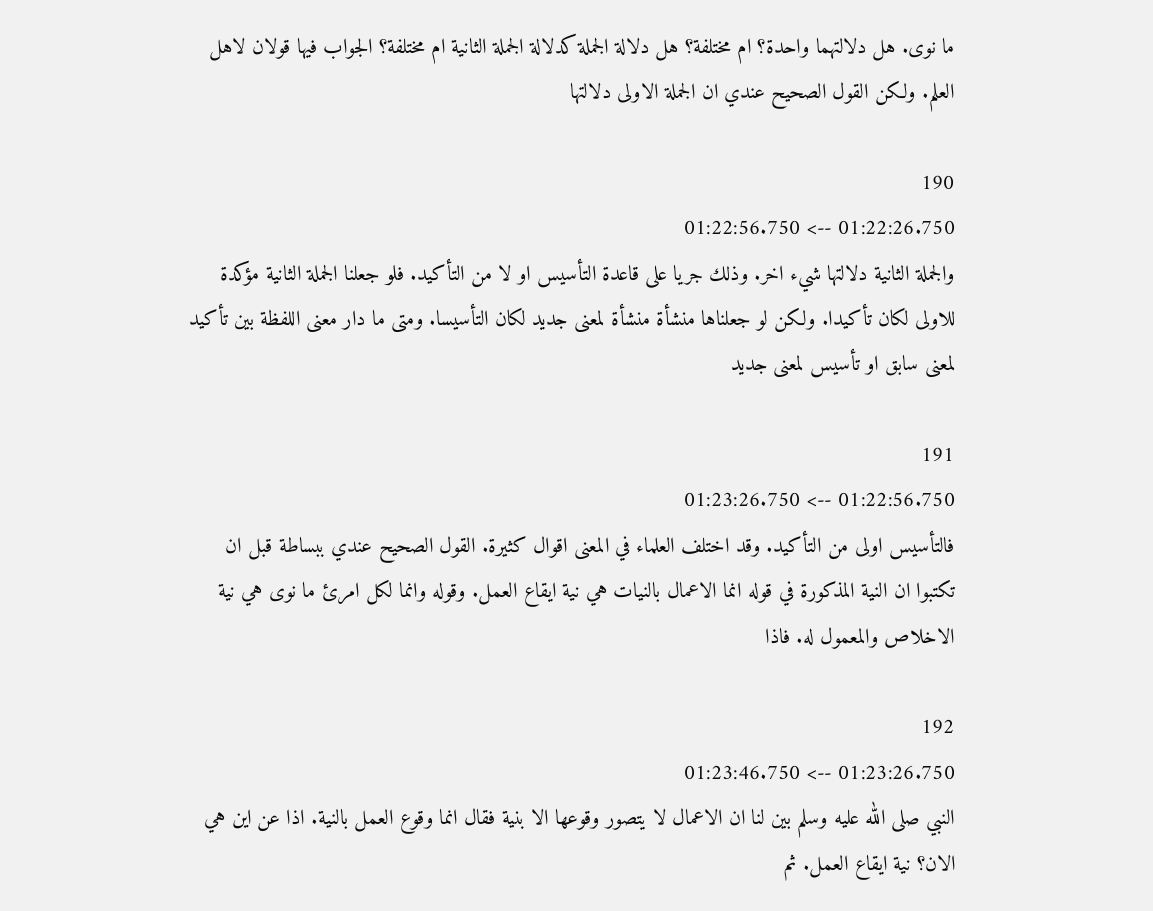ما نوى. هل دلالتهما واحدة؟ ام مختلفة؟ هل دلالة الجملة كدلالة الجملة الثانية ام مختلفة؟ الجواب فيها قولان لاهل العلم. ولكن القول الصحيح عندي ان الجملة الاولى دلالتها

190
01:22:26.750 --> 01:22:56.750
والجملة الثانية دلالتها شيء اخر. وذلك جريا على قاعدة التأسيس او لا من التأكيد. فلو جعلنا الجملة الثانية مؤكدة للاولى لكان تأكيدا. ولكن لو جعلناها منشأة منشأة لمعنى جديد لكان التأسيسا. ومتى ما دار معنى اللفظة بين تأكيد لمعنى سابق او تأسيس لمعنى جديد

191
01:22:56.750 --> 01:23:26.750
فالتأسيس اولى من التأكيد. وقد اختلف العلماء في المعنى اقوال كثيرة. القول الصحيح عندي ببساطة قبل ان تكتبوا ان النية المذكورة في قوله انما الاعمال بالنيات هي نية ايقاع العمل. وقوله وانما لكل امرئ ما نوى هي نية الاخلاص والمعمول له. فاذا

192
01:23:26.750 --> 01:23:46.750
النبي صلى الله عليه وسلم بين لنا ان الاعمال لا يتصور وقوعها الا بنية فقال انما وقوع العمل بالنية. اذا عن اين هي الان؟ نية ايقاع العمل. ثم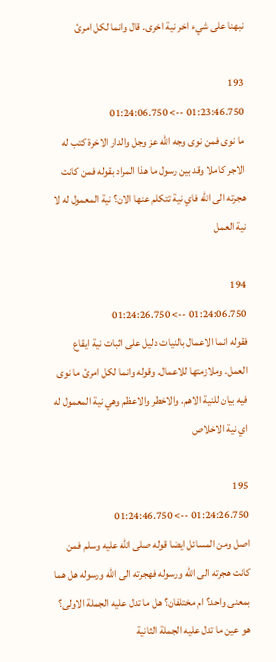نبهنا على شيء اخر نية اخرى. قال وانما لكل امرئ

193
01:23:46.750 --> 01:24:06.750
ما نوى فمن نوى وجه الله عز وجل والدار الاخرة كتب له الاجر كاملا وقد بين رسول ما هذا المراد بقوله فمن كانت هجرته الى الله فاي نية تتكلم عنها الان؟ نية المعمول له لا نية العمل

194
01:24:06.750 --> 01:24:26.750
فقوله انما الاعمال بالنيات دليل على اثبات نية ايقاع العمل. وملازمتها للاعمال. وقوله وانما لكل امرئ ما نوى فيه بيان للنية الاهم. والاخطر والاعظم وهي نية المعمول له اي نية الاخلاص

195
01:24:26.750 --> 01:24:46.750
اصل ومن المسائل ايضا قوله صلى الله عليه وسلم فمن كانت هجرته الى الله ورسوله فهجرته الى الله ورسوله هل هما بمعنى واحد؟ ام مختلفان؟ هل ما تدل عليه الجملة الاولى؟ هو عين ما تدل عليه الجملة الثانية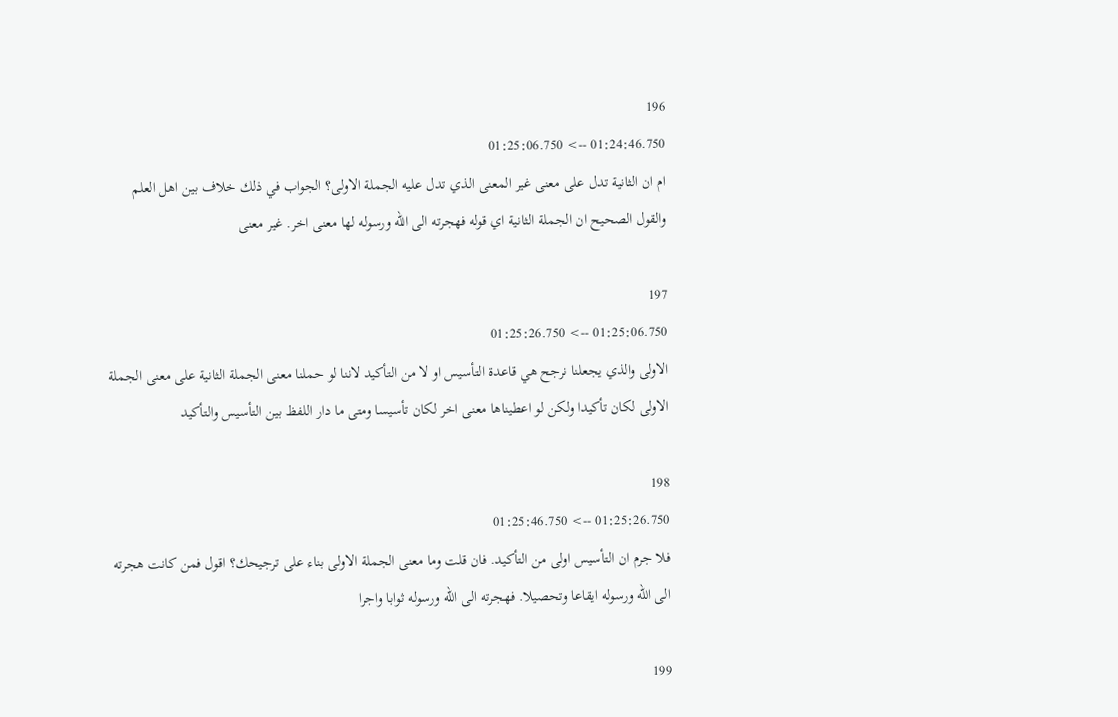196
01:24:46.750 --> 01:25:06.750
ام ان الثانية تدل على معنى غير المعنى الذي تدل عليه الجملة الاولى؟ الجواب في ذلك خلاف بين اهل العلم والقول الصحيح ان الجملة الثانية اي قوله فهجرته الى الله ورسوله لها معنى اخر. غير معنى

197
01:25:06.750 --> 01:25:26.750
الاولى والذي يجعلنا نرجح هي قاعدة التأسيس او لا من التأكيد لاننا لو حملنا معنى الجملة الثانية على معنى الجملة الاولى لكان تأكيدا ولكن لو اعطيناها معنى اخر لكان تأسيسا ومتى ما دار اللفظ بين التأسيس والتأكيد

198
01:25:26.750 --> 01:25:46.750
فلا جرم ان التأسيس اولى من التأكيد. فان قلت وما معنى الجملة الاولى بناء على ترجيحك؟ اقول فمن كانت هجرته الى الله ورسوله ايقاعا وتحصيلا. فهجرته الى الله ورسوله ثوابا واجرا

199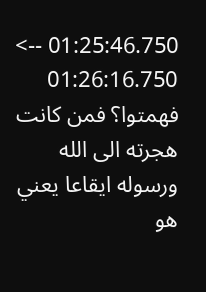01:25:46.750 --> 01:26:16.750
فهمتوا؟ فمن كانت هجرته الى الله ورسوله ايقاعا يعني هو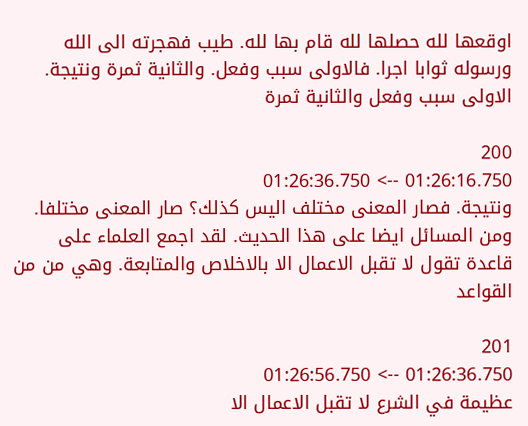اوقعها لله حصلها لله قام بها لله. طيب فهجرته الى الله ورسوله ثوابا اجرا. فالاولى سبب وفعل. والثانية ثمرة ونتيجة. الاولى سبب وفعل والثانية ثمرة

200
01:26:16.750 --> 01:26:36.750
ونتيجة. فصار المعنى مختلف اليس كذلك؟ صار المعنى مختلفا. ومن المسائل ايضا على هذا الحديث. لقد اجمع العلماء على قاعدة تقول لا تقبل الاعمال الا بالاخلاص والمتابعة. وهي من من القواعد

201
01:26:36.750 --> 01:26:56.750
عظيمة في الشرع لا تقبل الاعمال الا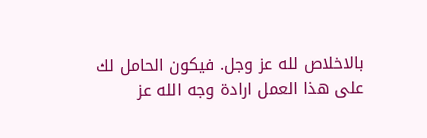بالاخلاص لله عز وجل. فيكون الحامل لك على هذا العمل ارادة وجه الله عز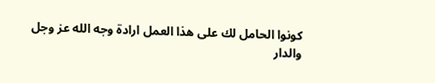كونوا الحامل لك على هذا العمل ارادة وجه الله عز وجل والدار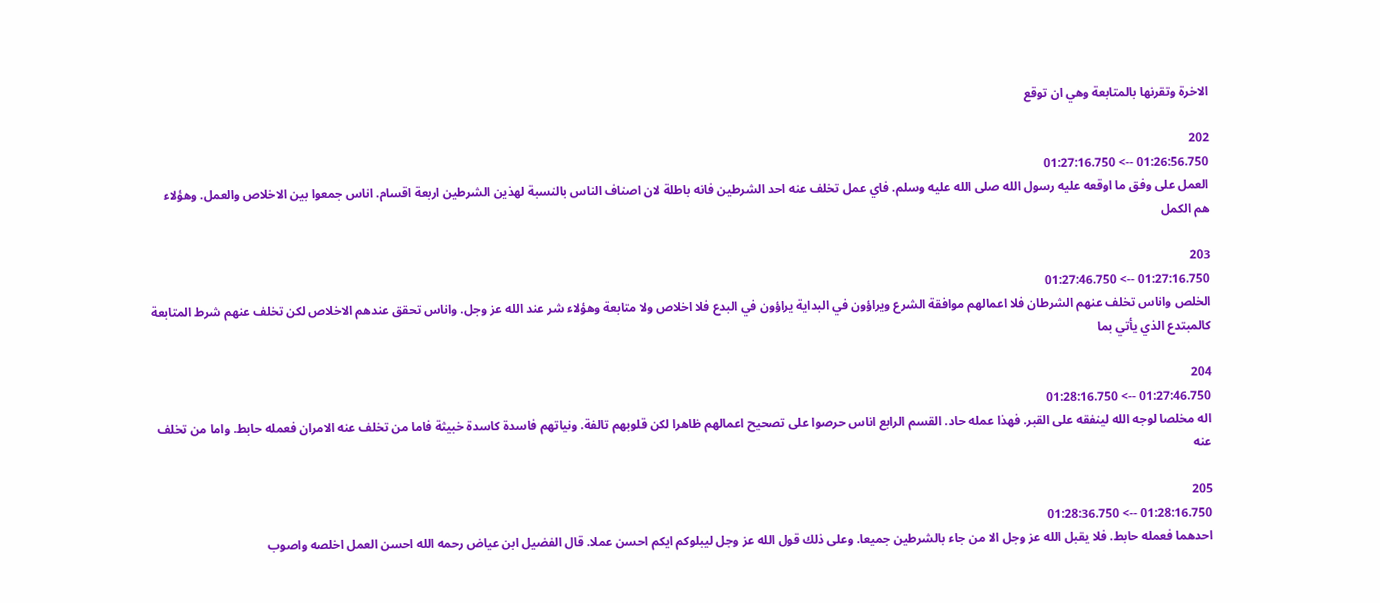الاخرة وتقرنها بالمتابعة وهي ان توقع

202
01:26:56.750 --> 01:27:16.750
العمل على وفق ما اوقعه عليه رسول الله صلى الله عليه وسلم. فاي عمل تخلف عنه احد الشرطين فانه باطلة لان اصناف الناس بالنسبة لهذين الشرطين اربعة اقسام. اناس جمعوا بين الاخلاص والعمل. وهؤلاء هم الكمل

203
01:27:16.750 --> 01:27:46.750
الخلص واناس تخلف عنهم الشرطان فلا اعمالهم موافقة الشرع ويراؤون في البداية يراؤون في البدع فلا اخلاص ولا متابعة وهؤلاء شر عند الله عز وجل. واناس تحقق عندهم الاخلاص لكن تخلف عنهم شرط المتابعة كالمبتدع الذي يأتي بما

204
01:27:46.750 --> 01:28:16.750
اله مخلصا لوجه الله لينفقه على القبر. فهذا عمله حاد. القسم الرابع اناس حرصوا على تصحيح اعمالهم ظاهرا لكن قلوبهم تالفة. ونياتهم فاسدة كاسدة خبيثة فاما من تخلف عنه الامران فعمله حابط. واما من تخلف عنه

205
01:28:16.750 --> 01:28:36.750
احدهما فعمله حابط. فلا يقبل الله عز وجل الا من جاء بالشرطين جميعا. وعلى ذلك قول الله عز وجل ليبلوكم ايكم احسن عملا. قال الفضيل ابن عياض رحمه الله احسن العمل اخلصه واصوب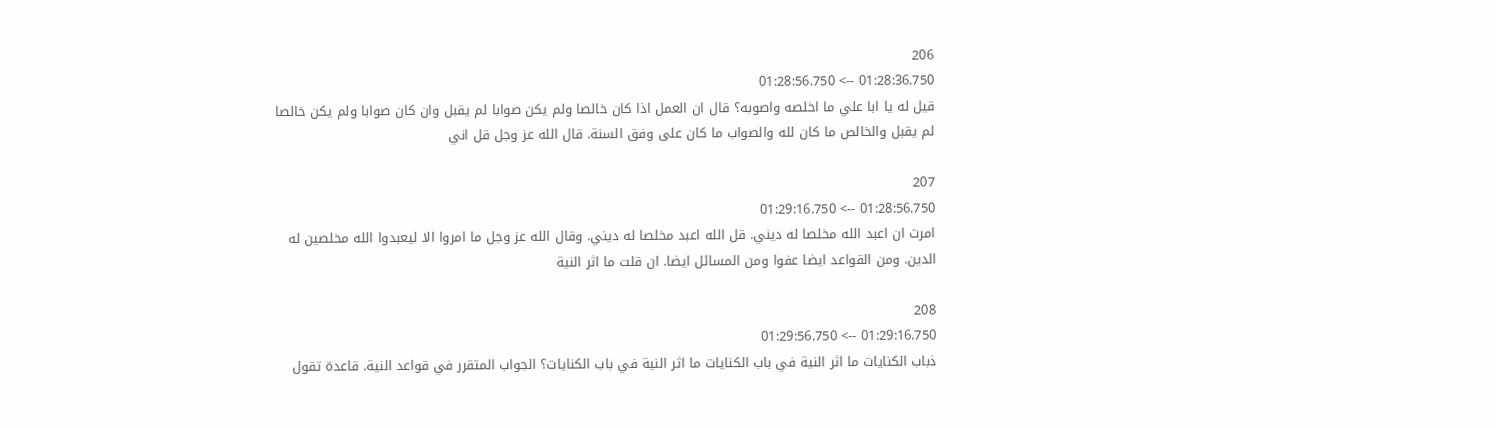206
01:28:36.750 --> 01:28:56.750
قيل له يا ابا علي ما اخلصه واصوبه؟ قال ان العمل اذا كان خالصا ولم يكن صوابا لم يقبل وان كان صوابا ولم يكن خالصا لم يقبل والخالص ما كان لله والصواب ما كان على وفق السنة. قال الله عز وجل قل اني

207
01:28:56.750 --> 01:29:16.750
امرت ان اعبد الله مخلصا له ديني. قل الله اعبد مخلصا له ديني. وقال الله عز وجل ما امروا الا ليعبدوا الله مخلصين له الدين. ومن القواعد ايضا عفوا ومن المسائل ايضا. ان قلت ما اثر النية

208
01:29:16.750 --> 01:29:56.750
ذباب الكنايات ما اثر النية في باب الكنايات ما اثر النية في باب الكنايات؟ الجواب المتقرر في قواعد النية. قاعدة تقول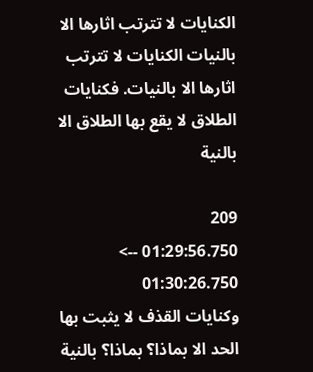الكنايات لا تترتب اثارها الا بالنيات الكنايات لا تترتب اثارها الا بالنيات. فكنايات الطلاق لا يقع بها الطلاق الا بالنية

209
01:29:56.750 --> 01:30:26.750
وكنايات القذف لا يثبت بها الحد الا بماذا؟ بماذا؟ بالنية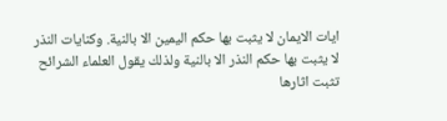ايات الايمان لا يثبت بها حكم اليمين الا بالنية. وكنايات النذر لا يثبت بها حكم النذر الا بالنية ولذلك يقول العلماء الشرائح تثبت اثارها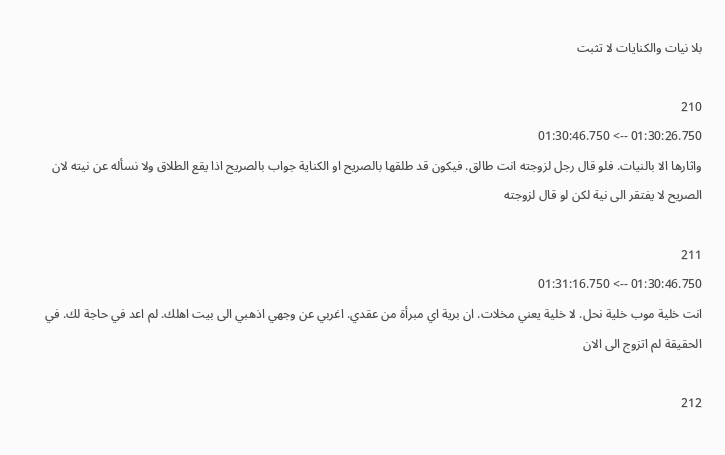بلا نيات والكنايات لا تثبت

210
01:30:26.750 --> 01:30:46.750
واثارها الا بالنيات. فلو قال رجل لزوجته انت طالق. فيكون قد طلقها بالصريح او الكناية جواب بالصريح اذا يقع الطلاق ولا نسأله عن نيته لان الصريح لا يفتقر الى نية لكن لو قال لزوجته

211
01:30:46.750 --> 01:31:16.750
انت خلية موب خلية نحل. لا خلية يعني مخلات. ان برية اي مبرأة من عقدي. اغربي عن وجهي اذهبي الى بيت اهلك. لم اعد في حاجة لك. في الحقيقة لم اتزوج الى الان

212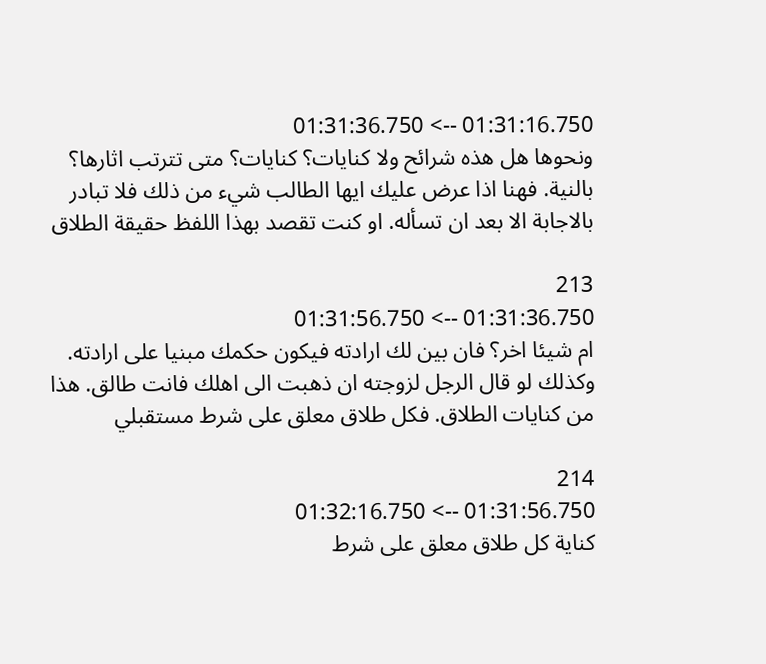01:31:16.750 --> 01:31:36.750
ونحوها هل هذه شرائح ولا كنايات؟ كنايات؟ متى تترتب اثارها؟ بالنية. فهنا اذا عرض عليك ايها الطالب شيء من ذلك فلا تبادر بالاجابة الا بعد ان تسأله. او كنت تقصد بهذا اللفظ حقيقة الطلاق

213
01:31:36.750 --> 01:31:56.750
ام شيئا اخر؟ فان بين لك ارادته فيكون حكمك مبنيا على ارادته. وكذلك لو قال الرجل لزوجته ان ذهبت الى اهلك فانت طالق. هذا من كنايات الطلاق. فكل طلاق معلق على شرط مستقبلي

214
01:31:56.750 --> 01:32:16.750
كناية كل طلاق معلق على شرط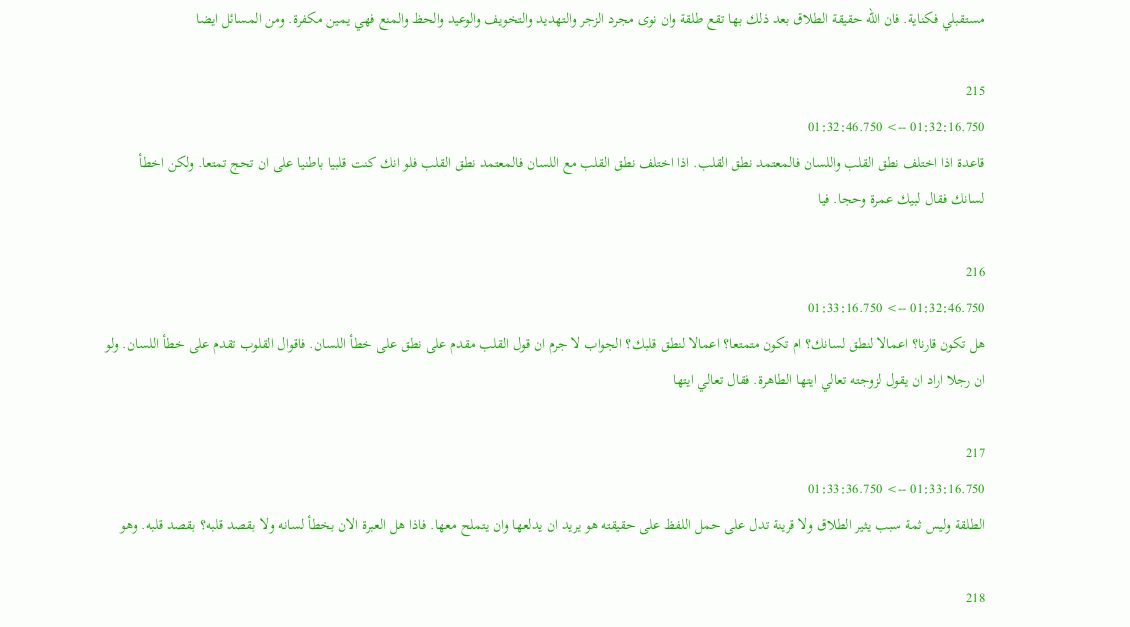مستقبلي فكناية. فان الله حقيقة الطلاق بعد ذلك بها تقع طلقة وان نوى مجرد الزجر والتهديد والتخويف والوعيد والحظ والمنع فهي يمين مكفرة. ومن المسائل ايضا

215
01:32:16.750 --> 01:32:46.750
قاعدة اذا اختلف نطق القلب واللسان فالمعتمد نطق القلب. اذا اختلف نطق القلب مع اللسان فالمعتمد نطق القلب فلو انك كنت قلبيا باطنيا على ان تحج تمتعا. ولكن اخطأ لسانك فقال لبيك عمرة وحجا. فيا

216
01:32:46.750 --> 01:33:16.750
هل تكون قارنا؟ اعمالا لنطق لسانك؟ ام تكون متمتعا؟ اعمالا لنطق قلبك؟ الجواب لا جرم ان قول القلب مقدم على نطق على خطأ اللسان. فاقوال القلوب تقدم على خطأ اللسان. ولو ان رجلا اراد ان يقول لزوجته تعالي ايتها الطاهرة. فقال تعالي ايتها

217
01:33:16.750 --> 01:33:36.750
الطلقة وليس ثمة سبب يثير الطلاق ولا قرينة تدل على حمل اللفظ على حقيقته هو يريد ان يدلعها وان يتملح معها. فاذا هل العبرة الان بخطأ لسانه ولا بقصد قلبه؟ بقصد قلبه. وهو

218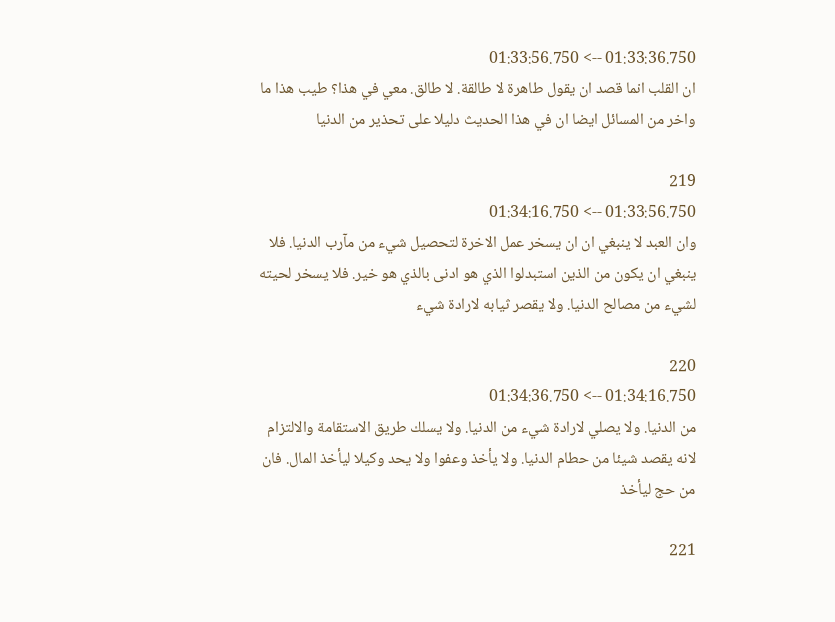01:33:36.750 --> 01:33:56.750
ان القلب انما قصد ان يقول طاهرة لا طالقة. لا طالق. معي في هذا؟ طيب هذا ما واخر من المسائل ايضا ان في هذا الحديث دليلا على تحذير من الدنيا

219
01:33:56.750 --> 01:34:16.750
وان العبد لا ينبغي ان ان يسخر عمل الاخرة لتحصيل شيء من مآرب الدنيا. فلا ينبغي ان يكون من الذين استبدلوا الذي هو ادنى بالذي هو خير. فلا يسخر لحيته لشيء من مصالح الدنيا. ولا يقصر ثيابه لارادة شيء

220
01:34:16.750 --> 01:34:36.750
من الدنيا. ولا يصلي لارادة شيء من الدنيا. ولا يسلك طريق الاستقامة والالتزام لانه يقصد شيئا من حطام الدنيا. ولا يأخذ وعفوا ولا يحد وكيلا ليأخذ المال. فان من حج ليأخذ

221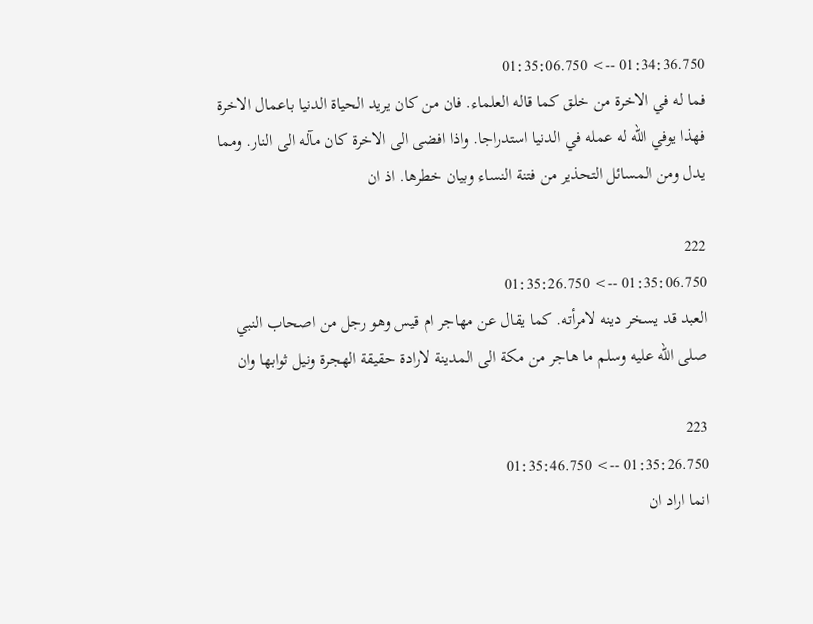01:34:36.750 --> 01:35:06.750
فما له في الاخرة من خلق كما قاله العلماء. فان من كان يريد الحياة الدنيا باعمال الاخرة فهذا يوفي الله له عمله في الدنيا استدراجا. واذا افضى الى الاخرة كان مآله الى النار. ومما يدل ومن المسائل التحذير من فتنة النساء وبيان خطرها. اذ ان

222
01:35:06.750 --> 01:35:26.750
العبد قد يسخر دينه لامرأته. كما يقال عن مهاجر ام قيس وهو رجل من اصحاب النبي صلى الله عليه وسلم ما هاجر من مكة الى المدينة لارادة حقيقة الهجرة ونيل ثوابها وان

223
01:35:26.750 --> 01:35:46.750
انما اراد ان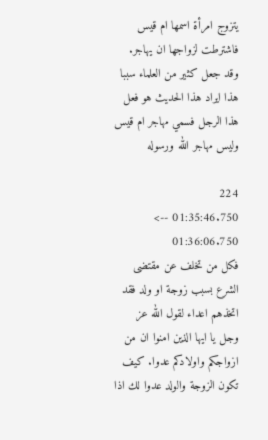يتزوج امرأة اسمها ام قيس فاشترطت لزواجها ان يهاجر. وقد جعل كثير من العلماء سببا هذا ايراد هذا الحديث هو فعل هذا الرجل فسمي مهاجر ام قيس وليس مهاجر الله ورسوله

224
01:35:46.750 --> 01:36:06.750
فكل من تخلف عن مقتضى الشرع بسبب زوجة او ولد فقد اتخذهم اعداء لقول الله عز وجل يا ايها الذين امنوا ان من ازواجكم واولادكم عدوا. كيف تكون الزوجة والولد عدوا لك اذا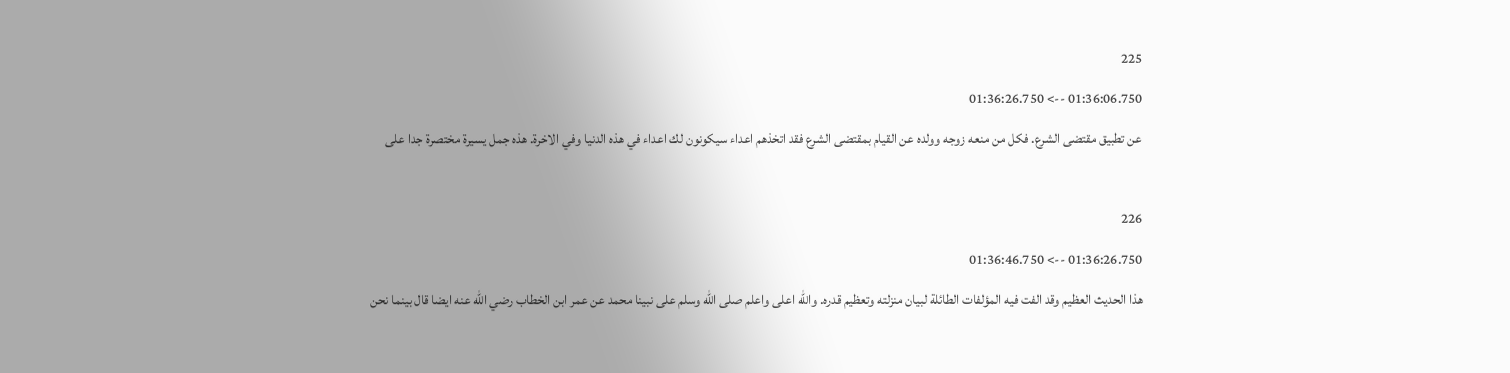225
01:36:06.750 --> 01:36:26.750
عن تطبيق مقتضى الشرع. فكل من منعه زوجه وولده عن القيام بمقتضى الشرع فقد اتخذهم اعداء سيكونون لك اعداء في هذه الدنيا وفي الاخرة. هذه جمل يسيرة مختصرة جدا على

226
01:36:26.750 --> 01:36:46.750
هذا الحديث العظيم وقد الفت فيه المؤلفات الطائلة لبيان منزلته وتعظيم قدره. والله اعلى واعلم صلى الله وسلم على نبينا محمد عن عمر ابن الخطاب رضي الله عنه ايضا قال بينما نحن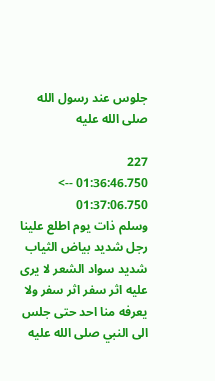جلوس عند رسول الله صلى الله عليه

227
01:36:46.750 --> 01:37:06.750
وسلم ذات يوم اطلع علينا رجل شديد بياض الثياب شديد سواد الشعر لا يرى عليه اثر سفر اثر سفر ولا يعرفه منا احد حتى جلس الى النبي صلى الله عليه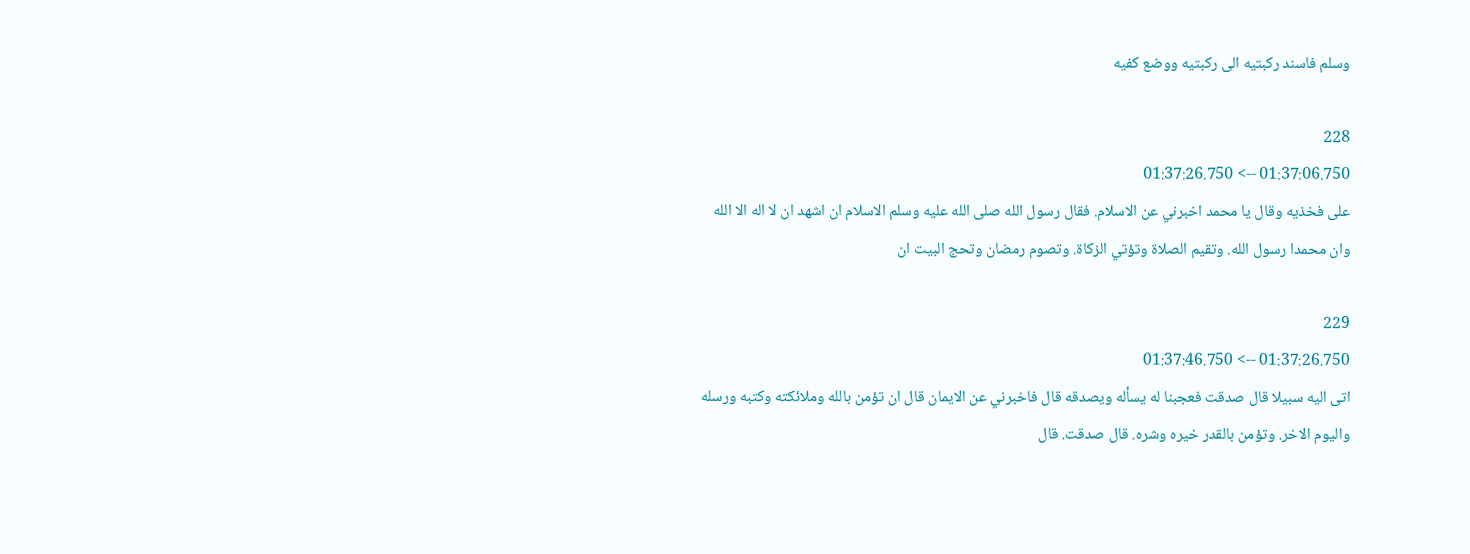وسلم فاسند ركبتيه الى ركبتيه ووضع كفيه

228
01:37:06.750 --> 01:37:26.750
على فخذيه وقال يا محمد اخبرني عن الاسلام. فقال رسول الله صلى الله عليه وسلم الاسلام ان اشهد ان لا اله الا الله وان محمدا رسول الله. وتقيم الصلاة وتؤتي الزكاة. وتصوم رمضان وتحج البيت ان

229
01:37:26.750 --> 01:37:46.750
اتى اليه سبيلا قال صدقت فعجبنا له يسأله ويصدقه قال فاخبرني عن الايمان قال ان تؤمن بالله وملائكته وكتبه ورسله واليوم الاخر. وتؤمن بالقدر خيره وشره. قال صدقت. قال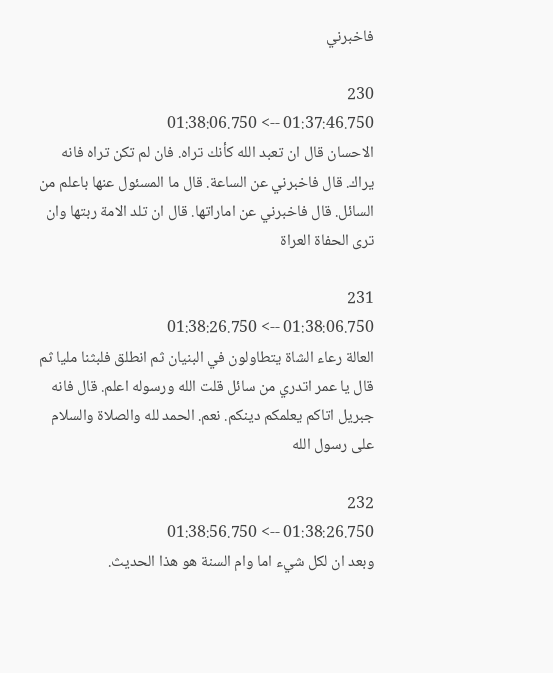فاخبرني

230
01:37:46.750 --> 01:38:06.750
الاحسان قال ان تعبد الله كأنك تراه. فان لم تكن تراه فانه يراك. قال فاخبرني عن الساعة. قال ما المسئول عنها باعلم من السائل. قال فاخبرني عن اماراتها. قال ان تلد الامة ربتها وان ترى الحفاة العراة

231
01:38:06.750 --> 01:38:26.750
العالة رعاء الشاة يتطاولون في البنيان ثم انطلق فلبثنا مليا ثم قال يا عمر اتدري من سائل قلت الله ورسوله اعلم. قال فانه جبريل اتاكم يعلمكم دينكم. نعم. الحمد لله والصلاة والسلام على رسول الله

232
01:38:26.750 --> 01:38:56.750
وبعد ان لكل شيء اما وام السنة هو هذا الحديث.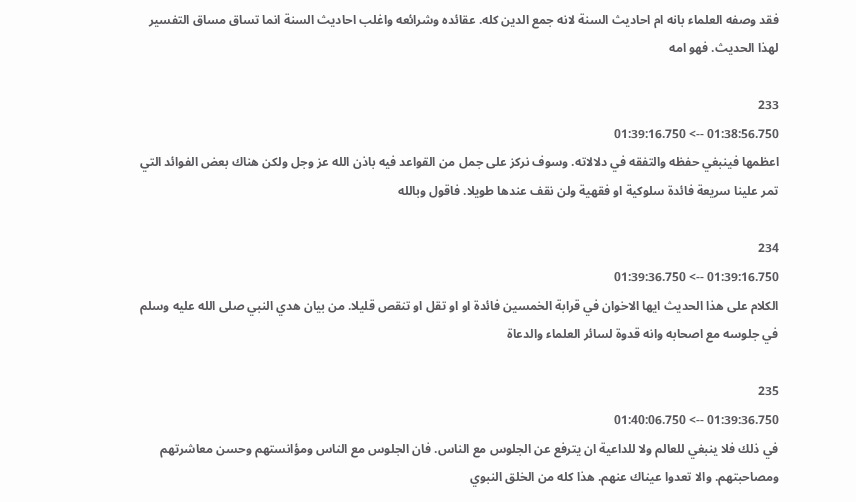فقد وصفه العلماء بانه ام احاديث السنة لانه جمع الدين كله. عقائده وشرائعه واغلب احاديث السنة انما تساق مساق التفسير لهذا الحديث. فهو امه

233
01:38:56.750 --> 01:39:16.750
اعظمها فينبغي حفظه والتفقه في دلالاته. وسوف نركز على جمل من القواعد فيه باذن الله عز وجل ولكن هناك بعض الفوائد التي تمر علينا سريعة فائدة سلوكية او فقهية ولن نقف عندها طويلا. فاقول وبالله

234
01:39:16.750 --> 01:39:36.750
الكلام على هذا الحديث ايها الاخوان في قرابة الخمسين فائدة او او تقل او تنقص قليلا. من بيان هدي النبي صلى الله عليه وسلم في جلوسه مع اصحابه وانه قدوة لسائر العلماء والدعاة

235
01:39:36.750 --> 01:40:06.750
في ذلك فلا ينبغي للعالم ولا للداعية ان يترفع عن الجلوس مع الناس. فان الجلوس مع الناس ومؤانستهم وحسن معاشرتهم ومصاحبتهم. والا تعدوا عيناك عنهم. هذا كله من الخلق النبوي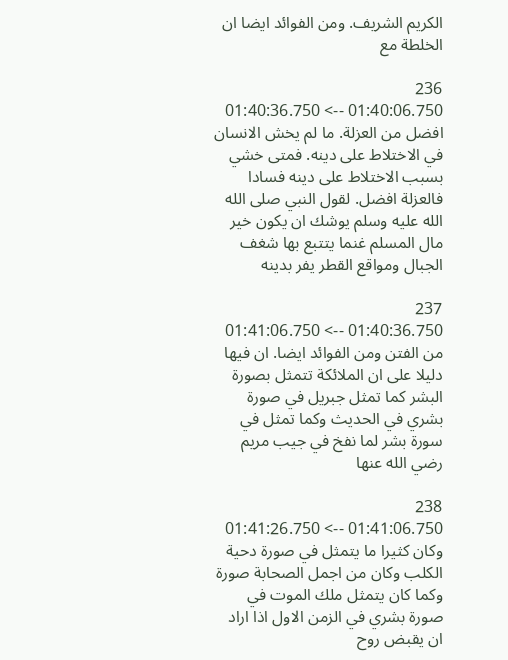الكريم الشريف. ومن الفوائد ايضا ان الخلطة مع

236
01:40:06.750 --> 01:40:36.750
افضل من العزلة. ما لم يخش الانسان في الاختلاط على دينه. فمتى خشي بسبب الاختلاط على دينه فسادا فالعزلة افضل. لقول النبي صلى الله الله عليه وسلم يوشك ان يكون خير مال المسلم غنما يتتبع بها شغف الجبال ومواقع القطر يفر بدينه

237
01:40:36.750 --> 01:41:06.750
من الفتن ومن الفوائد ايضا. ان فيها دليلا على ان الملائكة تتمثل بصورة البشر كما تمثل جبريل في صورة بشري في الحديث وكما تمثل في سورة بشر لما نفخ في جيب مريم رضي الله عنها

238
01:41:06.750 --> 01:41:26.750
وكان كثيرا ما يتمثل في صورة دحية الكلب وكان من اجمل الصحابة صورة وكما كان يتمثل ملك الموت في صورة بشري في الزمن الاول اذا اراد ان يقبض روح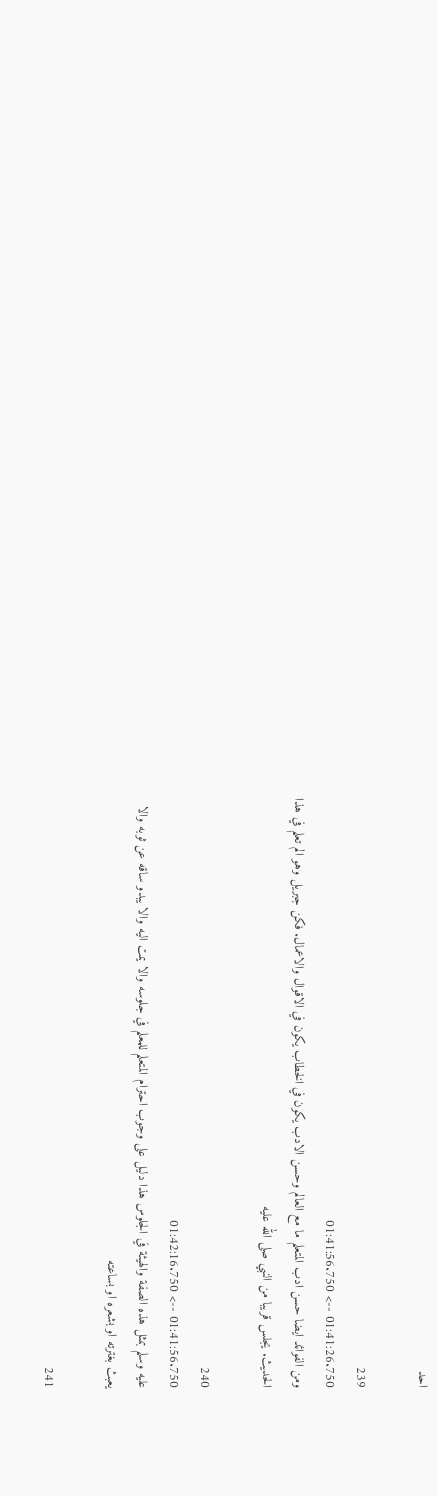احد

239
01:41:26.750 --> 01:41:56.750
ومن الفوائد ايضا حسن ادب المتعلم ما مع العالم وحسن الادب يكون في الخطاب يكون في الاقوال والاعمال. فكن جبريل وهو الم تعلم في هذا الحديث. يجلس قريبا من النبي صلى الله عليه

240
01:41:56.750 --> 01:42:16.750
عليه وسلم بمثل هذه الصفة والهيئة في الجلوس هذا دليل على وجوب احترام المتعلم للمعلم في جلوسه والا يمت اليه والا يبدو ساقه عن ثوبه والا يعبث بغترته او بشعره او بساعته

241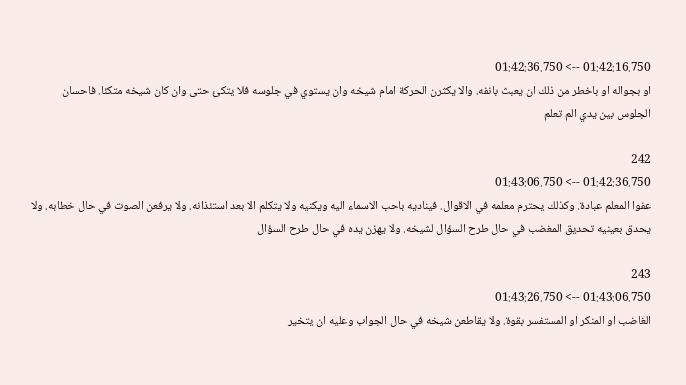01:42:16.750 --> 01:42:36.750
او بجواله او باخطر من ذلك ان يعبث بانفه. والا يكثرن الحركة امام شيخه وان يستوي في جلوسه فلا يتكئ حتى وان كان شيخه متكئا. فاحسان الجلوس بين يدي الم تعلم

242
01:42:36.750 --> 01:43:06.750
عفوا المعلم عبادة. وكذلك يحترم معلمه في الاقوال. فيناديه باحب الاسماء اليه ويكنيه ولا يتكلم الا بعد استئذانه. ولا يرفعن الصوت في حال خطابه. ولا يحدق بعينيه تحديق المغضب في حال طرح السؤال لشيخه. ولا يهزن يده في حال طرح السؤال

243
01:43:06.750 --> 01:43:26.750
الغاضب او المنكر او المستفسر بقوة. ولا يقاطعن شيخه في حال الجواب وعليه ان يتخير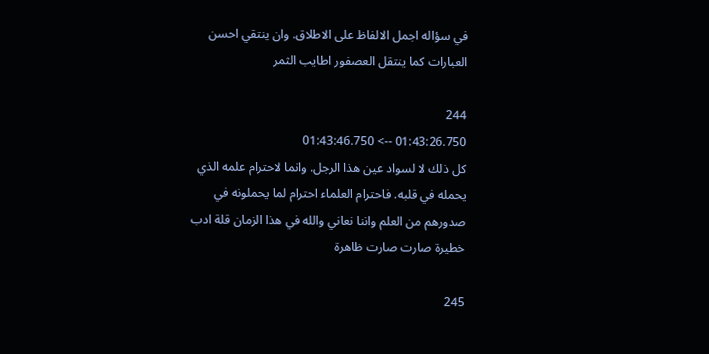في سؤاله اجمل الالفاظ على الاطلاق. وان ينتقي احسن العبارات كما ينتقل العصفور اطايب الثمر

244
01:43:26.750 --> 01:43:46.750
كل ذلك لا لسواد عين هذا الرجل. وانما لاحترام علمه الذي يحمله في قلبه. فاحترام العلماء احترام لما يحملونه في صدورهم من العلم واننا نعاني والله في هذا الزمان قلة ادب خطيرة صارت صارت ظاهرة

245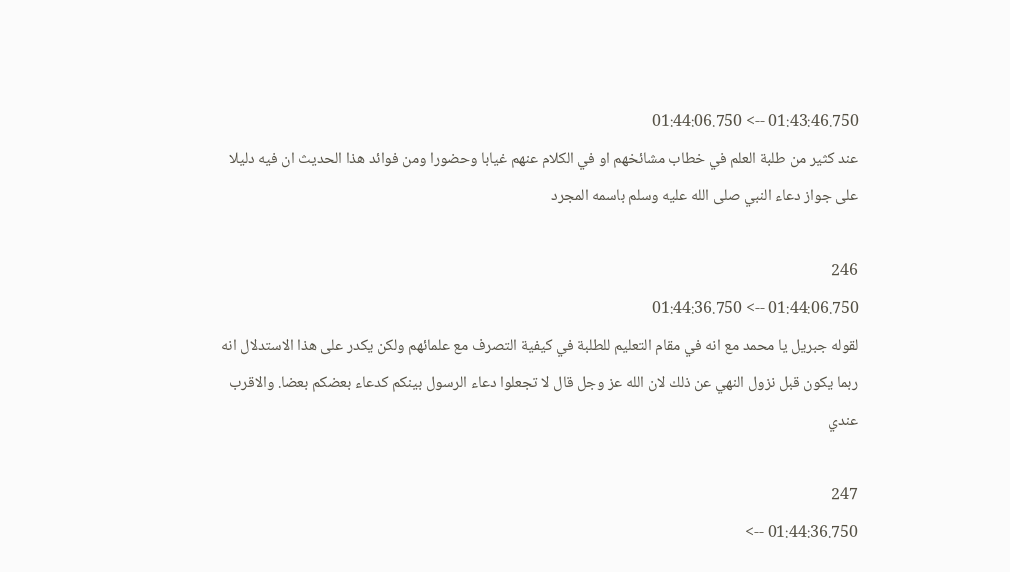01:43:46.750 --> 01:44:06.750
عند كثير من طلبة العلم في خطاب مشائخهم او في الكلام عنهم غيابا وحضورا ومن فوائد هذا الحديث ان فيه دليلا على جواز دعاء النبي صلى الله عليه وسلم باسمه المجرد

246
01:44:06.750 --> 01:44:36.750
لقوله جبريل يا محمد مع انه في مقام التعليم للطلبة في كيفية التصرف مع علمائهم ولكن يكدر على هذا الاستدلال انه ربما يكون قبل نزول النهي عن ذلك لان الله عز وجل قال لا تجعلوا دعاء الرسول بينكم كدعاء بعضكم بعضا. والاقرب عندي

247
01:44:36.750 -->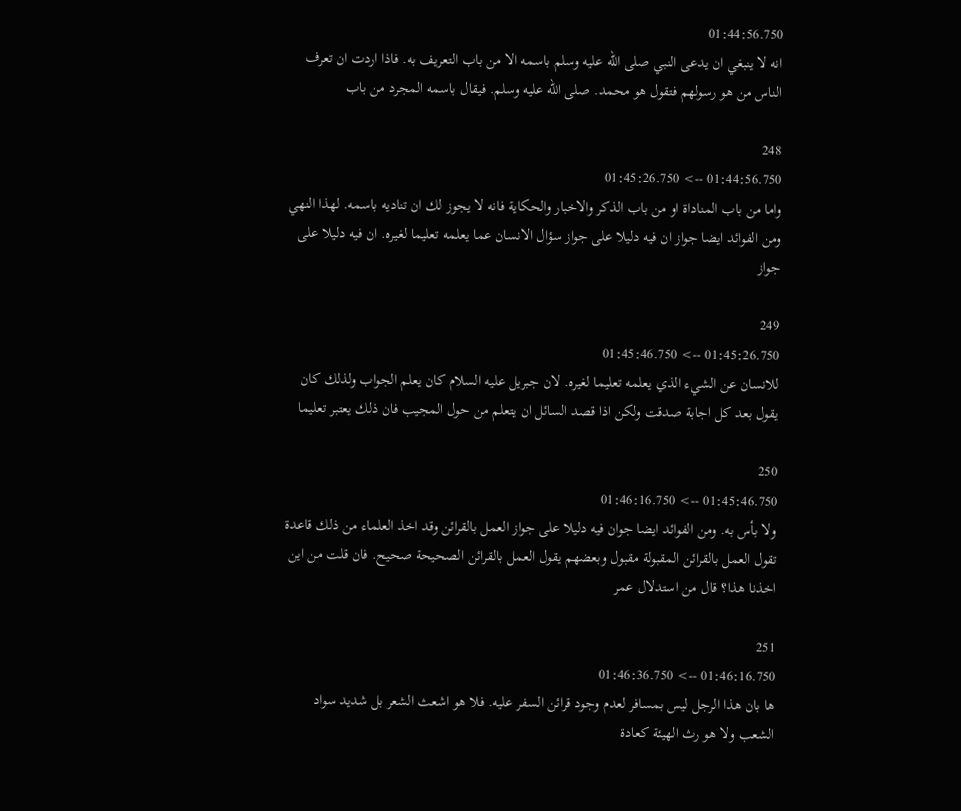01:44:56.750
انه لا ينبغي ان يدعى النبي صلى الله عليه وسلم باسمه الا من باب التعريف به. فاذا اردت ان تعرف الناس من هو رسولهم فتقول هو محمد. صلى الله عليه وسلم. فيقال باسمه المجرد من باب

248
01:44:56.750 --> 01:45:26.750
واما من باب المناداة او من باب الذكر والاخبار والحكاية فانه لا يجوز لك ان تناديه باسمه. لهذا النهي ومن الفوائد ايضا جواز ان فيه دليلا على جواز سؤال الانسان عما يعلمه تعليما لغيره. ان فيه دليلا على جواز

249
01:45:26.750 --> 01:45:46.750
للانسان عن الشيء الذي يعلمه تعليما لغيره. لان جبريل عليه السلام كان يعلم الجواب ولذلك كان يقول بعد كل اجابة صدقت ولكن اذا قصد السائل ان يتعلم من حول المجيب فان ذلك يعتبر تعليما

250
01:45:46.750 --> 01:46:16.750
ولا بأس به. ومن الفوائد ايضا جوان فيه دليلا على جواز العمل بالقرائن وقد اخذ العلماء من ذلك قاعدة تقول العمل بالقرائن المقبولة مقبول وبعضهم يقول العمل بالقرائن الصحيحة صحيح. فان قلت من اين اخذنا هذا؟ قال من استدلال عمر

251
01:46:16.750 --> 01:46:36.750
ها بان هذا الرجل ليس بمسافر لعدم وجود قرائن السفر عليه. فلا هو اشعث الشعر بل شديد سواد الشعب ولا هو رث الهيئة كعادة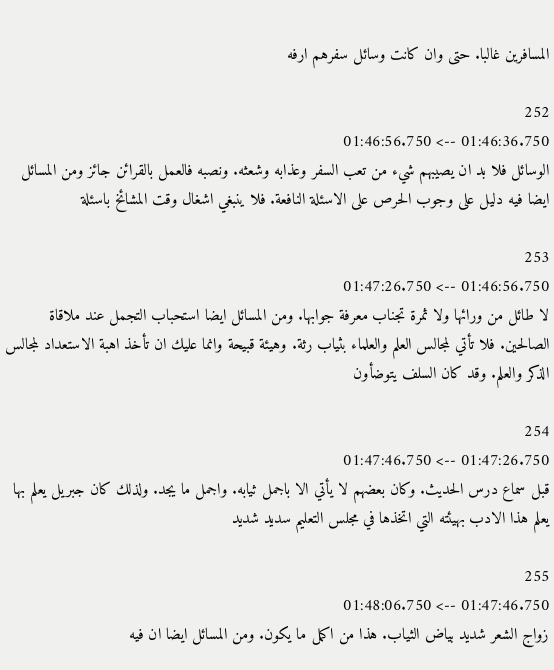المسافرين غالبا. حتى وان كانت وسائل سفرهم ارفه

252
01:46:36.750 --> 01:46:56.750
الوسائل فلا بد ان يصيبهم شيء من تعب السفر وعذابه وشعثه. ونصبه فالعمل بالقرائن جائز ومن المسائل ايضا فيه دليل على وجوب الحرص على الاسئلة النافعة. فلا ينبغي اشغال وقت المشائخ باسئلة

253
01:46:56.750 --> 01:47:26.750
لا طائل من ورائها ولا ثمرة تجناب معرفة جوابها. ومن المسائل ايضا استحباب التجمل عند ملاقاة الصالحين. فلا تأتي لمجالس العلم والعلماء بثياب رثة. وهيئة قبيحة وانما عليك ان تأخذ اهبة الاستعداد لمجالس الذكر والعلم. وقد كان السلف يتوضأون

254
01:47:26.750 --> 01:47:46.750
قبل سماع درس الحديث. وكان بعضهم لا يأتي الا باجمل ثيابه. واجمل ما يجد. ولذلك كان جبريل يعلم بها يعلم هذا الادب بهيئته التي اتخذها في مجلس التعليم سديد شديد

255
01:47:46.750 --> 01:48:06.750
زواج الشعر شديد بياض الثياب. هذا من اكمل ما يكون. ومن المسائل ايضا ان فيه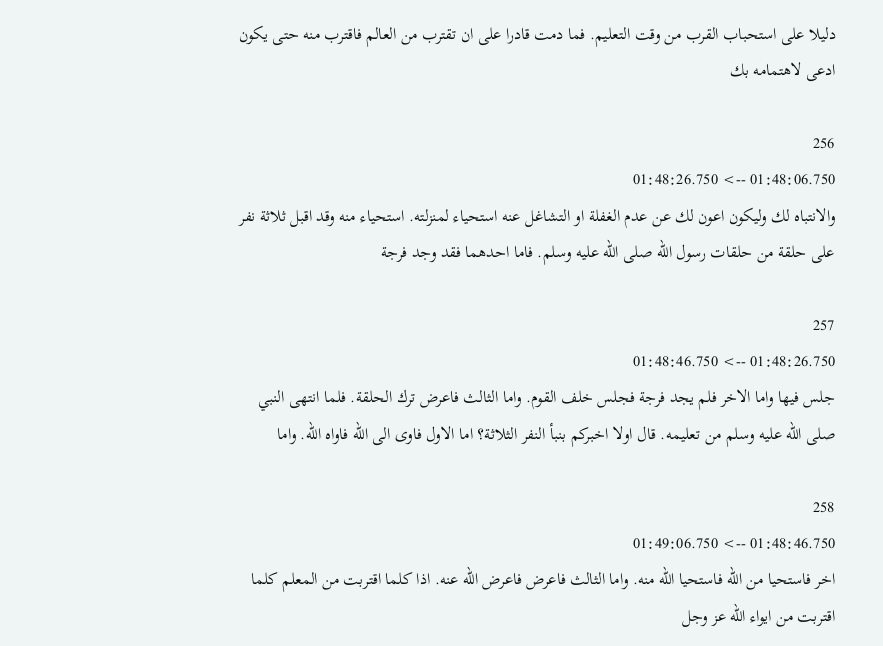دليلا على استحباب القرب من وقت التعليم. فما دمت قادرا على ان تقترب من العالم فاقترب منه حتى يكون ادعى لاهتمامه بك

256
01:48:06.750 --> 01:48:26.750
والانتباه لك وليكون اعون لك عن عدم الغفلة او التشاغل عنه استحياء لمنزلته. استحياء منه وقد اقبل ثلاثة نفر على حلقة من حلقات رسول الله صلى الله عليه وسلم. فاما احدهما فقد وجد فرجة

257
01:48:26.750 --> 01:48:46.750
جلس فيها واما الاخر فلم يجد فرجة فجلس خلف القوم. واما الثالث فاعرض ترك الحلقة. فلما انتهى النبي صلى الله عليه وسلم من تعليمه. قال اولا اخبركم بنبأ النفر الثلاثة؟ اما الاول فاوى الى الله فاواه الله. واما

258
01:48:46.750 --> 01:49:06.750
اخر فاستحيا من الله فاستحيا الله منه. واما الثالث فاعرض فاعرض الله عنه. اذا كلما اقتربت من المعلم كلما اقتربت من ايواء الله عز وجل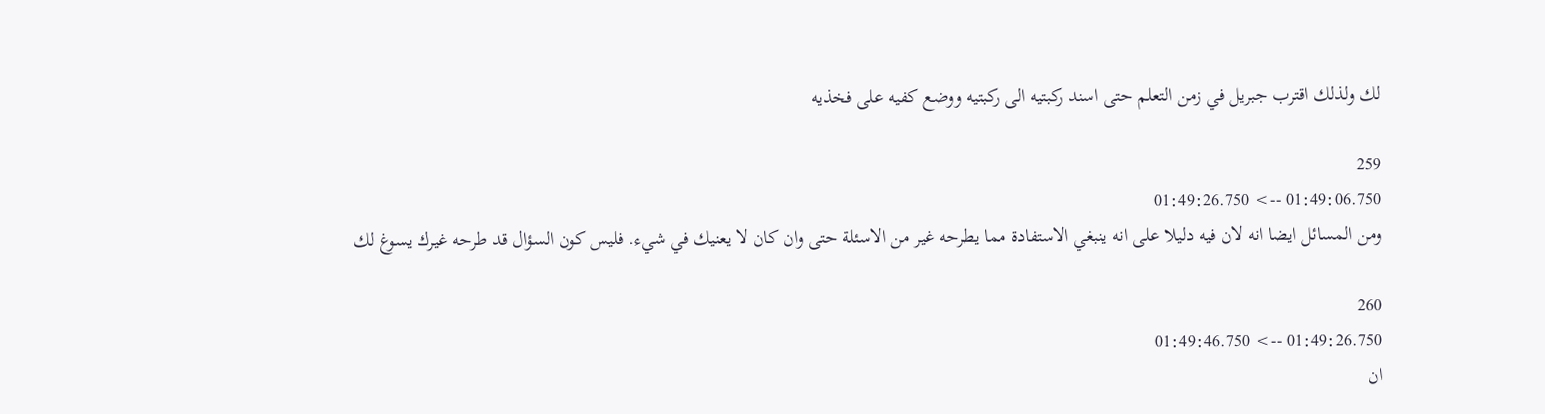لك ولذلك اقترب جبريل في زمن التعلم حتى اسند ركبتيه الى ركبتيه ووضع كفيه على فخذيه

259
01:49:06.750 --> 01:49:26.750
ومن المسائل ايضا انه لان فيه دليلا على انه ينبغي الاستفادة مما يطرحه غير من الاسئلة حتى وان كان لا يعنيك في شيء. فليس كون السؤال قد طرحه غيرك يسوغ لك

260
01:49:26.750 --> 01:49:46.750
ان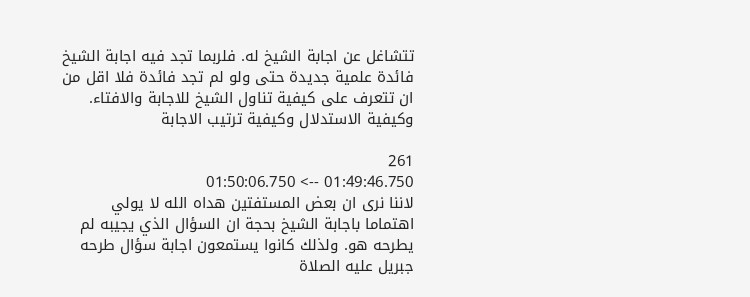تتشاغل عن اجابة الشيخ له. فلربما تجد فيه اجابة الشيخ فائدة علمية جديدة حتى ولو لم تجد فائدة فلا اقل من ان تتعرف على كيفية تناول الشيخ للاجابة والافتاء. وكيفية الاستدلال وكيفية ترتيب الاجابة

261
01:49:46.750 --> 01:50:06.750
لاننا نرى ان بعض المستفتين هداه الله لا يولي اهتماما باجابة الشيخ بحجة ان السؤال الذي يجيبه لم يطرحه هو. ولذلك كانوا يستمعون اجابة سؤال طرحه جبريل عليه الصلاة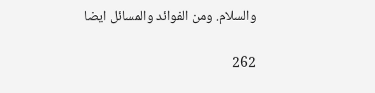والسلام. ومن الفوائد والمسائل ايضا

262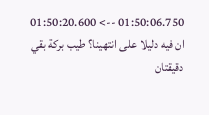01:50:06.750 --> 01:50:20.600
ان فيه دليلا على انتهينا؟ طيب بركة بقي دقيقتان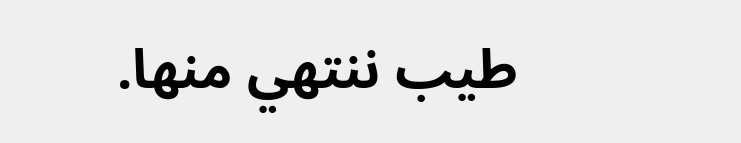طيب ننتهي منها.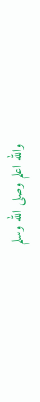والله اعلم وصلى الله وسلم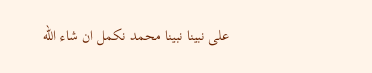على نبينا نبينا محمد نكمل ان شاء الله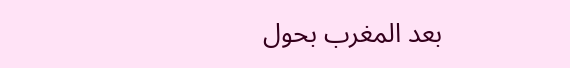بعد المغرب بحول